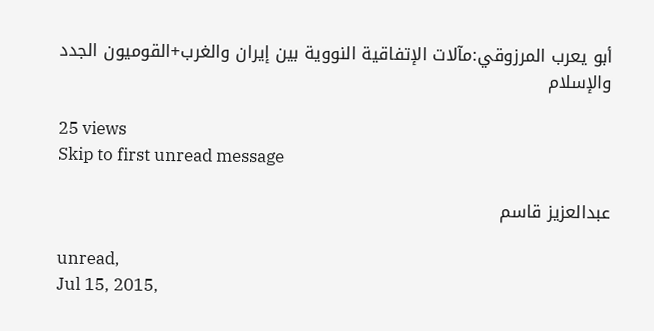أبو يعرب المرزوقي:مآلات الإتفاقية النووية بين إيران والغرب+القوميون الجدد والإسلام

25 views
Skip to first unread message

عبدالعزيز قاسم

unread,
Jul 15, 2015,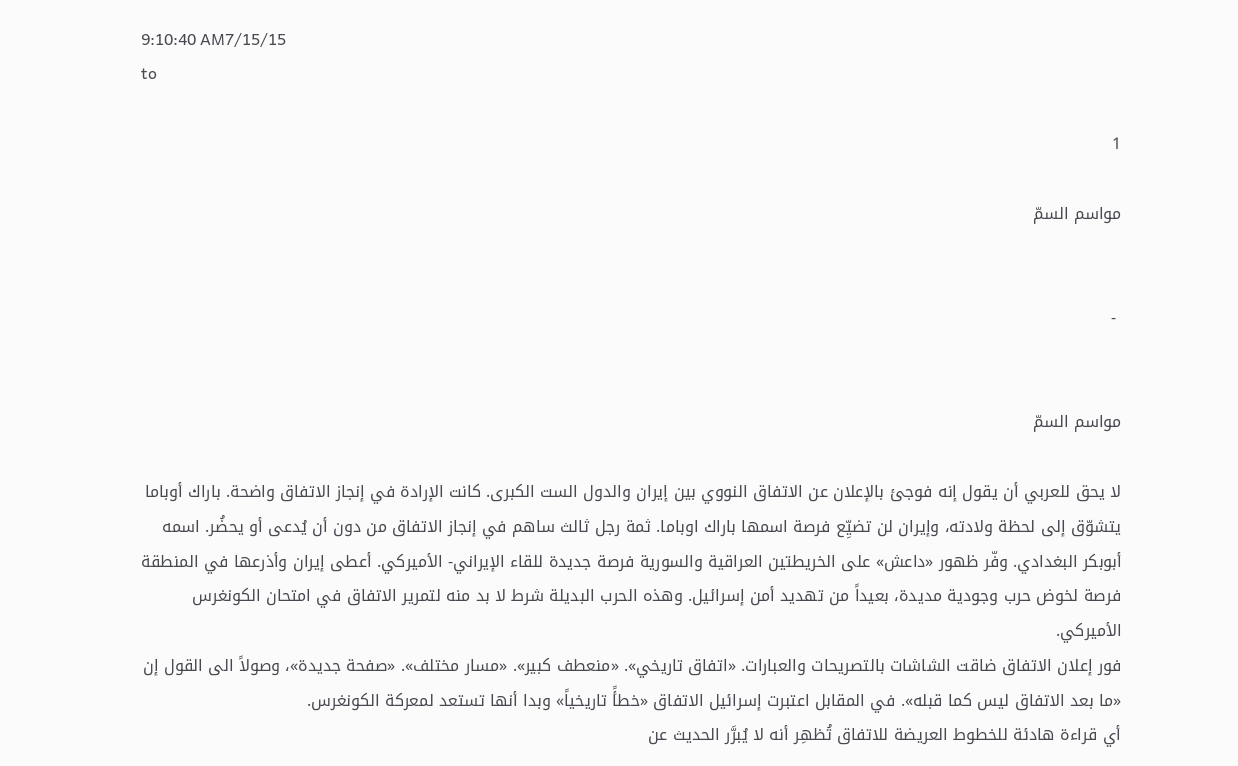9:10:40 AM7/15/15
to

1

مواسم السمّ


 -


مواسم السمّ

لا يحق للعربي أن يقول إنه فوجئ بالإعلان عن الاتفاق النووي بين إيران والدول الست الكبرى. كانت الإرادة في إنجاز الاتفاق واضحة. باراك أوباما يتشوّق إلى لحظة ولادته، وإيران لن تضيِّع فرصة اسمها باراك اوباما. ثمة رجل ثالث ساهم في إنجاز الاتفاق من دون أن يُدعى أو يحضُر. اسمه أبوبكر البغدادي. وفّر ظهور «داعش» على الخريطتين العراقية والسورية فرصة جديدة للقاء الإيراني- الأميركي. أعطى إيران وأذرعها في المنطقة فرصة لخوض حرب وجودية مديدة، بعيداً من تهديد أمن إسرائيل. وهذه الحرب البديلة شرط لا بد منه لتمرير الاتفاق في امتحان الكونغرس الأميركي.
فور إعلان الاتفاق ضاقت الشاشات بالتصريحات والعبارات. «اتفاق تاريخي». «منعطف كبير». «مسار مختلف». «صفحة جديدة»، وصولاً الى القول إن «ما بعد الاتفاق ليس كما قبله». في المقابل اعتبرت إسرائيل الاتفاق «خطأً تاريخياً» وبدا أنها تستعد لمعركة الكونغرس.
أي قراءة هادئة للخطوط العريضة للاتفاق تُظهِر أنه لا يُبرَّر الحديث عن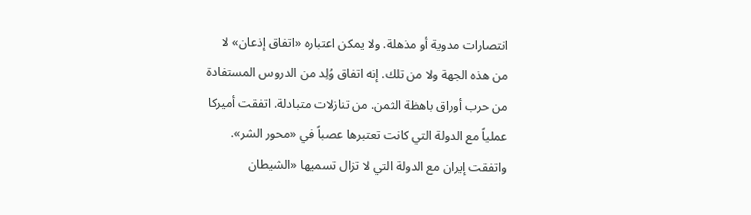انتصارات مدوية أو مذهلة. ولا يمكن اعتباره «اتفاق إذعان» لا من هذه الجهة ولا من تلك. إنه اتفاق وُلِد من الدروس المستفادة من حرب أوراق باهظة الثمن. من تنازلات متبادلة. اتفقت أميركا عملياً مع الدولة التي كانت تعتبرها عصباً في «محور الشر». واتفقت إيران مع الدولة التي لا تزال تسميها «الشيطان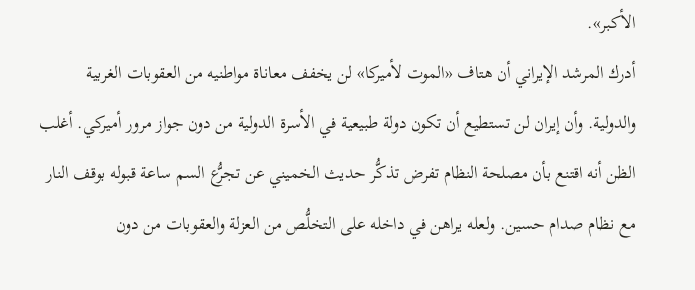الأكبر».
أدرك المرشد الإيراني أن هتاف «الموت لأميركا» لن يخفف معاناة مواطنيه من العقوبات الغربية والدولية. وأن إيران لن تستطيع أن تكون دولة طبيعية في الأسرة الدولية من دون جواز مرور أميركي. أغلب الظن أنه اقتنع بأن مصلحة النظام تفرض تذكُّر حديث الخميني عن تجرُّع السم ساعة قبوله بوقف النار مع نظام صدام حسين. ولعله يراهن في داخله على التخلُّص من العزلة والعقوبات من دون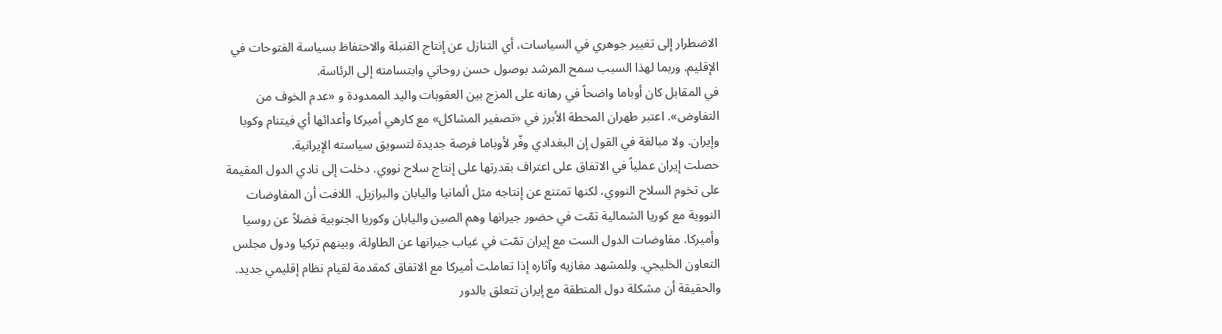الاضطرار إلى تغيير جوهري في السياسات، أي التنازل عن إنتاج القنبلة والاحتفاظ بسياسة الفتوحات في الإقليم. وربما لهذا السبب سمح المرشد بوصول حسن روحاني وابتسامته إلى الرئاسة.
في المقابل كان أوباما واضحاً في رهانه على المزج بين العقوبات واليد الممدودة و «عدم الخوف من التفاوض». اعتبر طهران المحطة الأبرز في «تصفير المشاكل» مع كارهي أميركا وأعدائها أي فيتنام وكوبا وإيران. ولا مبالغة في القول إن البغدادي وفّر لأوباما فرصة جديدة لتسويق سياسته الإيرانية.
حصلت إيران عملياً في الاتفاق على اعتراف بقدرتها على إنتاج سلاح نووي. دخلت إلى نادي الدول المقيمة على تخوم السلاح النووي، لكنها تمتنع عن إنتاجه مثل ألمانيا واليابان والبرازيل. اللافت أن المفاوضات النووية مع كوريا الشمالية تمّت في حضور جيرانها وهم الصين واليابان وكوريا الجنوبية فضلاً عن روسيا وأميركا. مفاوضات الدول الست مع إيران تمّت في غياب جيرانها عن الطاولة، وبينهم تركيا ودول مجلس التعاون الخليجي. وللمشهد مغازيه وآثاره إذا تعاملت أميركا مع الاتفاق كمقدمة لقيام نظام إقليمي جديد.
والحقيقة أن مشكلة دول المنطقة مع إيران تتعلق بالدور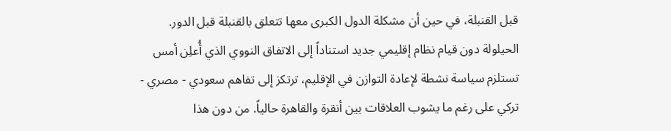قبل القنبلة، في حين أن مشكلة الدول الكبرى معها تتعلق بالقنبلة قبل الدور.
الحيلولة دون قيام نظام إقليمي جديد استناداً إلى الاتفاق النووي الذي أُعلِن أمس تستلزم سياسة نشطة لإعادة التوازن في الإقليم، ترتكز إلى تفاهم سعودي - مصري - تركي على رغم ما يشوب العلاقات بين أنقرة والقاهرة حالياً. من دون هذا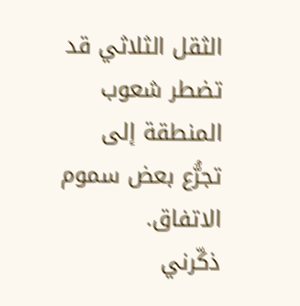الثقل الثلاثي قد تضطر شعوب المنطقة إلى تجرُّع بعض سموم الاتفاق.
ذكّرني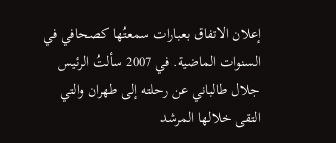إعلان الاتفاق بعبارات سمعتُها كصحافي في السنوات الماضية. في 2007 سألتُ الرئيس جلال طالباني عن رحلته إلى طهران والتي التقى خلالها المرشد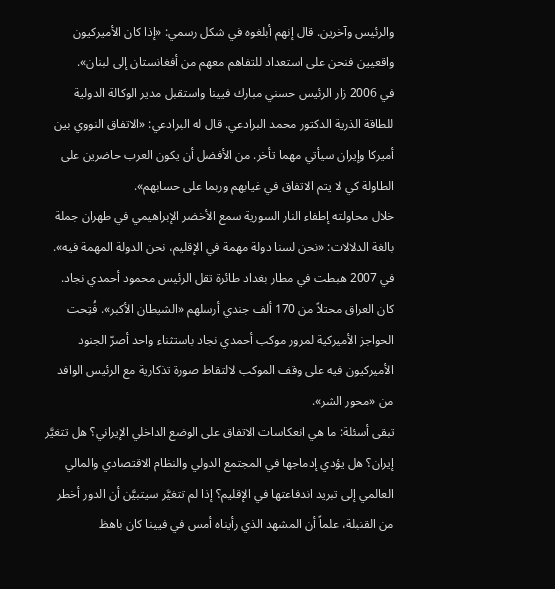والرئيس وآخرين. قال إنهم أبلغوه في شكل رسمي: «إذا كان الأميركيون واقعيين فنحن على استعداد للتفاهم معهم من أفغانستان إلى لبنان».
في 2006 زار الرئيس حسني مبارك فيينا واستقبل مدير الوكالة الدولية للطاقة الذرية الدكتور محمد البرادعي. قال له البرادعي: «الاتفاق النووي بين أميركا وإيران سيأتي مهما تأخر. من الأفضل أن يكون العرب حاضرين على الطاولة كي لا يتم الاتفاق في غيابهم وربما على حسابهم».
خلال محاولته إطفاء النار السورية سمع الأخضر الإبراهيمي في طهران جملة بالغة الدلالات: «نحن لسنا دولة مهمة في الإقليم، نحن الدولة المهمة فيه».
في 2007 هبطت في مطار بغداد طائرة تقل الرئيس محمود أحمدي نجاد. كان العراق محتلاً من 170 ألف جندي أرسلهم «الشيطان الأكبر». فُتِحت الحواجز الأميركية لمرور موكب أحمدي نجاد باستثناء واحد أصرّ الجنود الأميركيون فيه على وقف الموكب لالتقاط صورة تذكارية مع الرئيس الوافد من «محور الشر».
تبقى أسئلة: ما هي انعكاسات الاتفاق على الوضع الداخلي الإيراني؟ هل تتغيَّر إيران؟ هل يؤدي إدماجها في المجتمع الدولي والنظام الاقتصادي والمالي العالمي إلى تبريد اندفاعتها في الإقليم؟ إذا لم تتغيَّر سيتبيَّن أن الدور أخطر من القنبلة، علماً أن المشهد الذي رأيناه أمس في فيينا كان باهظ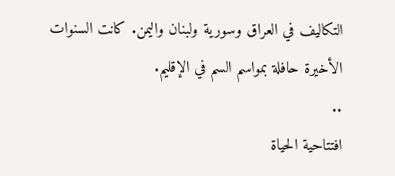التكاليف في العراق وسورية ولبنان واليمن. كانت السنوات الأخيرة حافلة بمواسم السم في الإقليم.
..
افتتاحية الحياة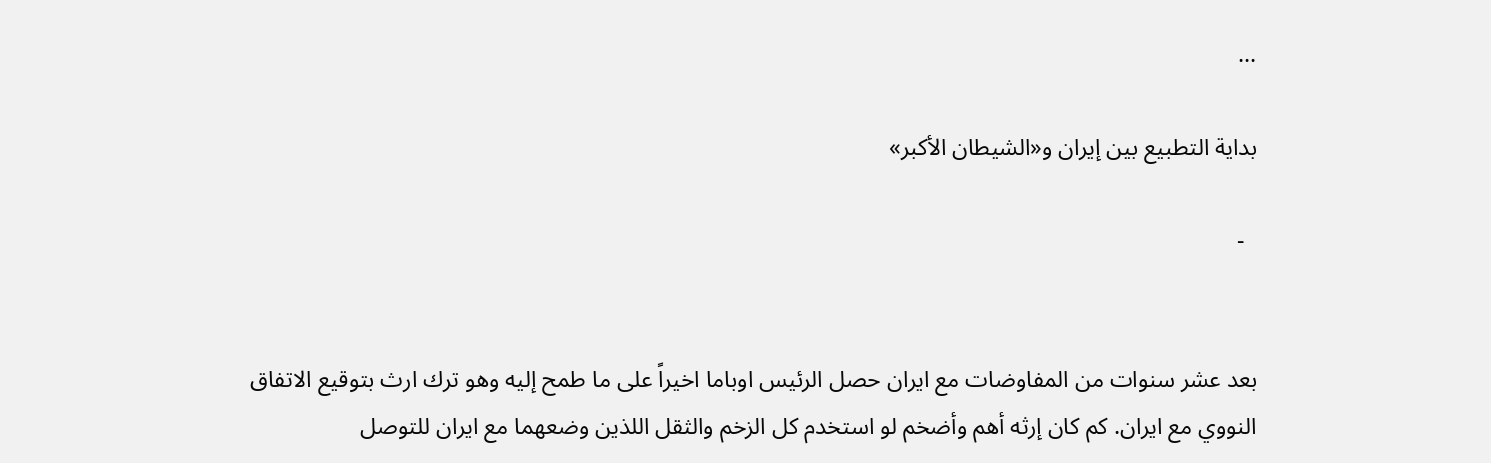...

بداية التطبيع بين إيران و«الشيطان الأكبر»

  -


بعد عشر سنوات من المفاوضات مع ايران حصل الرئيس اوباما اخيراً على ما طمح إليه وهو ترك ارث بتوقيع الاتفاق النووي مع ايران. كم كان إرثه أهم وأضخم لو استخدم كل الزخم والثقل اللذين وضعهما مع ايران للتوصل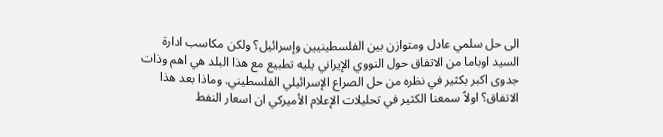الى حل سلمي عادل ومتوازن بين الفلسطينيين وإسرائيل؟ ولكن مكاسب ادارة السيد اوباما من الاتفاق حول النووي الإيراني يليه تطبيع مع هذا البلد هي اهم وذات جدوى اكبر بكثير في نظره من حل الصراع الإسرائيلي الفلسطيني. وماذا بعد هذا الاتفاق؟ اولاً سمعنا الكثير في تحليلات الإعلام الأميركي ان اسعار النفط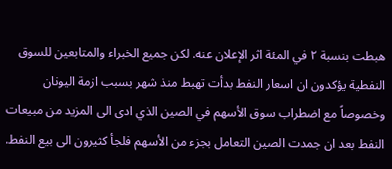هبطت بنسبة ٢ في المئة اثر الإعلان عنه. لكن جميع الخبراء والمتابعين للسوق النفطية يؤكدون ان اسعار النفط بدأت تهبط منذ شهر بسبب ازمة اليونان وخصوصاً مع اضطراب سوق الأسهم في الصين الذي ادى الى المزيد من مبيعات النفط بعد ان جمدت الصين التعامل بجزء من الأسهم فلجأ كثيرون الى بيع النفط.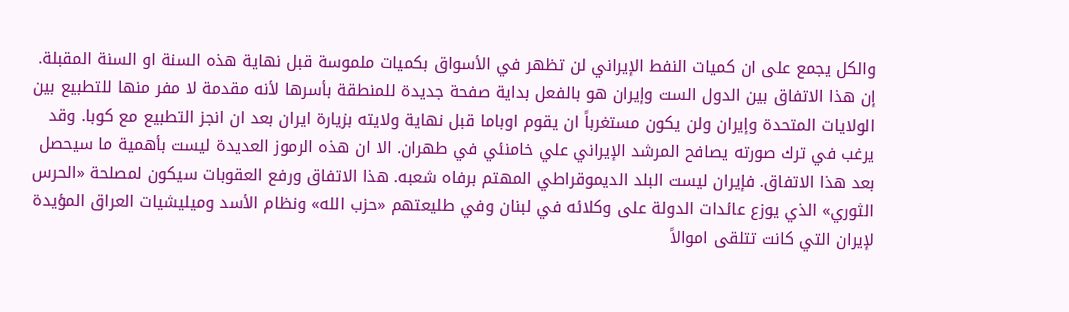والكل يجمع على ان كميات النفط الإيراني لن تظهر في الأسواق بكميات ملموسة قبل نهاية هذه السنة او السنة المقبلة.
إن هذا الاتفاق بين الدول الست وإيران هو بالفعل بداية صفحة جديدة للمنطقة بأسرها لأنه مقدمة لا مفر منها للتطبيع بين الولايات المتحدة وإيران ولن يكون مستغرباً ان يقوم اوباما قبل نهاية ولايته بزيارة ايران بعد ان انجز التطبيع مع كوبا. وقد يرغب في ترك صورته يصافح المرشد الإيراني علي خامنئي في طهران. الا ان هذه الرموز العديدة ليست بأهمية ما سيحصل بعد هذا الاتفاق. فإيران ليست البلد الديموقراطي المهتم برفاه شعبه. هذا الاتفاق ورفع العقوبات سيكون لمصلحة «الحرس الثوري» الذي يوزع عائدات الدولة على وكلائه في لبنان وفي طليعتهم «حزب الله» ونظام الأسد وميليشيات العراق المؤيدة لإيران التي كانت تتلقى اموالاً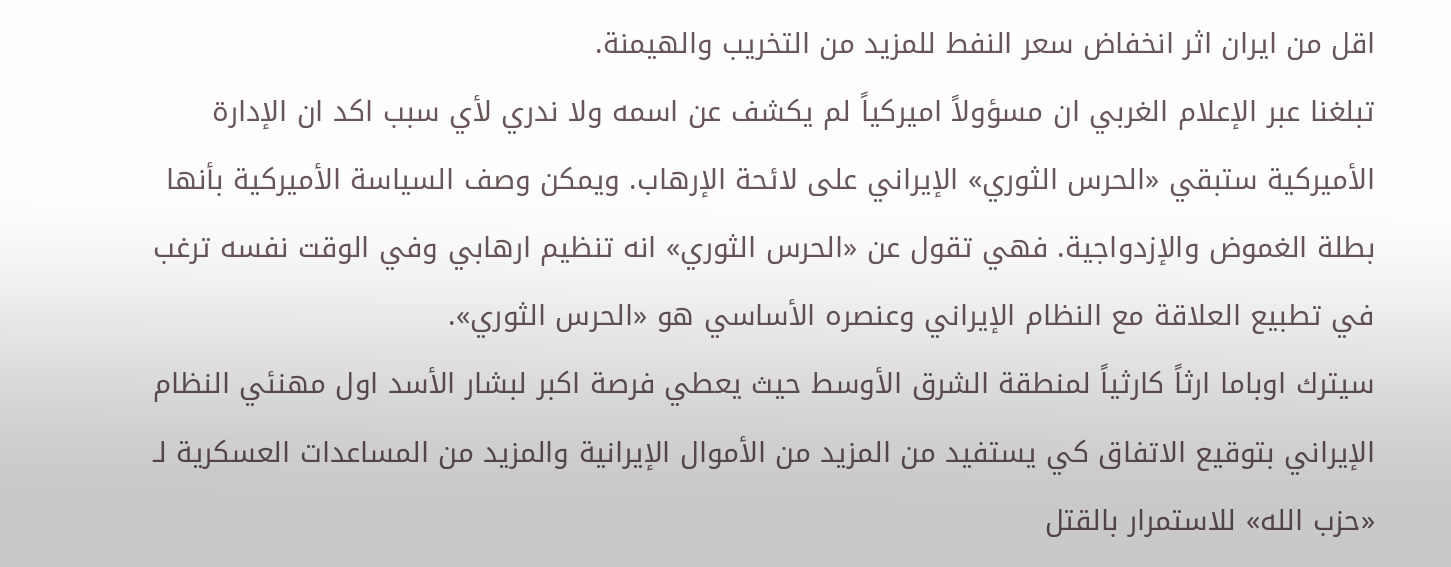اقل من ايران اثر انخفاض سعر النفط للمزيد من التخريب والهيمنة.
تبلغنا عبر الإعلام الغربي ان مسؤولاً اميركياً لم يكشف عن اسمه ولا ندري لأي سبب اكد ان الإدارة الأميركية ستبقي «الحرس الثوري» الإيراني على لائحة الإرهاب. ويمكن وصف السياسة الأميركية بأنها بطلة الغموض والإزدواجية. فهي تقول عن «الحرس الثوري» انه تنظيم ارهابي وفي الوقت نفسه ترغب في تطبيع العلاقة مع النظام الإيراني وعنصره الأساسي هو «الحرس الثوري».
سيترك اوباما ارثاً كارثياً لمنطقة الشرق الأوسط حيث يعطي فرصة اكبر لبشار الأسد اول مهنئي النظام الإيراني بتوقيع الاتفاق كي يستفيد من المزيد من الأموال الإيرانية والمزيد من المساعدات العسكرية لـ «حزب الله» للاستمرار بالقتل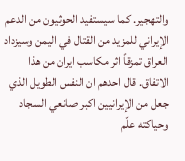والتهجير. كما سيستفيد الحوثيون من الدعم الإيراني للمزيد من القتال في اليمن وسيزداد العراق تمزقاً اثر مكاسب ايران من هذا الاتفاق. قال احدهم ان النفس الطويل الذي جعل من الإيرانيين اكبر صانعي السجاد وحياكته علّم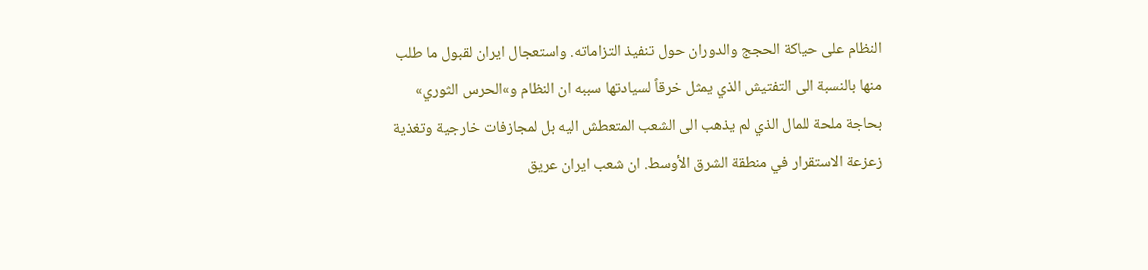النظام على حياكة الحجج والدوران حول تنفيذ التزاماته. واستعجال ايران لقبول ما طلب منها بالنسبة الى التفتيش الذي يمثل خرقاً لسيادتها سببه ان النظام و»الحرس الثوري» بحاجة ملحة للمال الذي لم يذهب الى الشعب المتعطش اليه بل لمجازفات خارجية وتغذية زعزعة الاستقرار في منطقة الشرق الأوسط. ان شعب ايران عريق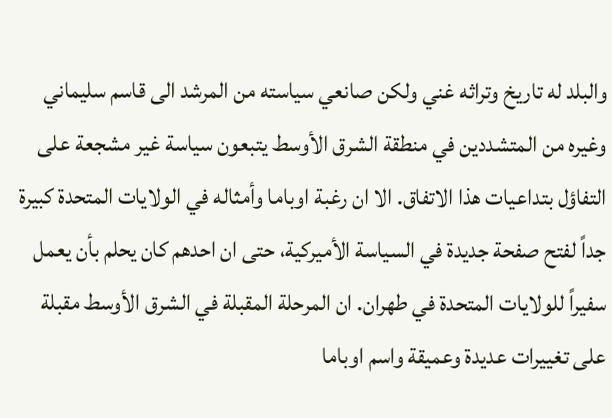والبلد له تاريخ وتراثه غني ولكن صانعي سياسته من المرشد الى قاسم سليماني وغيره من المتشددين في منطقة الشرق الأوسط يتبعون سياسة غير مشجعة على التفاؤل بتداعيات هذا الاتفاق. الا ان رغبة اوباما وأمثاله في الولايات المتحدة كبيرة جداً لفتح صفحة جديدة في السياسة الأميركية، حتى ان احدهم كان يحلم بأن يعمل سفيراً للولايات المتحدة في طهران. ان المرحلة المقبلة في الشرق الأوسط مقبلة على تغييرات عديدة وعميقة واسم اوباما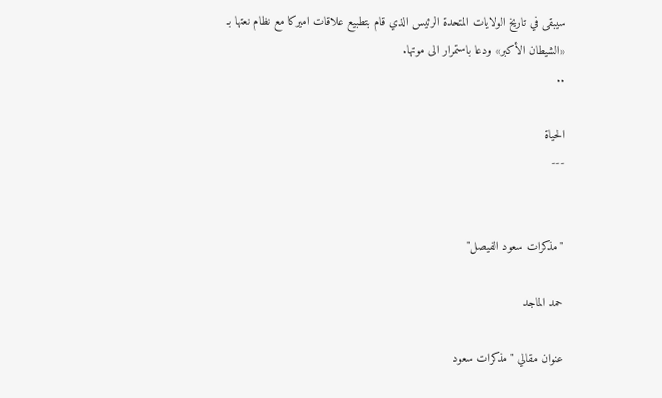سيبقى في تاريخ الولايات المتحدة الرئيس الذي قام بتطبيع علاقات اميركا مع نظام نعتها بـ «الشيطان الأكبر» ودعا باستمرار الى موتها.
..

الحياة
---


"مذكرات سعود الفيصل"

حمد الماجد

عنوان مقالي "مذكرات سعود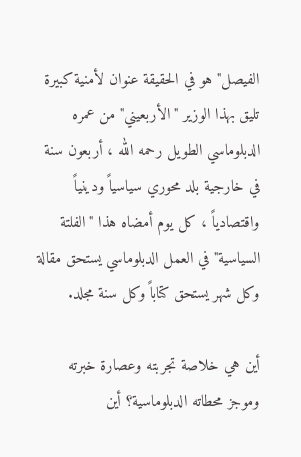الفيصل" هو في الحقيقة عنوان لأمنية كبيرة تليق بهذا الوزير "الأربعيني" من عمره الدبلوماسي الطويل رحمه الله ، أربعون سنة في خارجية بلد محوري سياسياً ودينياً واقتصادياً ، كل يوم أمضاه هذا "الفلتة السياسية" في العمل الدبلوماسي يستحق مقالة وكل شهر يستحق كتاباً وكل سنة مجلد.

أين هي خلاصة تجربته وعصارة خبرته وموجز محطاته الدبلوماسية؟ أين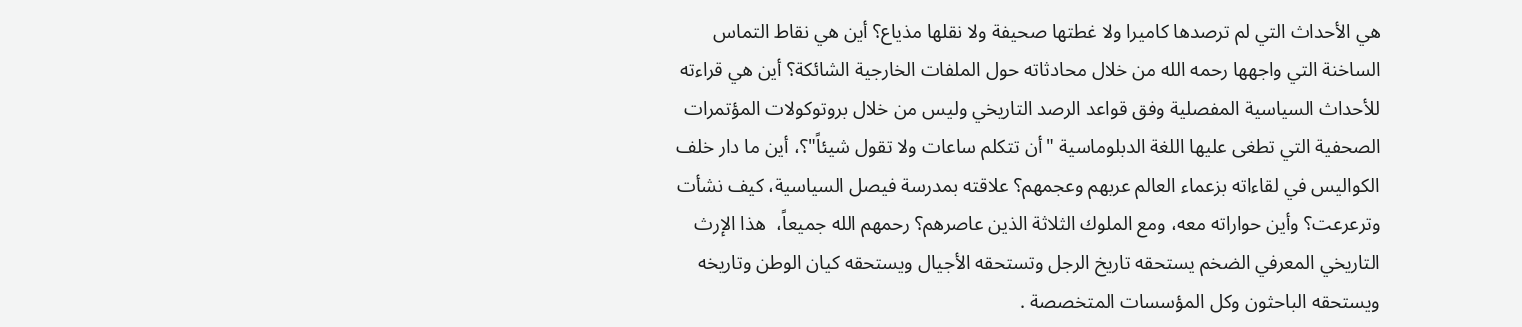هي الأحداث التي لم ترصدها كاميرا ولا غطتها صحيفة ولا نقلها مذياع؟ أين هي نقاط التماس الساخنة التي واجهها رحمه الله من خلال محادثاته حول الملفات الخارجية الشائكة؟ أين هي قراءته للأحداث السياسية المفصلية وفق قواعد الرصد التاريخي وليس من خلال بروتوكولات المؤتمرات الصحفية التي تطغى عليها اللغة الدبلوماسية "أن تتكلم ساعات ولا تقول شيئاً"؟، أين ما دار خلف الكواليس في لقاءاته بزعماء العالم عربهم وعجمهم؟ علاقته بمدرسة فيصل السياسية، كيف نشأت وترعرعت؟ وأين حواراته معه، ومع الملوك الثلاثة الذين عاصرهم؟ رحمهم الله جميعاً،  هذا الإرث التاريخي المعرفي الضخم يستحقه تاريخ الرجل وتستحقه الأجيال ويستحقه كيان الوطن وتاريخه ويستحقه الباحثون وكل المؤسسات المتخصصة .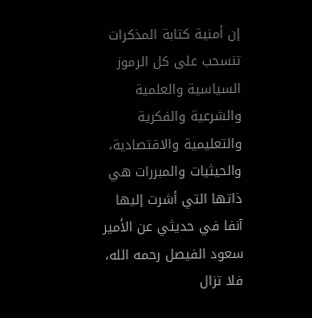إن أمنية كتابة المذكرات تنسحب على كل الرموز السياسية والعلمية والشرعية والفكرية والتعليمية والاقتصادية، والحيثيات والمبررات هي ذاتها التي أشرت إليها آنفا في حديثي عن الأمير سعود الفيصل رحمه الله،  فلا تزال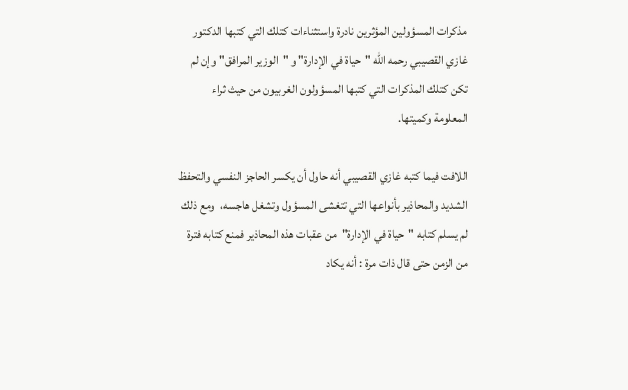مذكرات المسؤولين المؤثرين نادرة واستثناءات كتلك التي كتبها الدكتور غازي القصيبي رحمه الله "حياة في الإدارة" و "الوزير المرافق" وإن لم تكن كتلك المذكرات التي كتبها المسؤولون الغربيون من حيث ثراء المعلومة وكميتها.

اللافت فيما كتبه غازي القصيبي أنه حاول أن يكسر الحاجز النفسي والتحفظ الشديد والمحاذير بأنواعها التي تتغشى المسؤول وتشغل هاجسه،  ومع ذلك لم يسلم كتابه "حياة في الإدارة"  من عقبات هذه المحاذير فمنع كتابه فترة من الزمن حتى قال ذات مرة : أنه يكاد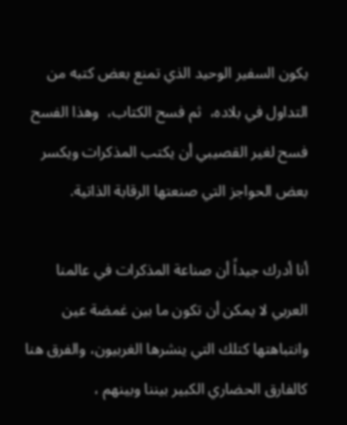يكون السفير الوحيد الذي تمنع بعض كتبه من التداول في بلاده،  ثم فسح الكتاب،  وهذا الفسح فسح لغير القصيبي أن يكتب المذكرات ويكسر بعض الحواجز التي صنعتها الرقابة الذاتية.

أنا أدرك جيداً أن صناعة المذكرات في عالمنا العربي لا يمكن أن تكون ما بين غمضة عين وانتباهتها كتلك التي ينشرها الغربيون، والفرق هنا كالفارق الحضاري الكبير بيننا وبينهم ،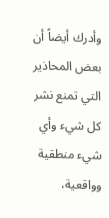وأدرك أيضاً أن بعض المحاذير التي تمنع نشر كل شيء وأي شيء منطقية وواقعية،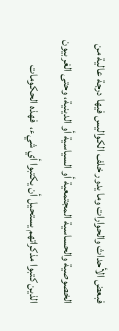فبعض الأحداث والحوارات وما يدور خلف الكواليس فيها درجة عالية من الخصوصية والحساسية المجتمعية أو السياسية أو الدينية، وحتى الغربيون الذين كتبوا مذكراتهم يستحيل أن يكتبوا أي شيء،  فهذه الحكومات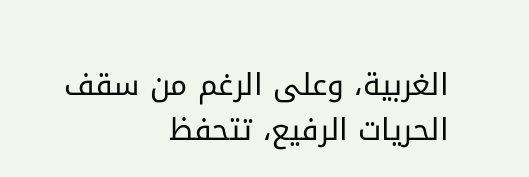الغربية، وعلى الرغم من سقف الحريات الرفيع، تتحفظ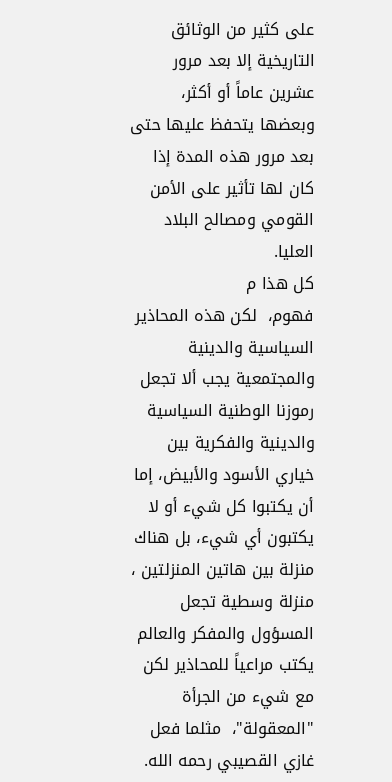على كثير من الوثائق التاريخية إلا بعد مرور عشرين عاماً أو أكثر، وبعضها يتحفظ عليها حتى بعد مرور هذه المدة إذا كان لها تأثير على الأمن القومي ومصالح البلاد العليا.
كل هذا م
فهوم،  لكن هذه المحاذير السياسية والدينية والمجتمعية يجب ألا تجعل رموزنا الوطنية السياسية والدينية والفكرية بين خياري الأسود والأبيض، إما أن يكتبوا كل شيء أو لا يكتبون أي شيء، بل هناك منزلة بين هاتين المنزلتين ، منزلة وسطية تجعل المسؤول والمفكر والعالم يكتب مراعياً للمحاذير لكن مع شيء من الجرأة "المعقولة"،  مثلما فعل غازي القصيبي رحمه الله.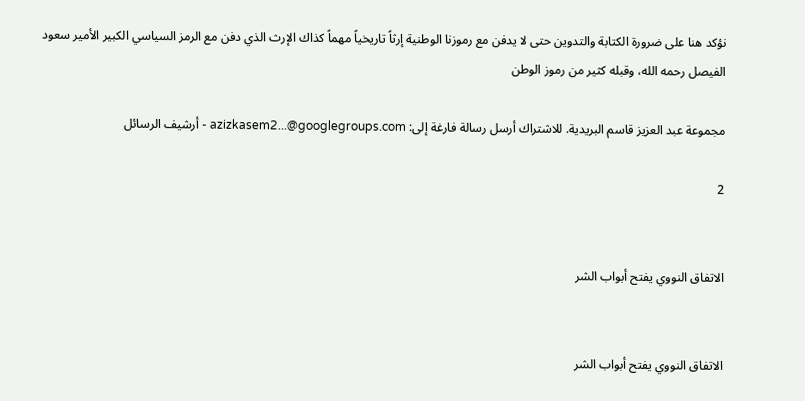نؤكد هنا على ضرورة الكتابة والتدوين حتى لا يدفن مع رموزنا الوطنية إرثاً تاريخياً مهماً كذاك الإرث الذي دفن مع الرمز السياسي الكبير الأمير سعود الفيصل رحمه الله، وقبله كثير من رموز الوطن

مجموعة عبد العزيز قاسم البريدية. للاشتراك أرسل رسالة فارغة إلى: azizkasem2...@googlegroups.com - أرشيف الرسائل

2


الاتفاق النووي يفتح أبواب الشر


الاتفاق النووي يفتح أبواب الشر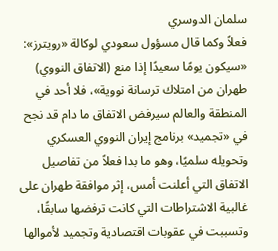سلمان الدوسري
فعلاً وكما قال مسؤول سعودي لوكالة «رويترز»: «سيكون يومًا سعيدًا إذا منع (الاتفاق النووي) طهران من امتلاك ترسانة نووية»، فلا أحد في المنطقة والعالم سيرفض الاتفاق ما دام قد نجح في «تجميد» برنامج إيران النووي العسكري وتحويله سلميًا، وهو ما بدا فعلاً من تفاصيل الاتفاق التي أعلنت أمس، إثر موافقة طهران على غالبية الاشتراطات التي كانت ترفضها سابقًا، وتسببت في عقوبات اقتصادية وتجميد لأموالها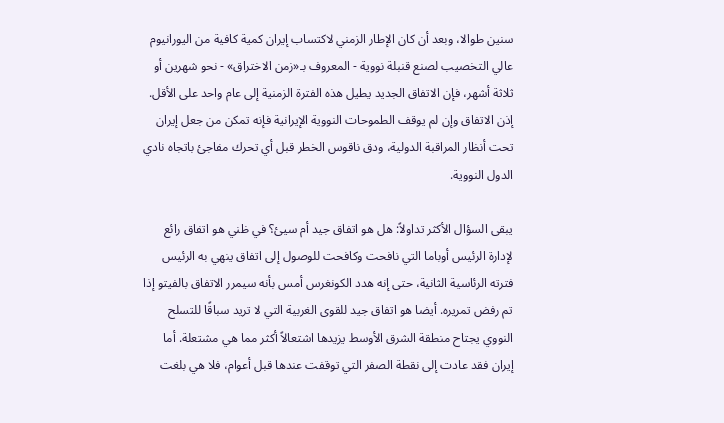سنين طوالا، وبعد أن كان الإطار الزمني لاكتساب إيران كمية كافية من اليورانيوم عالي التخصيب لصنع قنبلة نووية - المعروف بـ«زمن الاختراق» - نحو شهرين أو ثلاثة أشهر، فإن الاتفاق الجديد يطيل هذه الفترة الزمنية إلى عام واحد على الأقل. إذن الاتفاق وإن لم يوقف الطموحات النووية الإيرانية فإنه تمكن من جعل إيران تحت أنظار المراقبة الدولية، ودق ناقوس الخطر قبل أي تحرك مفاجئ باتجاه نادي الدول النووية.

يبقى السؤال الأكثر تداولاً: هل هو اتفاق جيد أم سيئ؟ في ظني هو اتفاق رائع لإدارة الرئيس أوباما التي نافحت وكافحت للوصول إلى اتفاق ينهي به الرئيس فترته الرئاسية الثانية، حتى إنه هدد الكونغرس أمس بأنه سيمرر الاتفاق بالفيتو إذا تم رفض تمريره. أيضا هو اتفاق جيد للقوى الغربية التي لا تريد سباقًا للتسلح النووي يجتاح منطقة الشرق الأوسط يزيدها اشتعالاً أكثر مما هي مشتعلة. أما إيران فقد عادت إلى نقطة الصفر التي توقفت عندها قبل أعوام، فلا هي بلغت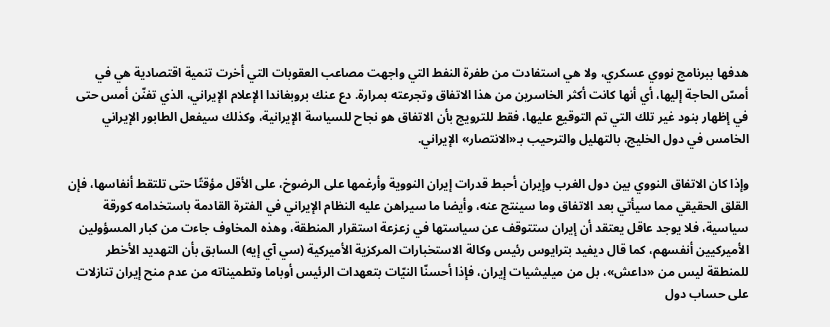هدفها ببرنامج نووي عسكري، ولا هي استفادت من طفرة النفط التي واجهت مصاعب العقوبات التي أخرت تنمية اقتصادية هي في أمسّ الحاجة إليها، أي أنها كانت أكثر الخاسرين من هذا الاتفاق وتجرعته بمرارة. دع عنك بروبغاندا الإعلام الإيراني، الذي تفنّن أمس حتى في إظهار بنود غير تلك التي تم التوقيع عليها، فقط للترويج بأن الاتفاق هو نجاح للسياسة الإيرانية، وكذلك سيفعل الطابور الإيراني الخامس في دول الخليج، بالتهليل والترحيب بـ«الانتصار» الإيراني.

وإذا كان الاتفاق النووي بين دول الغرب وإيران أحبط قدرات إيران النووية وأرغمها على الرضوخ، على الأقل مؤقتًا حتى تلتقط أنفاسها، فإن القلق الحقيقي مما سيأتي بعد الاتفاق وما سينتج عنه، وأيضا ما سيراهن عليه النظام الإيراني في الفترة القادمة باستخدامه كورقة سياسية، فلا يوجد عاقل يعتقد أن إيران ستتوقف عن سياستها في زعزعة استقرار المنطقة، وهذه المخاوف جاءت من كبار المسؤولين الأميركيين أنفسهم، كما قال ديفيد بترايوس رئيس وكالة الاستخبارات المركزية الأميركية (سي آي إيه) السابق بأن التهديد الأخطر للمنطقة ليس من «داعش»، بل من ميليشيات إيران، فإذا أحسنّا النيّات بتعهدات الرئيس أوباما وتطميناته من عدم منح إيران تنازلات على حساب دول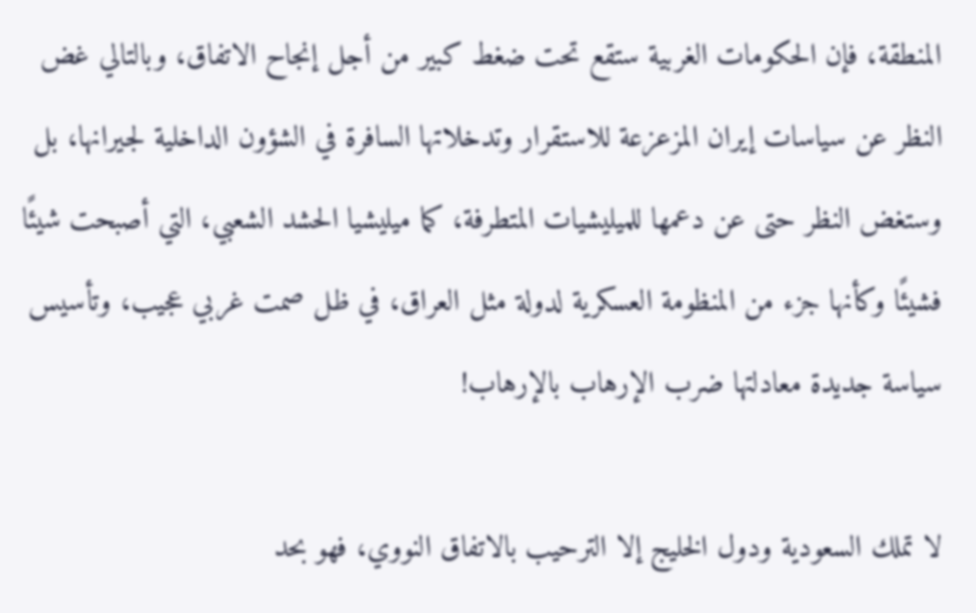المنطقة، فإن الحكومات الغربية ستقع تحت ضغط كبير من أجل إنجاح الاتفاق، وبالتالي غض النظر عن سياسات إيران المزعزعة للاستقرار وتدخلاتها السافرة في الشؤون الداخلية لجيرانها، بل وستغض النظر حتى عن دعمها للميليشيات المتطرفة، كما ميليشيا الحشد الشعبي، التي أصبحت شيئًا فشيئًا وكأنها جزء من المنظومة العسكرية لدولة مثل العراق، في ظل صمت غربي عجيب، وتأسيس سياسة جديدة معادلتها ضرب الإرهاب بالإرهاب!

لا تملك السعودية ودول الخليج إلا الترحيب بالاتفاق النووي، فهو بحد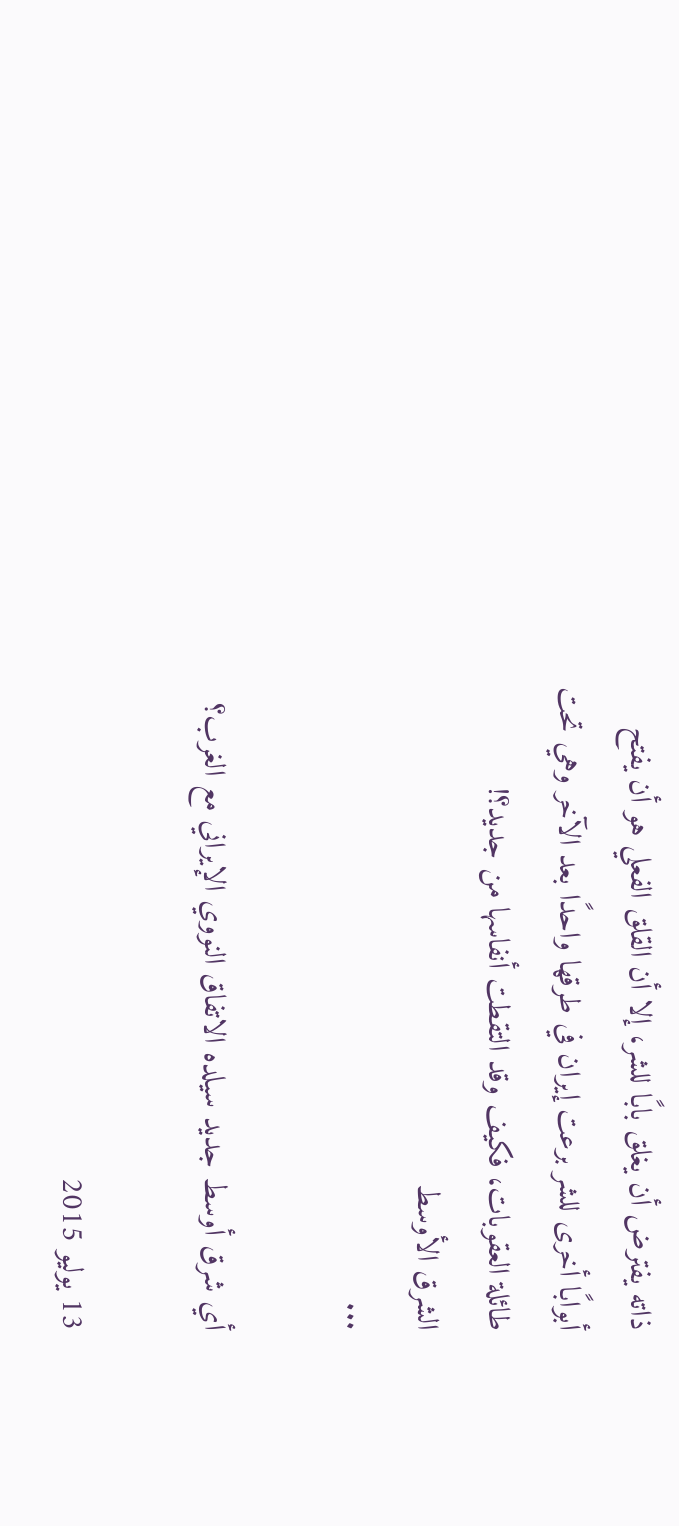ذاته يفترض أن يغلق بابًا للشر، إلا أن القلق الفعلي هو أن يفتح أبوابًا أخرى للشر برعت إيران في طرقها واحدًا بعد الآخر وهي تحت طائلة العقوبات، فكيف وقد التقطت أنفاسها من جديد؟!
الشرق الأوسط
...

أي شرق أوسط جديد سيلده الاتفاق النووي الإيراني مع الغرب؟

13 يوليو 2015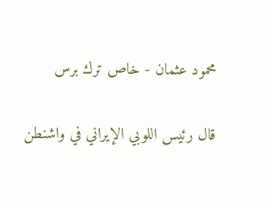محمود عثمان - خاص ترك برس

قال رئيس اللوبي الإيراني في واشنطن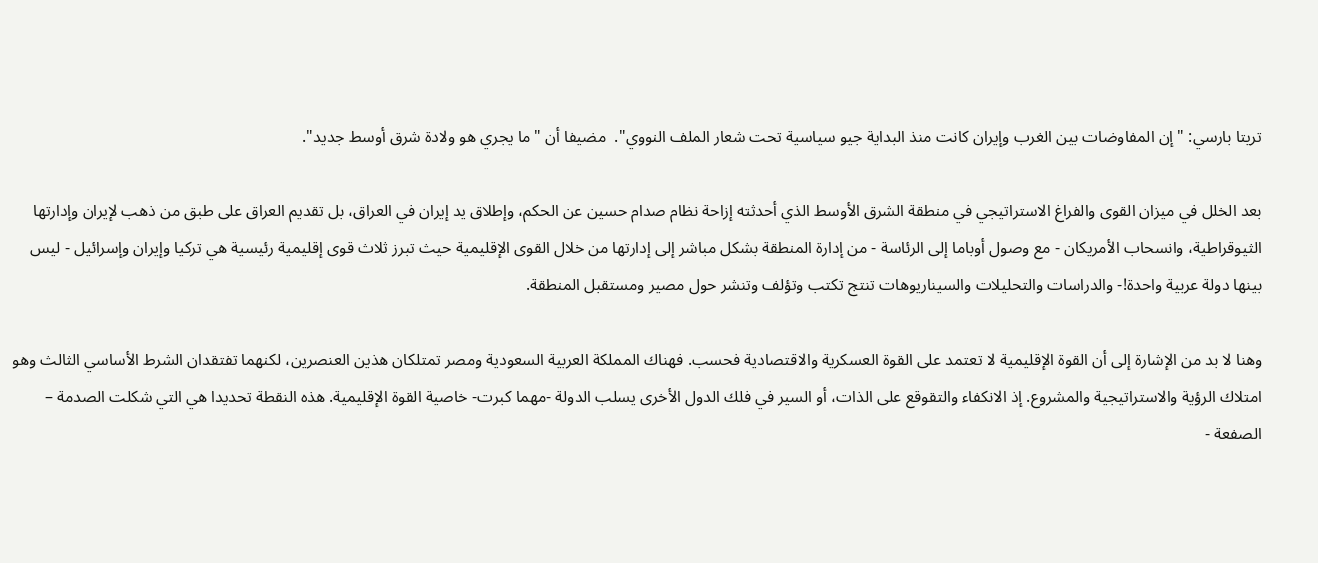تريتا بارسي: "إن المفاوضات بين الغرب وإيران كانت منذ البداية جيو سياسية تحت شعار الملف النووي".  مضيفا أن "ما يجري هو ولادة شرق أوسط جديد".

بعد الخلل في ميزان القوى والفراغ الاستراتيجي في منطقة الشرق الأوسط الذي أحدثته إزاحة نظام صدام حسين عن الحكم، وإطلاق يد إيران في العراق، بل تقديم العراق على طبق من ذهب لإيران وإدارتها الثيوقراطية، وانسحاب الأمريكان - مع وصول أوباما إلى الرئاسة - من إدارة المنطقة بشكل مباشر إلى إدارتها من خلال القوى الإقليمية حيث تبرز ثلاث قوى إقليمية رئيسية هي تركيا وإيران وإسرائيل - ليس بينها دولة عربية واحدة!- والدراسات والتحليلات والسيناريوهات تنتج تكتب وتؤلف وتنشر حول مصير ومستقبل المنطقة.

وهنا لا بد من الإشارة إلى أن القوة الإقليمية لا تعتمد على القوة العسكرية والاقتصادية فحسب. فهناك المملكة العربية السعودية ومصر تمتلكان هذين العنصرين، لكنهما تفتقدان الشرط الأساسي الثالث وهو امتلاك الرؤية والاستراتيجية والمشروع. إذ الانكفاء والتقوقع على الذات، أو السير في فلك الدول الأخرى يسلب الدولة -مهما كبرت- خاصية القوة الإقليمية. هذه النقطة تحديدا هي التي شكلت الصدمة – الصفعة -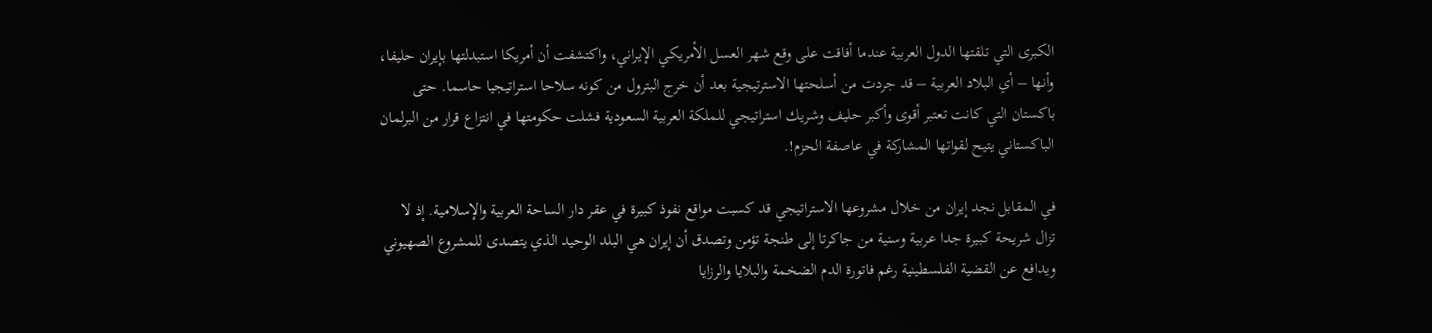الكبرى التي تلقتها الدول العربية عندما أفاقت على وقع شهر العسل الأمريكي الإيراني، واكتشفت أن أمريكا استبدلتها بإيران حليفا، وأنها – أي البلاد العربية – قد جردت من أسلحتها الاسترتيجية بعد أن خرج البترول من كونه سلاحا استراتيجيا حاسما. حتى باكستان التي كانت تعتبر أقوى وأكبر حليف وشريك استراتيجي للملكة العربية السعودية فشلت حكومتها في انتزاع قرار من البرلمان الباكستاني يتيح لقواتها المشاركة في عاصفة الحزم!.

في المقابل نجد إيران من خلال مشروعها الاستراتيجي قد كسبت مواقع نفوذ كبيرة في عقر دار الساحة العربية والإسلامية. إذ لا تزال شريحة كبيرة جدا عربية وسنية من جاكرتا إلى طنجة تؤمن وتصدق أن إيران هي البلد الوحيد الذي يتصدى للمشروع الصهيوني ويدافع عن القضية الفلسطينية رغم فاتورة الدم الضخمة والبلايا والرزايا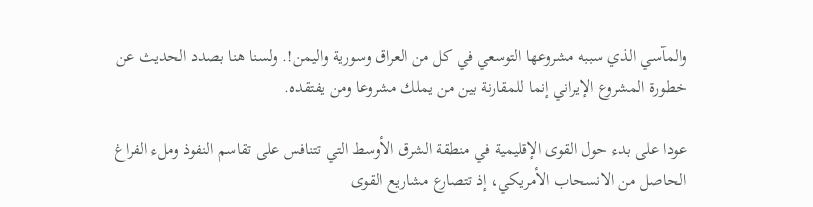والمآسي الذي سببه مشروعها التوسعي في كل من العراق وسورية واليمن!. ولسنا هنا بصدد الحديث عن خطورة المشروع الإيراني إنما للمقارنة بين من يملك مشروعا ومن يفتقده.

عودا على بدء حول القوى الإقليمية في منطقة الشرق الأوسط التي تتنافس على تقاسم النفوذ وملء الفراغ الحاصل من الانسحاب الأمريكي، إذ تتصارع مشاريع القوى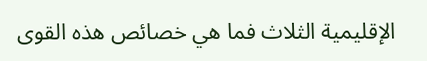الإقليمية الثلاث فما هي خصائص هذه القوى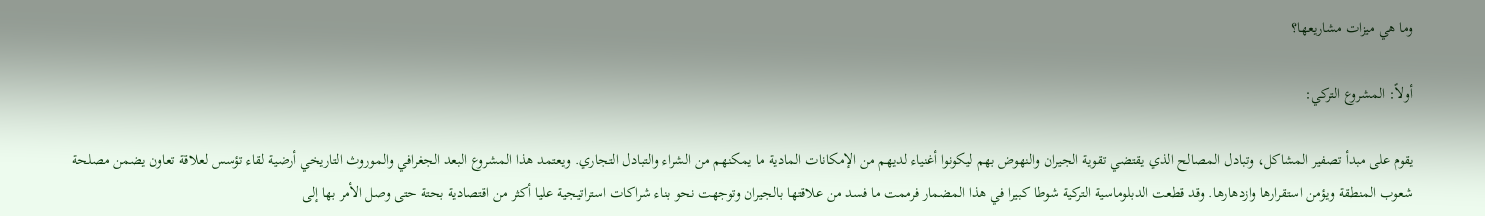وما هي ميزات مشاريعها؟

أولاً: المشروع التركي:

يقوم على مبدأ تصفير المشاكل، وتبادل المصالح الذي يقتضي تقوية الجيران والنهوض بهم ليكونوا أغنياء لديهم من الإمكانات المادية ما يمكنهم من الشراء والتبادل التجاري. ويعتمد هذا المشروع البعد الجغرافي والموروث التاريخي أرضية لقاء تؤسس لعلاقة تعاون يضمن مصلحة شعوب المنطقة ويؤمن استقرارها وازدهارها. وقد قطعت الدبلوماسية التركية شوطا كبيرا في هذا المضمار فرممت ما فسد من علاقتها بالجيران وتوجهت نحو بناء شراكات استراتيجية عليا أكثر من اقتصادية بحتة حتى وصل الأمر بها إلى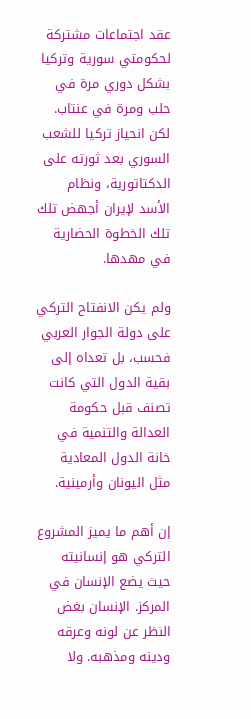عقد اجتماعات مشتركة لحكومتي سورية وتركيا بشكل دوري مرة في حلب ومرة في عنتاب. لكن انحياز تركيا للشعب السوري بعد ثورته على الدكتاتورية، ونظام الأسد لإيران أجهض تلك تلك الخطوة الحضارية في مهدها.

ولم يكن الانفتاح التركي على دولة الجوار العربي فحسب، بل تعداه إلى بقية الدول التي كانت تصنف قبل حكومة العدالة والتنمية في خانة الدول المعادية مثل اليونان وأرمينية.

إن أهم ما يميز المشروع التركي هو إنسانيته حيث يضع الإنسان في المركز. الإنسان بغض النظر عن لونه وعرقه ودينه ومذهبه. ولا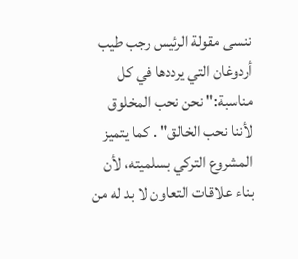ننسى مقولة الرئيس رجب طيب أردوغان التي يرددها في كل مناسبة:" نحن نحب المخلوق لأننا نحب الخالق" . كما يتميز المشروع التركي بسلميته، لأن بناء علاقات التعاون لا بد له من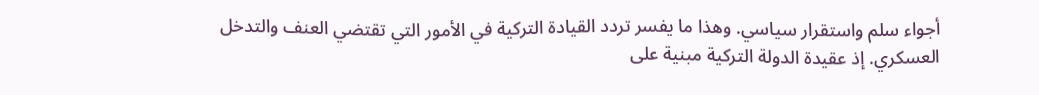أجواء سلم واستقرار سياسي. وهذا ما يفسر تردد القيادة التركية في الأمور التي تقتضي العنف والتدخل العسكري. إذ عقيدة الدولة التركية مبنية على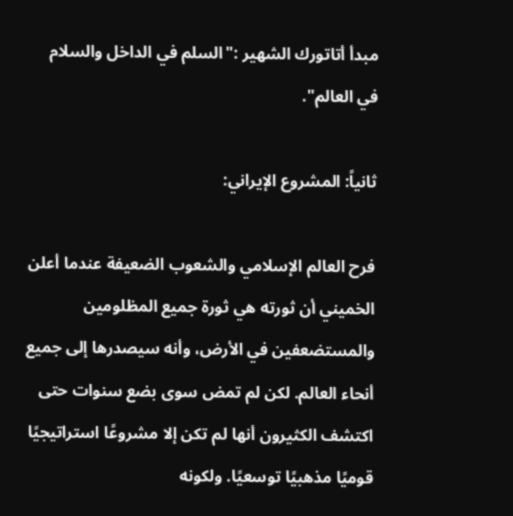مبدأ أتاتورك الشهير :"السلم في الداخل والسلام في العالم".

ثانياً: المشروع الإيراني:

فرح العالم الإسلامي والشعوب الضعيفة عندما أعلن الخميني أن ثورته هي ثورة جميع المظلومين والمستضعفين في الأرض، وأنه سيصدرها إلى جميع أنحاء العالم. لكن لم تمض سوى بضع سنوات حتى اكتشف الكثيرون أنها لم تكن إلا مشروعًا استراتيجيًا قوميًا مذهبيًا توسعيًا. ولكونه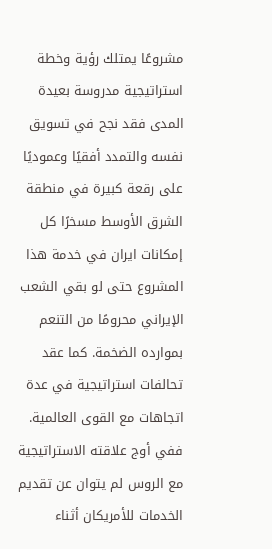مشروعًا يمتلك رؤية وخطة استراتيجية مدروسة بعيدة المدى فقد نجح في تسويق نفسه والتمدد أفقيًا وعموديًا على رقعة كبيرة في منطقة الشرق الأوسط مسخرًا كل إمكانات ايران في خدمة هذا المشروع حتى لو بقي الشعب الإيراني محرومًا من التنعم بموارده الضخمة. كما عقد تحالفات استراتيجية في عدة اتجاهات مع القوى العالمية. ففي أوج علاقته الاستراتيجية مع الروس لم يتوان عن تقديم الخدمات للأمريكان أثناء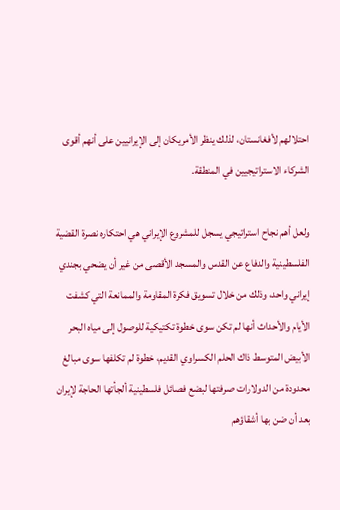احتلالهم لأفغانستان، لذلك ينظر الأمريكان إلى الإيرانيين على أنهم أقوى الشركاء الاستراتيجيين في المنطقة.

ولعل أهم نجاح استراتيجي يسجل للمشروع الإيراني هي احتكاره نصرة القضية الفلسطينية والدفاع عن القدس والمسجد الأقصى من غير أن يضحي بجندي إيراني واحد، وذلك من خلال تسويق فكرة المقاومة والممانعة التي كشفت الأيام والأحداث أنها لم تكن سوى خطوة تكتيكية للوصول إلى مياه البحر الأبيض المتوسط ذاك الحلم الكسراوي القديم، خطوة لم تكلفها سوى مبالغ محدودة من الدولارات صرفتها لبضع فصائل فلسطينية ألجأتها الحاجة لإيران بعد أن ضن بها أشقاؤهم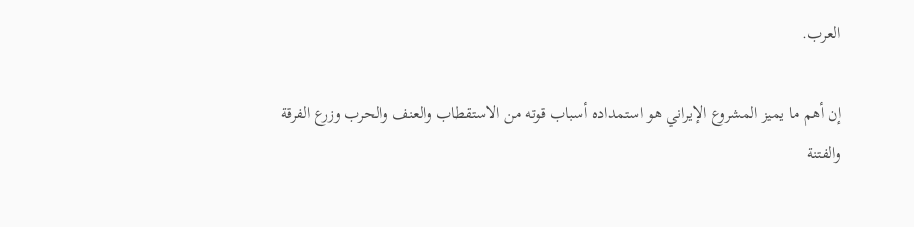العرب.

إن أهم ما يميز المشروع الإيراني هو استمداده أسباب قوته من الاستقطاب والعنف والحرب وزرع الفرقة والفتنة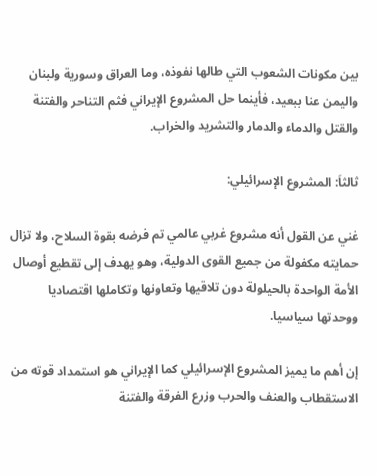بين مكونات الشعوب التي طالها نفوذه، وما العراق وسورية ولبنان واليمن عنا ببعيد، فأينما حل المشروع الإيراني فثم التناحر والفتنة والقتل والدماء والدمار والتشريد والخراب.

ثالثاَ: المشروع الإسرائيلي:

غني عن القول أنه مشروع غربي عالمي تم فرضه بقوة السلاح، ولا تزال حمايته مكفولة من جميع القوى الدولية، وهو يهدف إلى تقطيع أوصال الأمة الواحدة بالحيلولة دون تلاقيها وتعاونها وتكاملها اقتصاديا ووحدتها سياسيا.

إن أهم ما يميز المشروع الإسرائيلي كما الإيراني هو استمداد قوته من الاستقطاب والعنف والحرب وزرع الفرقة والفتنة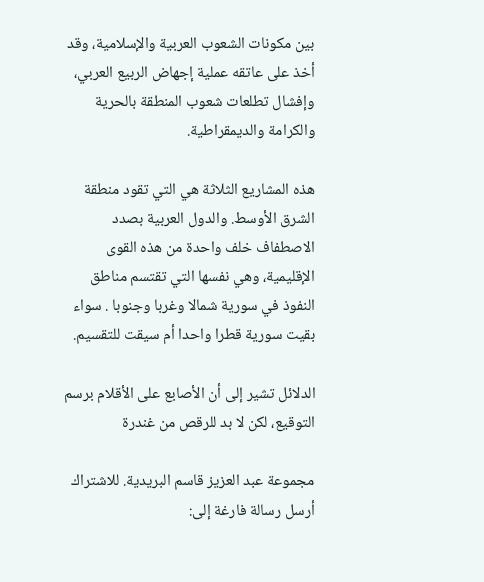بين مكونات الشعوب العربية والإسلامية، وقد أخذ على عاتقه عملية إجهاض الربيع العربي، وإفشال تطلعات شعوب المنطقة بالحرية والكرامة والديمقراطية.

هذه المشاريع الثلاثة هي التي تقود منطقة الشرق الأوسط. والدول العربية بصدد الاصطفاف خلف واحدة من هذه القوى الإقليمية، وهي نفسها التي تقتسم مناطق النفوذ في سورية شمالا وغربا وجنوبا . سواء بقيت سورية قطرا واحدا أم سيقت للتقسيم.

الدلائل تشير إلى أن الأصابع على الأقلام برسم التوقيع، لكن لا بد للرقص من غندرة

مجموعة عبد العزيز قاسم البريدية. للاشتراك أرسل رسالة فارغة إلى: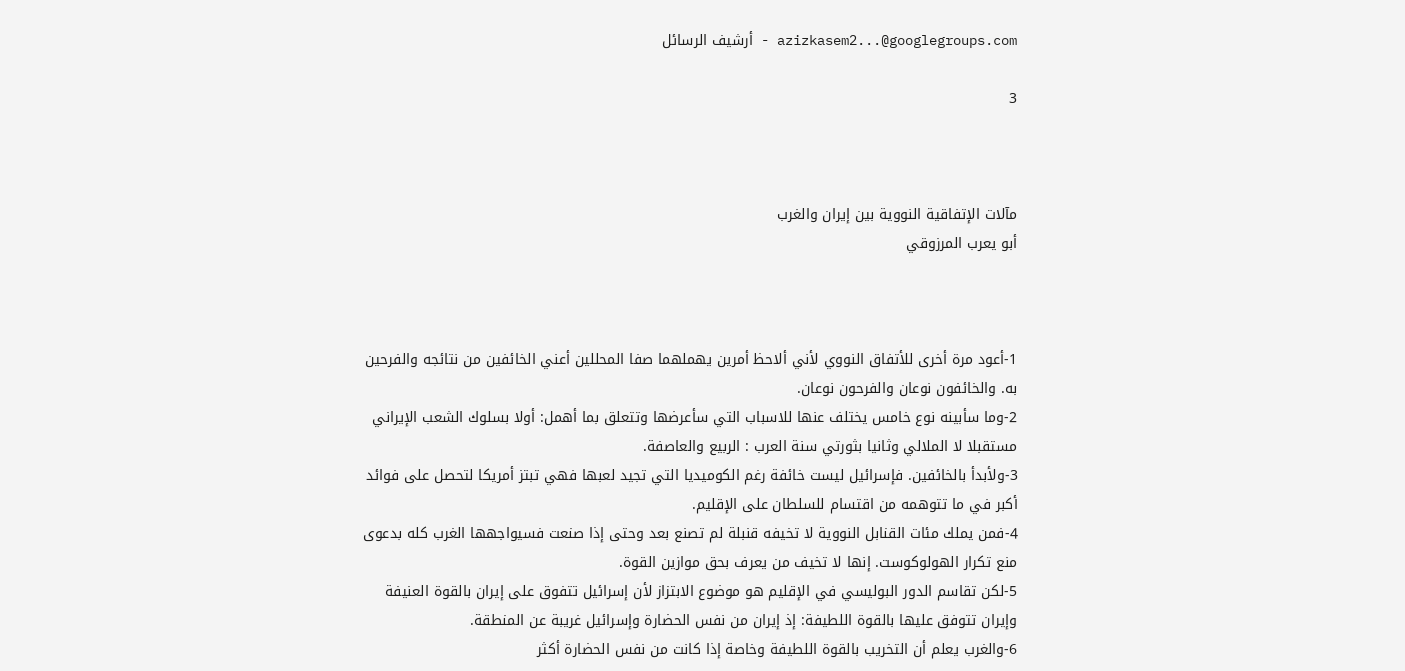azizkasem2...@googlegroups.com - أرشيف الرسائل

3



مآلات الإتفاقية النووية بين إيران والغرب
أبو يعرب المرزوقي



1-أعود مرة أخرى للأتفاق النووي لأني ألاحظ أمرين يهملهما صفا المحللين أعني الخائفين من نتائجه والفرحين به. والخائفون نوعان والفرحون نوعان.
2-وما سأبينه نوع خامس يختلف عنها للاسباب التي سأعرضها وتتعلق بما أهمل: أولا بسلوك الشعب الإيراني مستقبلا لا الملالي وثانيا بثورتي سنة العرب : الربيع والعاصفة.
3-ولأبدأ بالخائفين. فإسرائيل ليست خائفة رغم الكوميديا التي تجيد لعبها فهي تبتز أمريكا لتحصل على فوائد أكبر في ما تتوهمه من اقتسام للسلطان على الإقليم.
4-فمن يملك مئات القنابل النووية لا تخيفه قنبلة لم تصنع بعد وحتى إذا صنعت فسيواجهها الغرب كله بدعوى منع تكرار الهولوكوست. إنها لا تخيف من يعرف بحق موازين القوة.
5-لكن تقاسم الدور البوليسي في الإقليم هو موضوع الابتزاز لأن إسرائيل تتفوق على إيران بالقوة العنيفة وإيران تتوفق عليها بالقوة اللطيفة: إذ إيران من نفس الحضارة وإسرائيل غريبة عن المنطقة.
6-والغرب يعلم أن التخريب بالقوة اللطيفة وخاصة إذا كانت من نفس الحضارة أكثر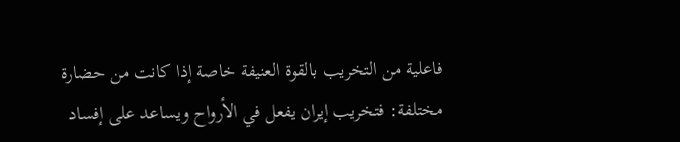فاعلية من التخريب بالقوة العنيفة خاصة إذا كانت من حضارة مختلفة: فتخريب إيران يفعل في الأرواح ويساعد على إفساد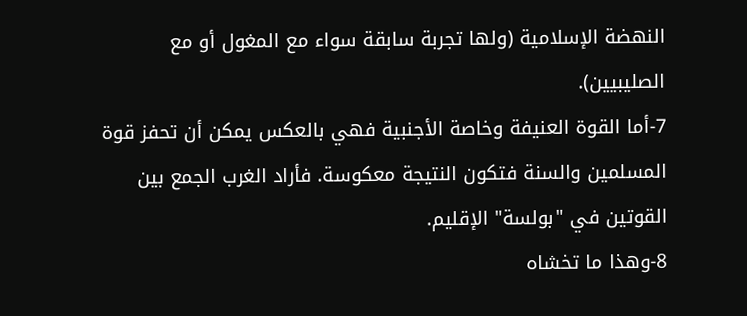النهضة الإسلامية (ولها تجربة سابقة سواء مع المغول أو مع الصليبيين).
7-أما القوة العنيفة وخاصة الأجنبية فهي بالعكس يمكن أن تحفز قوة المسلمين والسنة فتكون النتيجة معكوسة. فأراد الغرب الجمع بين القوتين في "بولسة" الإقليم.
8-وهذا ما تخشاه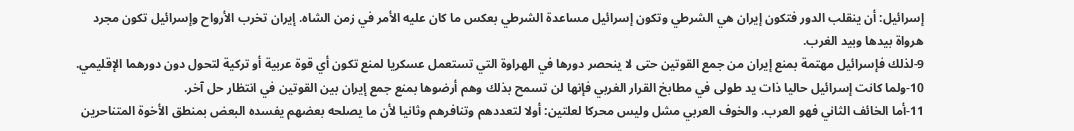إسرائيل: أن ينقلب الدور فتكون إيران هي الشرطي وتكون إسرائيل مساعدة الشرطي بعكس ما كان عليه الأمر في زمن الشاه. إيران تخرب الأرواح وإسرائيل تكون مجرد هرواة بيدها وبيد الغرب.
9-لذلك فإسرائيل مهتمة بمنع إيران من جمع القوتين حتى لا ينحصر دورها في الهراوة التي تستعمل عسكريا لمنع تكون أي قوة عربية أو تركية لتحول دون دورهما الإقليمي.
10-ولما كانت إسرائيل حاليا ذات يد طولى في مطابخ القرار الغربي فإنها لن تسمح بذلك وهم أرضوها بمنع جمع إيران بين القوتين في انتظار حل آخر.
11-أما الخائف الثاني فهو العرب. والخوف العربي مشل وليس محركا لعلتين: أولا لتعددهم وتنافرهم وثانيا لأن ما يصلحه بعضهم يفسده البعض بمنطق الأخوة المتناحرين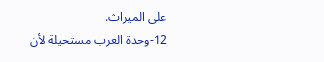على الميراث.
12-وحدة العرب مستحيلة لأن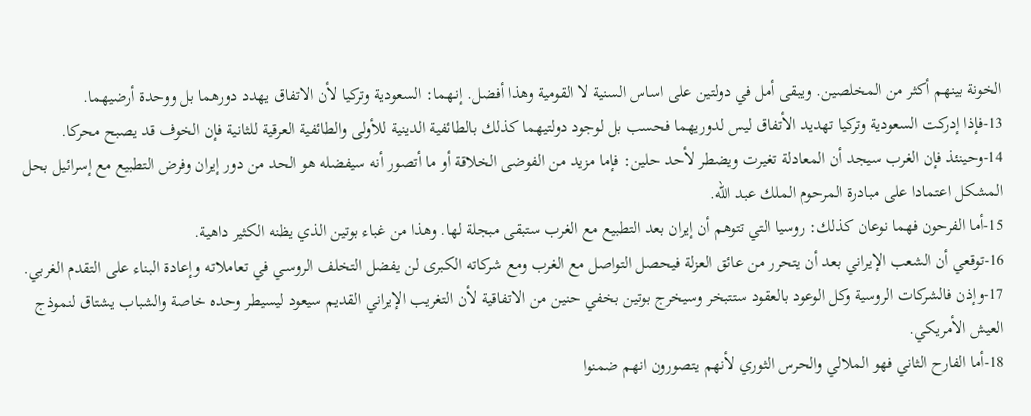الخونة بينهم أكثر من المخلصين. ويبقى أمل في دولتين على اساس السنية لا القومية وهذا أفضل. إنـهما: السعودية وتركيا لأن الاتفاق يهدد دورهما بل ووحدة أرضيهما.
13-فإذا إدركت السعودية وتركيا تهديد الأتفاق ليس لدوريهما فحسب بل لوجود دولتيهما كذلك بالطائفية الدينية للأولى والطائفية العرقية للثانية فإن الخوف قد يصبح محركا.
14-وحينئذ فإن الغرب سيجد أن المعادلة تغيرت ويضطر لأحد حلين: فإما مزيد من الفوضى الخلاقة أو ما أتصور أنه سيفضله هو الحد من دور إيران وفرض التطبيع مع إسرائيل بحل المشكل اعتمادا على مبادرة المرحوم الملك عبد الله.
15-أما الفرحون فهما نوعان كذلك: روسيا التي تتوهم أن إيران بعد التطبيع مع الغرب ستبقى مبجلة لها. وهذا من غباء بوتين الذي يظنه الكثير داهية.
16-توقعي أن الشعب الإيراني بعد أن يتحرر من عائق العزلة فيحصل التواصل مع الغرب ومع شركاته الكبرى لن يفضل التخلف الروسـي في تعاملاته وإعادة البناء على التقدم الغربي.
17-وإذن فالشركات الروسية وكل الوعود بالعقود ستتبخر وسيخرج بوتين بخفي حنين من الاتفاقية لأن التغريب الإيراني القديم سيعود ليسيطر وحده خاصة والشباب يشتاق لنموذج العيش الأمريكي.
18-أما الفارح الثاني فهو الملالي والحرس الثوري لأنهم يتصورون انهم ضمنوا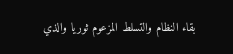بقاء النظام والتسلط المزعوم ثوريا والذي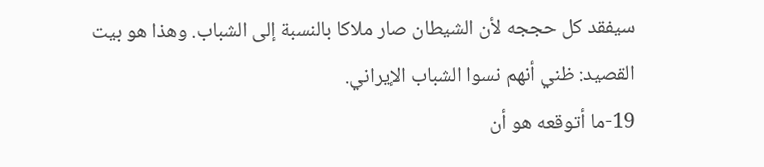سيفقد كل حججه لأن الشيطان صار ملاكا بالنسبة إلى الشباب. وهذا هو بيت القصيد: ظني أنهم نسوا الشباب الإيراني.
19-ما أتوقعه هو أن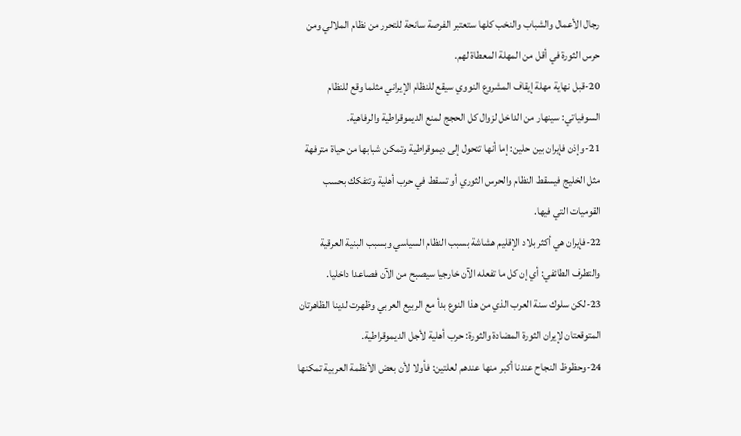رجال الأعمال والشباب والنخب كلها ستعتبر الفرصة سانحة للتحرر من نظام الملالي ومن حرس الثورة في أقل من المهلة المعطاة لهم.
20-قبل نهاية مهلة إيقاف المشروع النووي سيقع للنظام الإيراني مثلما وقع للنظام السوفياتي: سينهار من الداخل لزوال كل الحجج لمنع الديموقراطية والرفاهية.
21-وإذن فإيران بين حلين: إما أنها تتحول إلى ديموقراطية وتمكن شبابها من حياة مترفهة مثل الخليج فيسقط النظام والحرس الثوري أو تسقط في حرب أهلية وتتفكك بحسب القوميات التي فيها.
22-فإيران هي أكثر بلاد الإقليم هشاشة بسبب النظام السياسي وبسبب البنية العرقية والتطرف الطائفي: أي إن كل ما تفعله الآن خارجيا سيصبح من الآن فصاعدا داخليا.
23-لكن سلوك سنة العرب الذي من هذا النوع بدأ مع الربيع العربي وظهرت لدينا الظاهرتان المتوقعتان لإيران الثورة المضادة والثورة: حرب أهلية لأجل الديموقراطية.
24-وحظوظ النجاح عندنا أكبر منها عندهم لعلتين: فأولا لأن بعض الأنظمة العربية تمكنها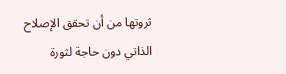ثروتها من أن تحقق الإصلاح الذاتي دون حاجة لثورة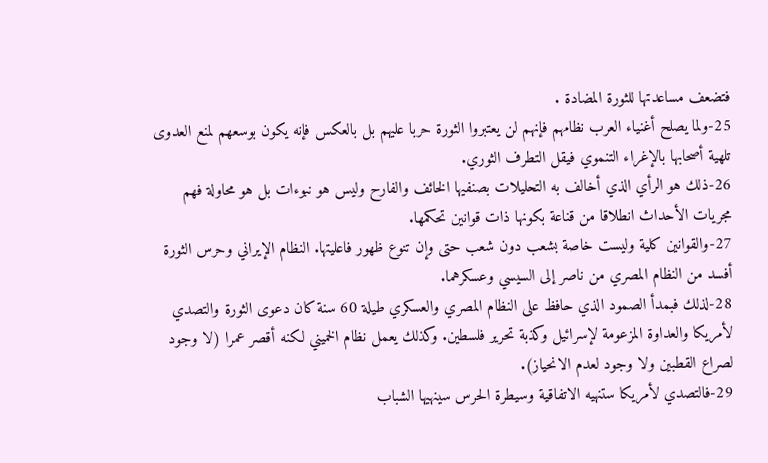فتضعف مساعدتها للثورة المضادة .
25-ولما يصلح أغنياء العرب نظامهم فإنهم لن يعتبروا الثورة حربا عليهم بل بالعكس فإنه يكون بوسعهم لمنع العدوى تلهية أصحابها بالإغراء التنموي فيقل التطرف الثوري.
26-ذلك هو الرأي الذي أخالف به التحليلات بصنفيها الخائف والفارح وليس هو نبوءات بل هو محاولة فهم مجريات الأحداث انطلاقا من قناعة بكونها ذات قوانين تحكمها.
27-والقوانين كلية وليست خاصة بشعب دون شعب حتى وإن تنوع ظهور فاعليتها. النظام الإيراني وحرس الثورة أفسد من النظام المصري من ناصر إلى السيسي وعسكرهما.
28-لذلك فبمدأ الصمود الذي حافظ على النظام المصري والعسكري طيلة 60 سنة كان دعوى الثورة والتصدي لأمريكا والعداوة المزعومة لإسرائيل وكذبة تحرير فلسطين. وكذلك يعمل نظام الخميني لكنه أقصر عمرا (لا وجود لصراع القطبين ولا وجود لعدم الانحياز).
29-فالتصدي لأمريكا ستنهيه الاتفاقية وسيطرة الحرس سينهيها الشباب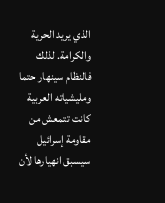الذي يريد الحرية والكرامة. لذلك فالنظام سينهار حتما ومليشياته العربية كانت تتمعش من مقاومة إسرائيل سيسبق انهيارها لأن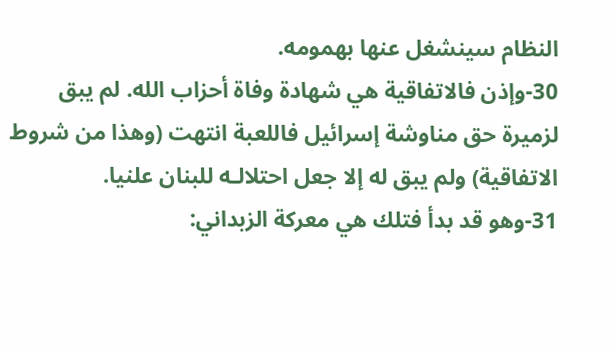النظام سينشغل عنها بهمومه.
30-وإذن فالاتفاقية هي شهادة وفاة أحزاب الله. لم يبق لزميرة حق مناوشة إسرائيل فاللعبة انتهت (وهذا من شروط الاتفاقية) ولم يبق له إلا جعل احتلالـه للبنان علنيا.
31-وهو قد بدأ فتلك هي معركة الزبداني: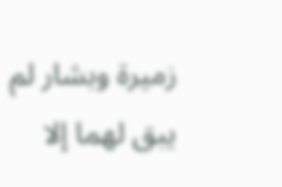زميرة وبشار لم يبق لهما إلا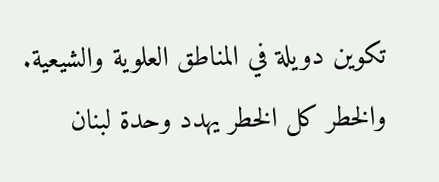تكوين دويلة في المناطق العلوية والشيعية. والخطر كل الخطر يهدد وحدة لبنان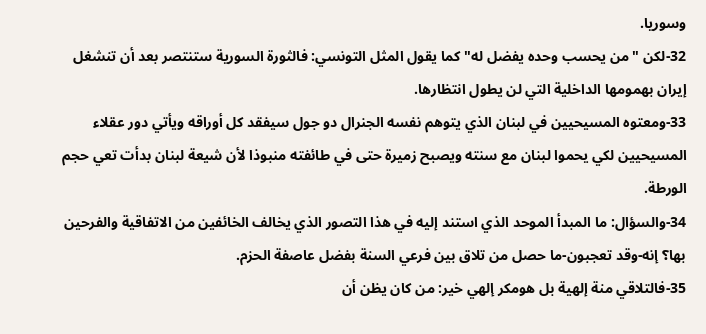وسوريا.
32-لكن "من يحسب وحده يفضل له" كما يقول المثل التونسي: فالثورة السورية ستنتصر بعد أن تنشغل إيران بهمومها الداخلية التي لن يطول انتظارها.
33-ومعتوه المسيحيين في لبنان الذي يتوهم نفسه الجنرال دو جول سيفقد كل أوراقه ويأتي دور عقلاء المسيحيين لكي يحموا لبنان مع سنته ويصبح زميرة حتى في طائفته منبوذا لأن شيعة لبنان بدأت تعي حجم الورطة.
34-والسؤال: ما المبدأ الموحد الذي استند إليه في هذا التصور الذي يخالف الخائفين من الاتفاقية والفرحين بها؟ إنه-وقد تعجبون-ما حصل من تلاق بين فرعي السنة بفضل عاصفة الحزم.
35-فالتلاقي منة إلهية بل هومكر إلهي خير: من كان يظن أن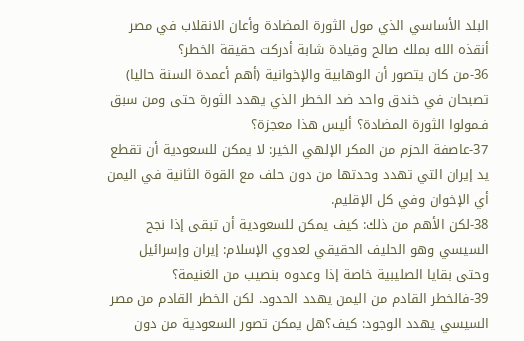البلد الأساسي الذي مول الثورة المضادة وأعان الانقلاب في مصر أنقذه الله بملك صالح وقيادة شابة أدركت حقيقة الخطر؟
36-من كان يتصور أن الوهابية والإخوانية (أهم أعمدة السنة حاليا) تصبحان في خندق واحد ضد الخطر الذي يهدد الثورة حتى ومن سبق فـمولوا الثورة المضادة؟ أليس هذا معجزة؟
37-عاصفة الحزم من المكر الإلهي الخير: لا يمكن للسعودية أن تقطع يد إيران التي تهدد وحدتها من دون حلف مع القوة الثانية في اليمن أي الإخوان وفي كل الإقليم.
38-لكن الأهم من ذلك: كيف يمكن للسعودية أن تبقى إذا نجح السيسي وهو الحليف الحقيقي لعدوي الإسلام: إيران وإسرائيل وحتى بقايا الصليبية خاصة إذا وعدوه بنصيب من الغنيمة؟
39-فالخطر القادم من اليمن يهدد الحدود. لكن الخطر القادم من مصر السيسي يهدد الوجود: كيف؟هل يمكن تصور السعودية من دون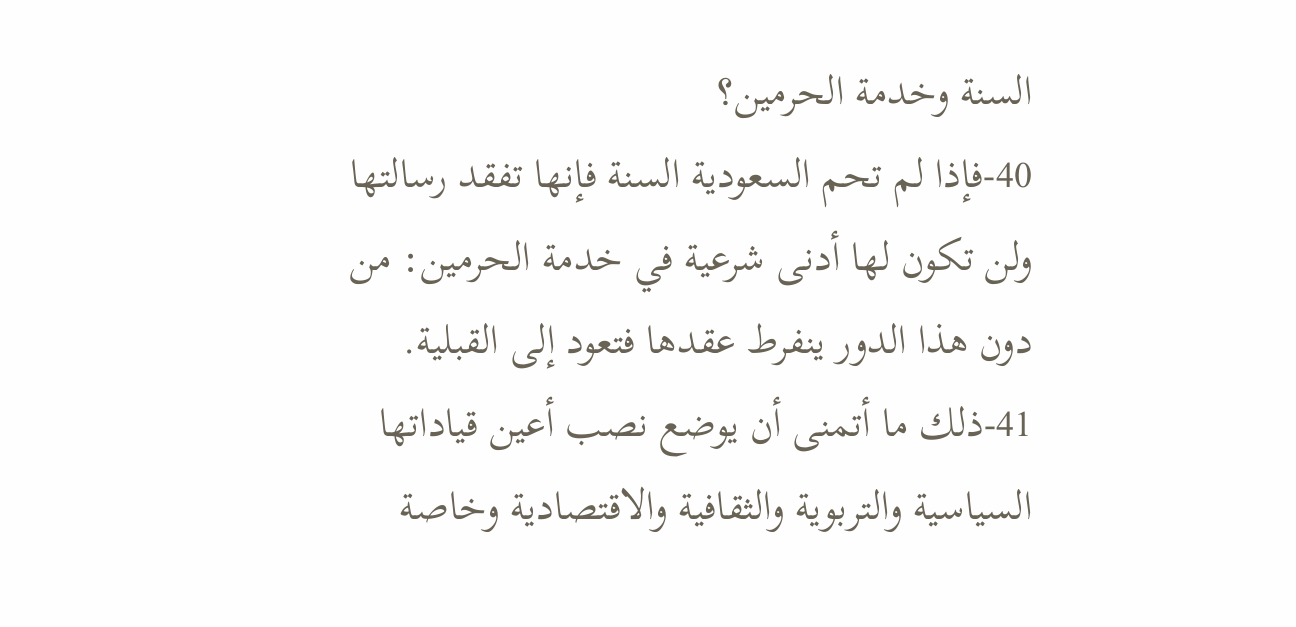السنة وخدمة الحرمين؟
40-فإذا لم تحم السعودية السنة فإنها تفقد رسالتها ولن تكون لها أدنى شرعية في خدمة الحرمين: من دون هذا الدور ينفرط عقدها فتعود إلى القبلية.
41-ذلك ما أتمنى أن يوضع نصب أعين قياداتها السياسية والتربوية والثقافية والاقتصادية وخاصة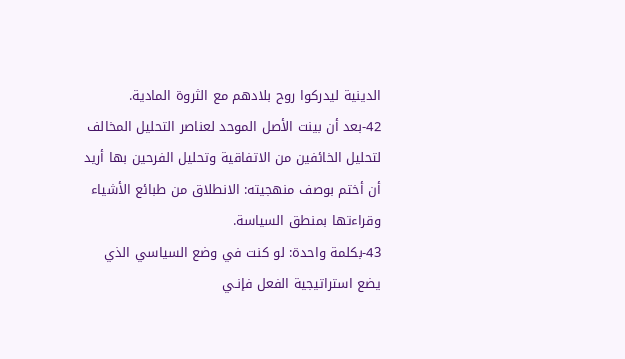الدينية ليدركوا روح بلادهم مع الثروة المادية.
42-بعد أن بينت الأصل الموحد لعناصر التحليل المخالف لتحليل الخائفين من الاتفاقية وتحليل الفرحين بها أريد أن أختم بوصف منهجيته: الانطلاق من طبائع الأشياء وقراءتها بمنطق السياسة.
43-بكلمة واحدة: لو كنت في وضع السياسي الذي يضع استراتيجية الفعل فإنـي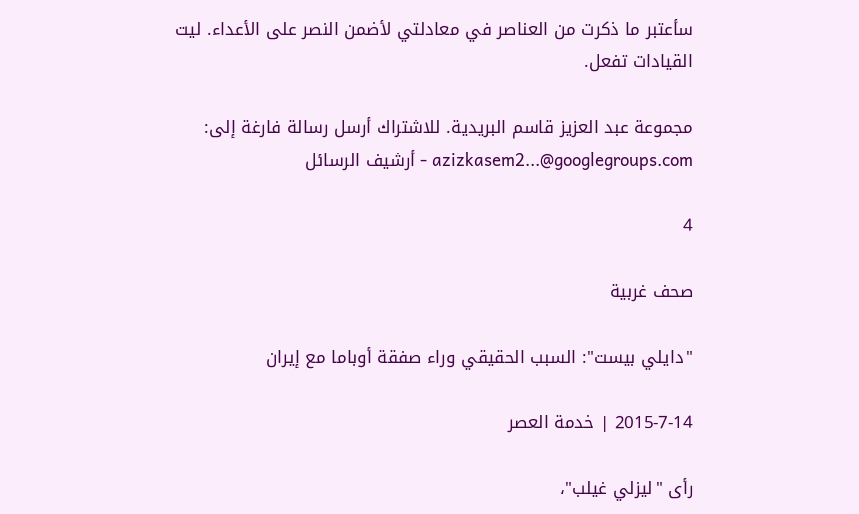سأعتبر ما ذكرت من العناصر في معادلتي لأضمن النصر على الأعداء. ليت القيادات تفعل.

مجموعة عبد العزيز قاسم البريدية. للاشتراك أرسل رسالة فارغة إلى: azizkasem2...@googlegroups.com - أرشيف الرسائل

4

صحف غربية

"دايلي بيست": السبب الحقيقي وراء صفقة أوباما مع إيران

2015-7-14 | خدمة العصر

رأى "ليزلي غيلب"،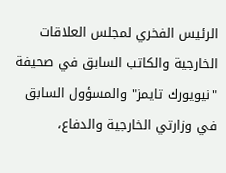الرئيس الفخري لمجلس العلاقات الخارجية والكاتب السابق في صحيفة "نيويورك تايمز" والمسؤول السابق في وزارتي الخارجية والدفاع،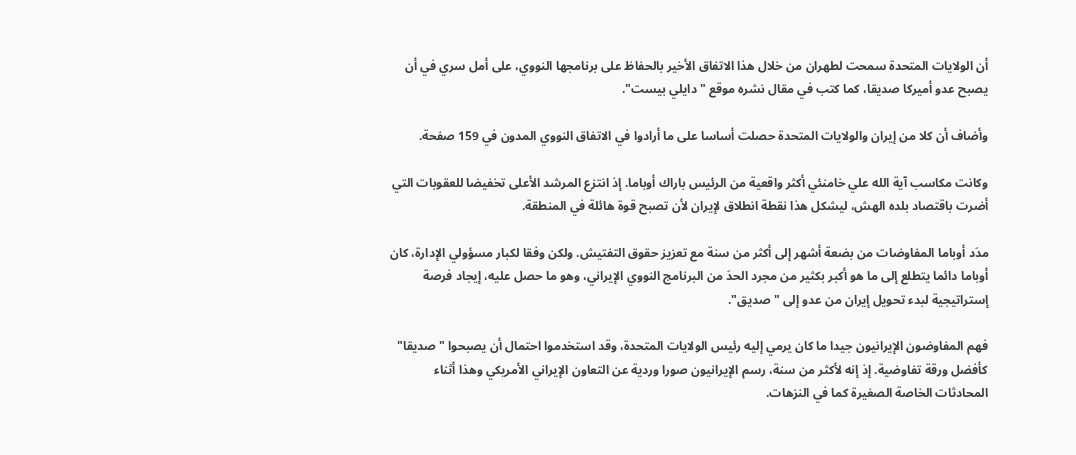أن الولايات المتحدة سمحت لطهران من خلال هذا الاتفاق الأخير بالحفاظ على برنامجها النووي، على أمل سري في أن يصبح عدو أميركا صديقا، كما كتب في مقال نشره موقع "دايلي بيست".

وأضاف أن كلا من إيران والولايات المتحدة حصلت أساسا على ما أرادوا في الاتفاق النووي المدون في 159 صفحة.

وكانت مكاسب آية الله علي خامنئي أكثر واقعية من الرئيس باراك أوباما. إذ انتزع المرشد الأعلى تخفيضا للعقوبات التي أضرت باقتصاد بلده الهش، ليشكل هذا نقطة انطلاق لإيران لأن تصبح قوة هائلة في المنطقة.

مدَد أوباما المفاوضات من بضعة أشهر إلى أكثر من سنة مع تعزيز حقوق التفتيش. ولكن وفقا لكبار مسؤولي الإدارة، كان أوباما دائما يتطلع إلى ما هو أكبر بكثير من مجرد الحدَ من البرنامج النووي الإيراني، وهو ما حصل عليه، إيجاد فرصة إستراتيجية لبدء تحويل إيران من عدو إلى "صديق".

فهم المفاوضون الإيرانيون جيدا ما كان يرمي إليه رئيس الولايات المتحدة، وقد استخدموا احتمال أن يصبحوا "صديقا" كأفضل ورقة تفاوضية. إذ إنه لأكثر من سنة، رسم الإيرانيون صورا وردية عن التعاون الإيراني الأمريكي وهذا أثناء المحادثات الخاصة الصغيرة كما في النزهات.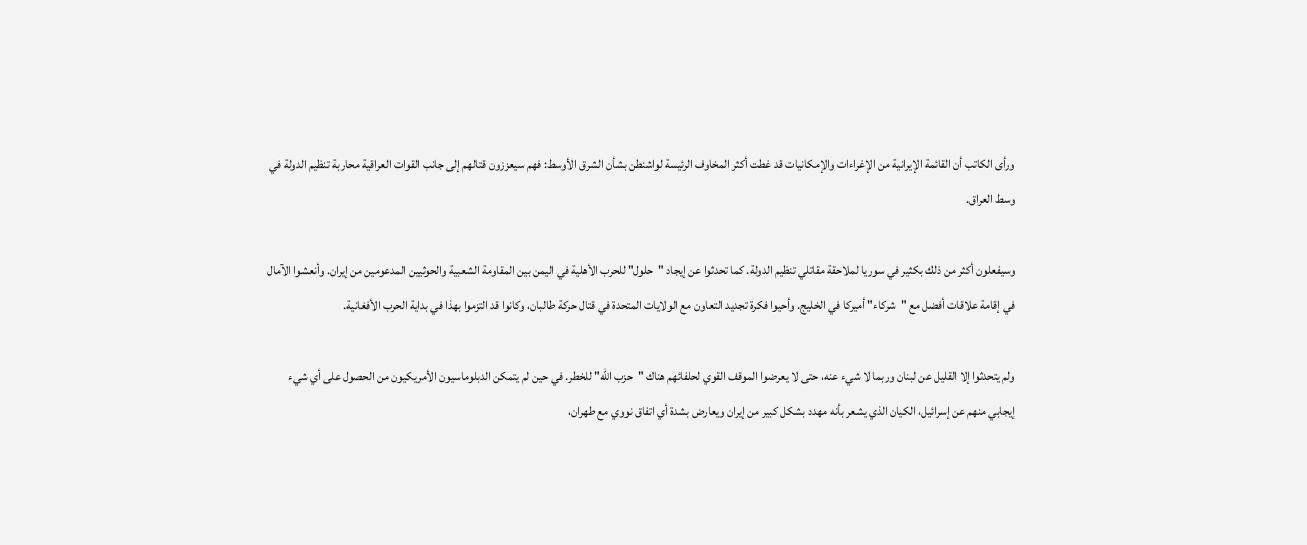ورأى الكاتب أن القائمة الإيرانية من الإغراءات والإمكانيات قد غطت أكثر المخاوف الرئيسة لواشنطن بشأن الشرق الأوسط: فهم سيعززون قتالهم إلى جانب القوات العراقية محاربة تنظيم الدولة في وسط العراق.

وسيفعلون أكثر من ذلك بكثير في سوريا لملاحقة مقاتلي تنظيم الدولة. كما تحدثوا عن إيجاد "حلول" للحرب الأهلية في اليمن بين المقاومة الشعبية والحوثيين المدعومين من إيران. وأنعشوا الآمال في إقامة علاقات أفضل مع "شركاء" أميركا في الخليج. وأحيوا فكرة تجديد التعاون مع الولايات المتحدة في قتال حركة طالبان، وكانوا قد التزموا بهذا في بداية الحرب الأفغانية.

ولم يتحدثوا إلا القليل عن لبنان وربما لا شيء عنه، حتى لا يعرضوا الموقف القوي لحلفائهم هناك "حزب الله" للخطر. في حين لم يتمكن الدبلوماسيون الأمريكيون من الحصول على أي شيء إيجابي منهم عن إسرائيل، الكيان الذي يشعر بأنه مهدد بشكل كبير من إيران ويعارض بشدة أي اتفاق نووي مع طهران،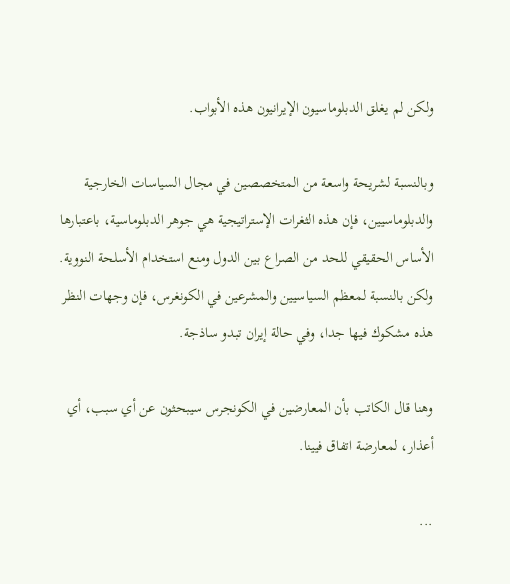ولكن لم يغلق الدبلوماسيون الإيرانيون هذه الأبواب.

وبالنسبة لشريحة واسعة من المتخصصين في مجال السياسات الخارجية والدبلوماسيين، فإن هذه الثغرات الإستراتيجية هي جوهر الدبلوماسية، باعتبارها الأساس الحقيقي للحد من الصراع بين الدول ومنع استخدام الأسلحة النووية. ولكن بالنسبة لمعظم السياسيين والمشرعين في الكونغرس، فإن وجهات النظر هذه مشكوك فيها جدا، وفي حالة إيران تبدو ساذجة.

وهنا قال الكاتب بأن المعارضين في الكونجرس سيبحثون عن أي سبب، أي أعذار، لمعارضة اتفاق فيينا.

...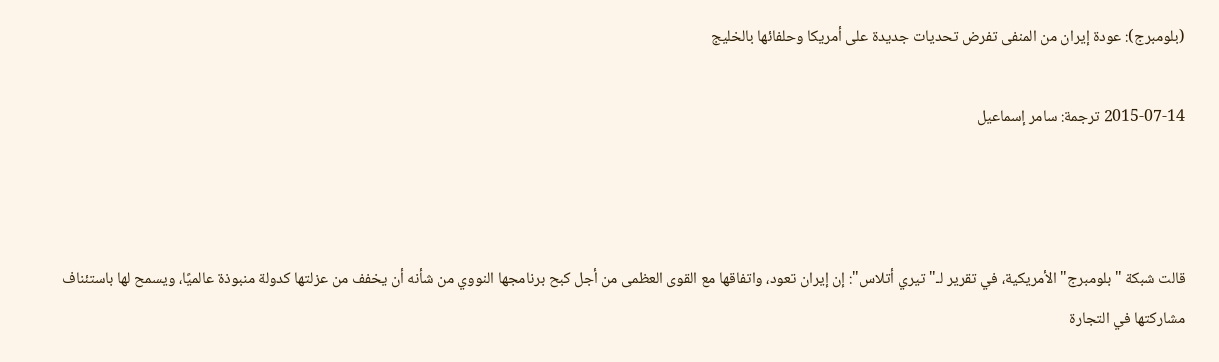(بلومبرج): عودة إيران من المنفى تفرض تحديات جديدة على أمريكا وحلفائها بالخليج

2015-07-14 ترجمة: سامر إسماعيل



قالت شبكة "بلومبرج" الأمريكية، في تقرير لـ"تيري أتلاس": إن إيران تعود، واتفاقها مع القوى العظمى من أجل كبح برنامجها النووي من شأنه أن يخفف من عزلتها كدولة منبوذة عالميًا، ويسمح لها باستئناف مشاركتها في التجارة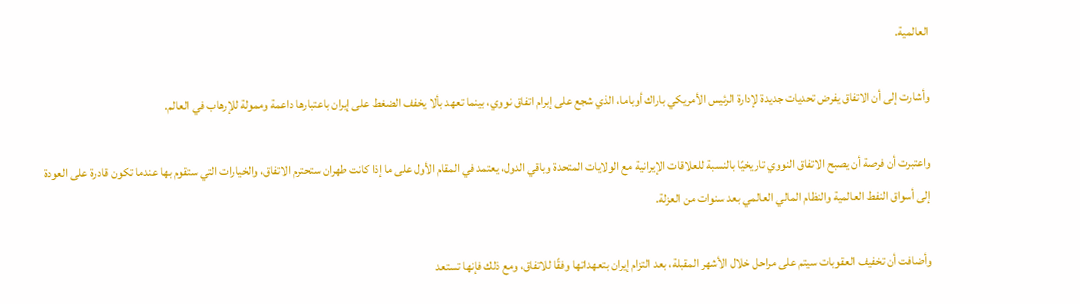العالمية.

وأشارت إلى أن الاتفاق يفرض تحديات جديدة لإدارة الرئيس الأمريكي باراك أوباما، الذي شجع على إبرام اتفاق نووي، بينما تعهد بألا يخفف الضغط على إيران باعتبارها داعمة وممولة للإرهاب في العالم.

واعتبرت أن فرصة أن يصبح الاتفاق النووي تاريخيًا بالنسبة للعلاقات الإيرانية مع الولايات المتحدة وباقي الدول، يعتمد في المقام الأول على ما إذا كانت طهران ستحترم الاتفاق، والخيارات التي ستقوم بها عندما تكون قادرة على العودة إلى أسواق النفط العالمية والنظام المالي العالمي بعد سنوات من العزلة.

وأضافت أن تخفيف العقوبات سيتم على مراحل خلال الأشهر المقبلة، بعد التزام إيران بتعهداتها وفقًا للاتفاق، ومع ذلك فإنها تستعد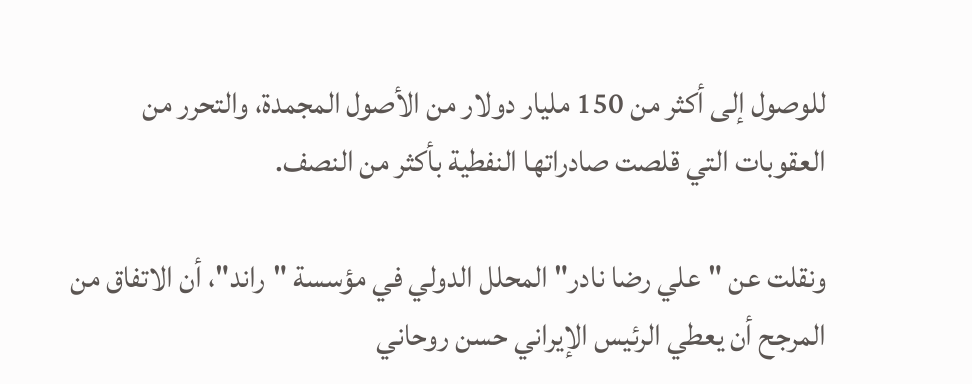للوصول إلى أكثر من 150 مليار دولار من الأصول المجمدة، والتحرر من العقوبات التي قلصت صادراتها النفطية بأكثر من النصف.

ونقلت عن "علي رضا نادر" المحلل الدولي في مؤسسة "راند"، أن الاتفاق من المرجح أن يعطي الرئيس الإيراني حسن روحاني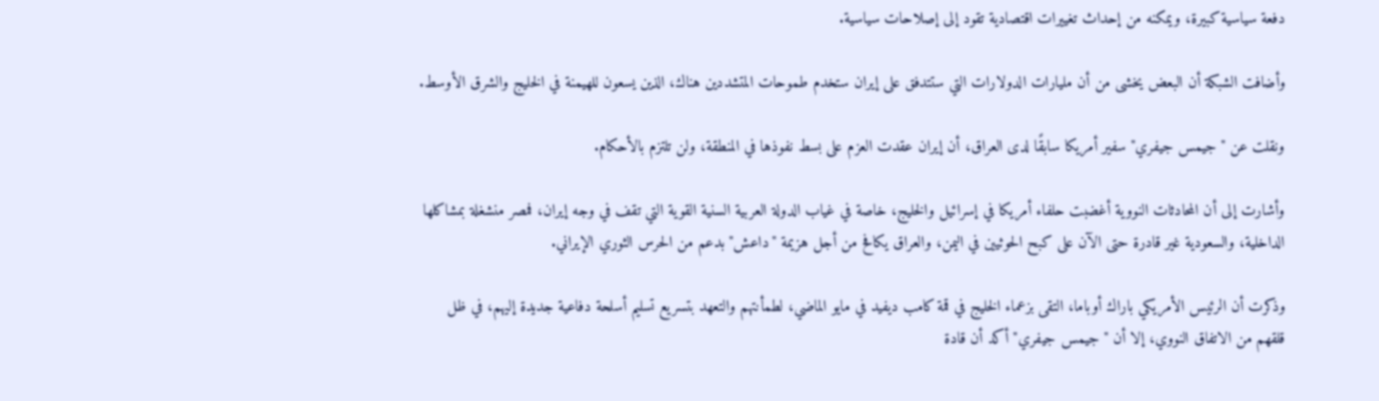دفعة سياسية كبيرة، ويمكنه من إحداث تغييرات اقتصادية تقود إلى إصلاحات سياسية.

وأضافت الشبكة أن البعض يخشى من أن مليارات الدولارات التي ستتدفق على إيران ستخدم طموحات المتشددين هناك، الذين يسعون للهيمنة في الخليج والشرق الأوسط.

ونقلت عن "جيمس جيفري" سفير أمريكا سابقًا لدى العراق، أن إيران عقدت العزم على بسط نفوذها في المنطقة، ولن تلتزم بالأحكام.

وأشارت إلى أن المحادثات النووية أغضبت حلفاء أمريكا في إسرائيل والخليج، خاصة في غياب الدولة العربية السنية القوية التي تقف في وجه إيران، فمصر منشغلة بمشاكلها الداخلية، والسعودية غير قادرة حتى الآن على كبح الحوثيين في اليمن، والعراق يكافح من أجل هزيمة "داعش" بدعم من الحرس الثوري الإيراني.

وذكرت أن الرئيس الأمريكي باراك أوباما، التقى بزعماء الخليج في قمة كامب ديفيد في مايو الماضي، لطمأنتهم والتعهد بتسريع تسليم أسلحة دفاعية جديدة إليهم، في ظل قلقهم من الاتفاق النووي، إلا أن "جيمس جيفري" أكد أن قادة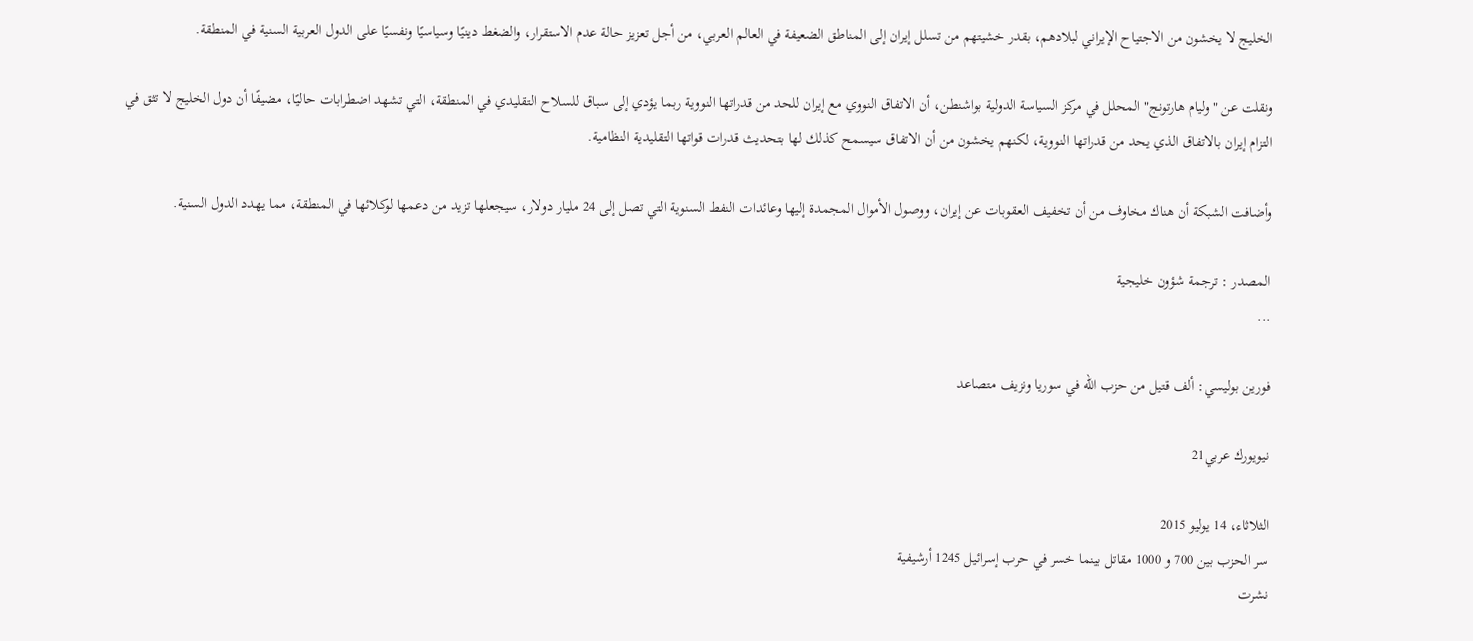الخليج لا يخشون من الاجتياح الإيراني لبلادهم، بقدر خشيتهم من تسلل إيران إلى المناطق الضعيفة في العالم العربي، من أجل تعزيز حالة عدم الاستقرار، والضغط دينيًا وسياسيًا ونفسيًا على الدول العربية السنية في المنطقة.

ونقلت عن "وليام هارتونج" المحلل في مركز السياسة الدولية بواشنطن، أن الاتفاق النووي مع إيران للحد من قدراتها النووية ربما يؤدي إلى سباق للسلاح التقليدي في المنطقة، التي تشهد اضطرابات حاليًا، مضيفًا أن دول الخليج لا تثق في التزام إيران بالاتفاق الذي يحد من قدراتها النووية، لكنهم يخشون من أن الاتفاق سيسمح كذلك لها بتحديث قدرات قواتها التقليدية النظامية.

وأضافت الشبكة أن هناك مخاوف من أن تخفيف العقوبات عن إيران، ووصول الأموال المجمدة إليها وعائدات النفط السنوية التي تصل إلى 24 مليار دولار، سيجعلها تزيد من دعمها لوكلائها في المنطقة، مما يهدد الدول السنية.

المصدر : ترجمة شؤون خليجية
...

فورين بوليسي: ألف قتيل من حزب الله في سوريا ونزيف متصاعد

نيويورك عربي21

الثلاثاء، 14 يوليو 2015
سر الحزب بين 700 و 1000 مقاتل بينما خسر في حرب إسرائيل 1245 أرشيفية
نشرت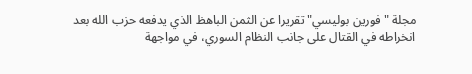مجلة "فورين بوليسي" تقريرا عن الثمن الباهظ الذي يدفعه حزب الله بعد انخراطه في القتال على جانب النظام السوري، في مواجهة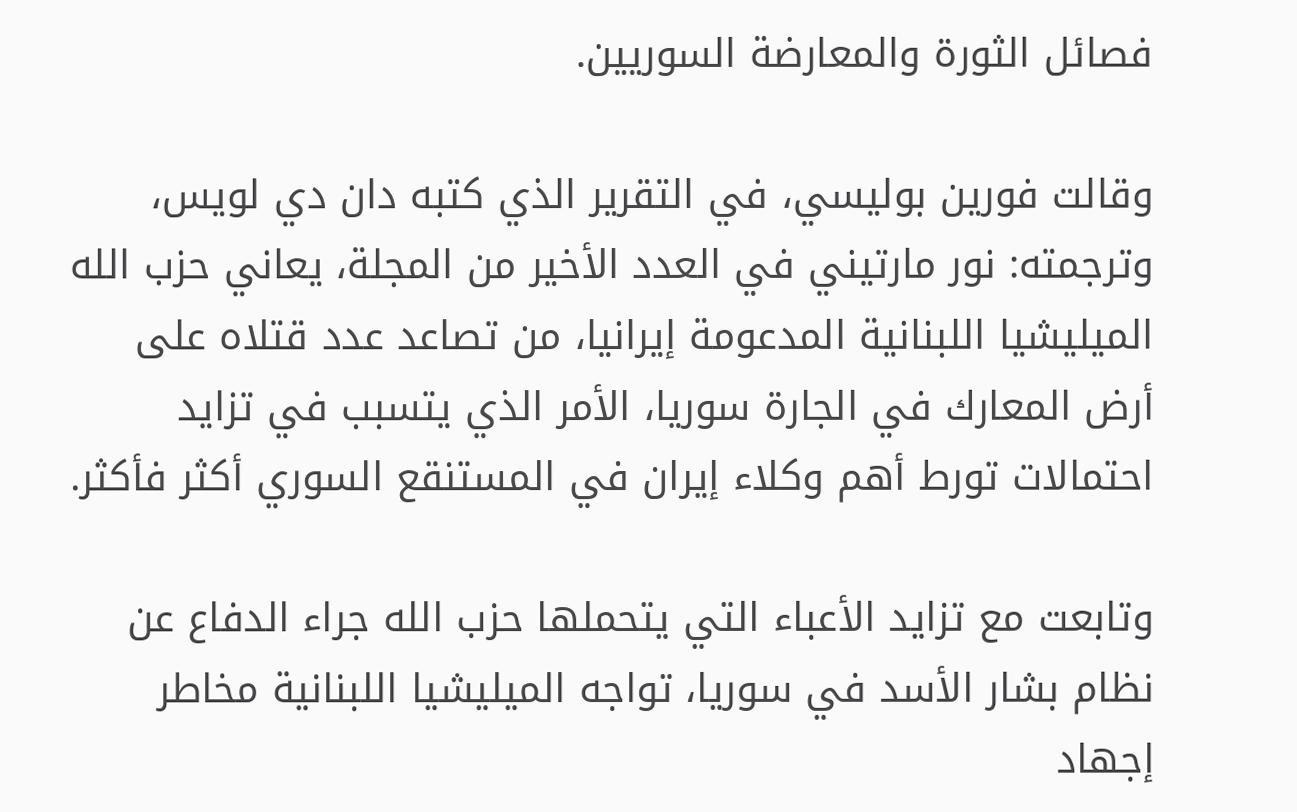فصائل الثورة والمعارضة السوريين.

وقالت فورين بوليسي، في التقرير الذي كتبه دان دي لويس، وترجمته: نور مارتيني في العدد الأخير من المجلة، يعاني حزب الله الميليشيا اللبنانية المدعومة إيرانيا، من تصاعد عدد قتلاه على أرض المعارك في الجارة سوريا، الأمر الذي يتسبب في تزايد احتمالات تورط أهم وكلاء إيران في المستنقع السوري أكثر فأكثر.

وتابعت مع تزايد الأعباء التي يتحملها حزب الله جراء الدفاع عن نظام بشار الأسد في سوريا، تواجه الميليشيا اللبنانية مخاطر إجهاد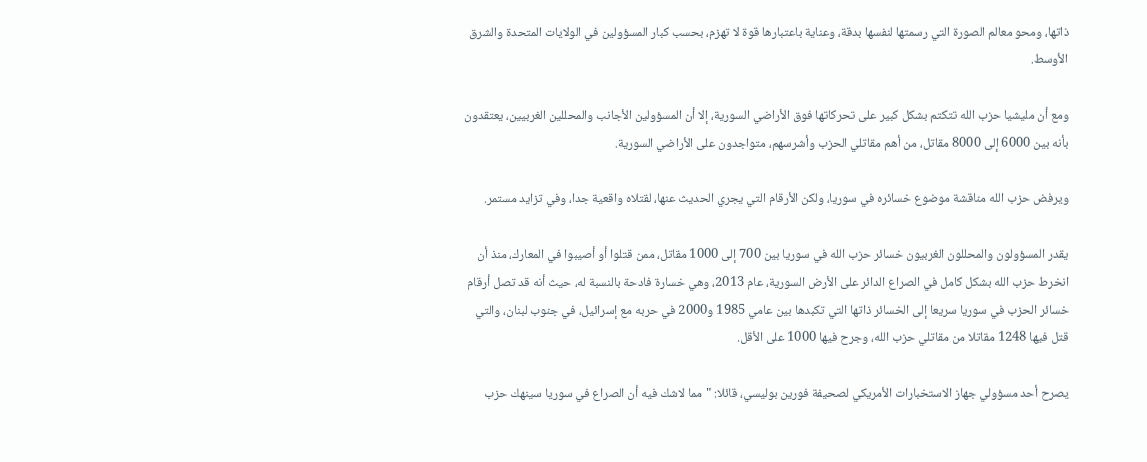ذاتها، ومحو معالم الصورة التي رسمتها لنفسها بدقة، وعناية باعتبارها قوة لا تهزم، بحسب كبار المسؤولين في الولايات المتحدة والشرق الأوسط.

ومع أن مليشيا حزب الله تتكتم بشكل كبير على تحركاتها فوق الأراضي السورية، إلا أن المسؤولين الأجانب والمحللين الغربيين، يعتقدون بأنه بين 6000 إلى 8000 مقاتل، من أهم مقاتلي الحزب وأشرسهم، متواجدون على الأراضي السورية.

ويرفض حزب الله مناقشة موضوع خسائره في سوريا، ولكن الأرقام التي يجري الحديث عنها، لقتلاه واقعية جدا، وفي تزايد مستمر.

يقدر المسؤولون والمحللون الغربيون خسائر حزب الله في سوريا بين 700 إلى 1000 مقاتل، ممن قتلوا أو أصيبوا في المعارك، منذ أن انخرط حزب الله بشكل كامل في الصراع الدائر على الأرض السورية، عام 2013، وهي خسارة فادحة بالنسبة له، حيث أنه قد تصل أرقام خسائر الحزب في سوريا سريعا إلى الخسائر ذاتها التي تكبدها بين عامي 1985 و2000 في حربه مع إسرائيل، في جنوب لبنان، والتي قتل فيها 1248 مقاتلا من مقاتلي حزب الله، وجرح فيها 1000 على الأقل.

يصرح أحد مسؤولي جهاز الاستخبارات الأمريكي لصحيفة فورين بوليسي، قائلا: "مما لاشك فيه أن الصراع في سوريا سينهك حزب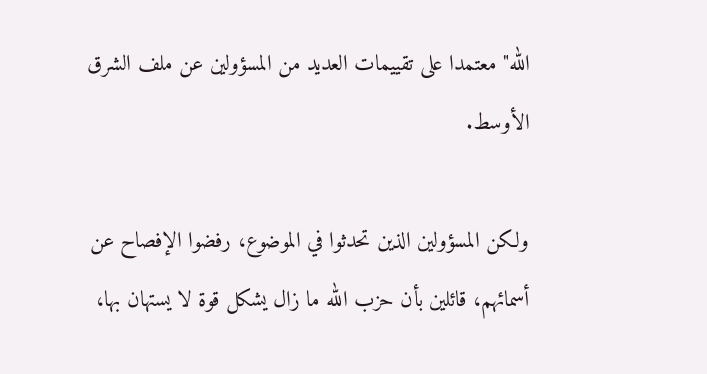الله" معتمدا على تقييمات العديد من المسؤولين عن ملف الشرق الأوسط.

ولكن المسؤولين الذين تحدثوا في الموضوع، رفضوا الإفصاح عن أسمائهم، قائلين بأن حزب الله ما زال يشكل قوة لا يستهان بها،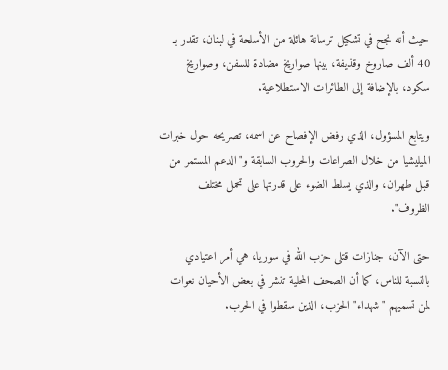حيث أنه نجح في تشكيل ترسانة هائلة من الأسلحة في لبنان، تقدر بـ 40 ألف صاروخ وقذيفة، بينها صواريخ مضادة للسفن، وصواريخ سكود، بالإضافة إلى الطائرات الاستطلاعية.

ويتابع المسؤول، الذي رفض الإفصاح عن اسمه، تصريحه حول خبرات الميليشيا من خلال الصراعات والحروب السابقة و"الدعم المستمر من قبل طهران، والذي يسلط الضوء على قدرتها على تحمل مختلف الظروف".

حتى الآن، جنازات قتلى حزب الله في سوريا، هي أمر اعتيادي بالنسبة للناس، كما أن الصحف المحلية تنشر في بعض الأحيان نعوات لمن تسميهم "شهداء" الحزب، الذين سقطوا في الحرب.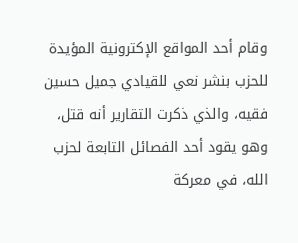وقام أحد المواقع الإكترونية المؤيدة للحزب بنشر نعي للقيادي جميل حسين فقيه، والذي ذكرت التقارير أنه قتل، وهو يقود أحد الفصائل التابعة لحزب الله، في معركة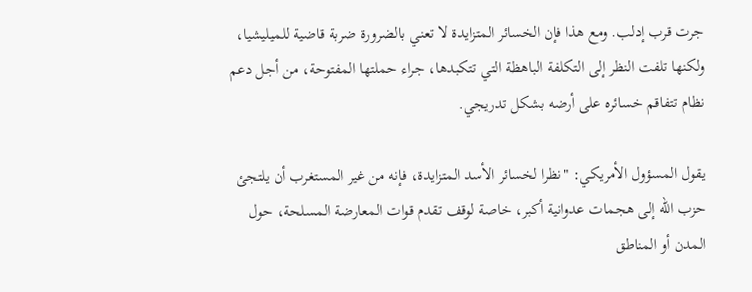جرت قرب إدلب. ومع هذا فإن الخسائر المتزايدة لا تعني بالضرورة ضربة قاضية للميليشيا، ولكنها تلفت النظر إلى التكلفة الباهظة التي تتكبدها، جراء حملتها المفتوحة، من أجل دعم نظام تتفاقم خسائره على أرضه بشكل تدريجي.

يقول المسؤول الأمريكي: "نظرا لخسائر الأسد المتزايدة، فإنه من غير المستغرب أن يلتجئ حزب الله إلى هجمات عدوانية أكبر، خاصة لوقف تقدم قوات المعارضة المسلحة، حول المدن أو المناطق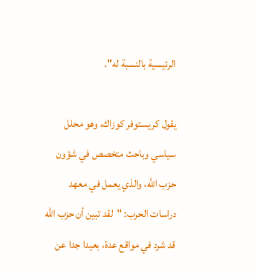الرئيسية بالنسبة له".

يقول كريستوفر كوزاك، وهو محلل سياسي وباحث متخصص في شؤون حزب الله، والذي يعمل في معهد دراسات الحرب: "لقد تبين أن حزب الله قد شرد في مواقع عدة، بعيدا جدا عن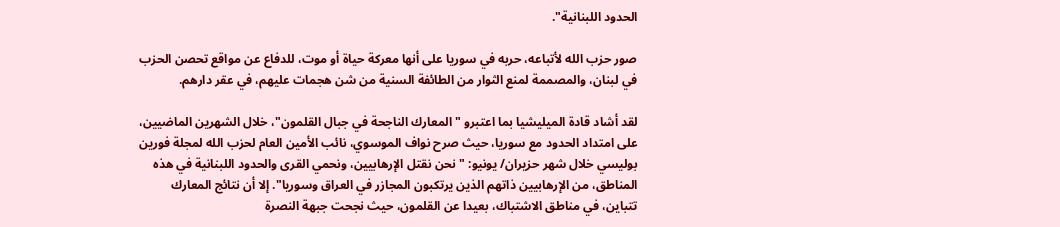الحدود اللبنانية".

صور حزب الله لأتباعه، حربه في سوريا على أنها معركة حياة أو موت، للدفاع عن مواقع تحصن الحزب في لبنان، والمصممة لمنع الثوار من الطائفة السنية من شن هجمات عليهم، في عقر دارهم.

لقد أشاد قادة الميليشيا بما اعتبرو "المعارك الناجحة في جبال القلمون"، خلال الشهرين الماضيين، على امتداد الحدود مع سوريا، حيث صرح نواف الموسوي، نائب الأمين العام لحزب الله لمجلة فورين بوليسي خلال شهر حزيران/ يونيو: " نحن نقتل الإرهابيين، ونحمي القرى والحدود اللبنانية في هذه المناطق، من الإرهابيين ذاتهم الذين يرتكبون المجازر في العراق وسوريا". إلا أن نتائج المعارك تتباين، في مناطق الاشتباك، بعيدا عن القلمون، حيث نجحت جبهة النصرة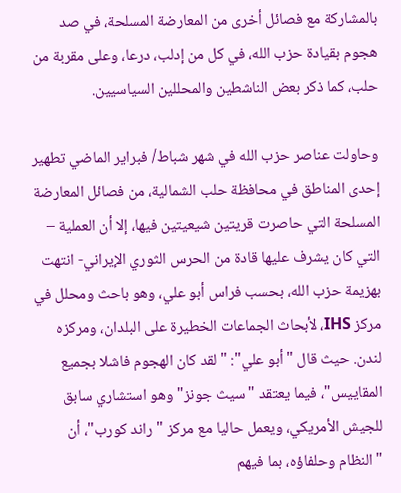بالمشاركة مع فصائل أخرى من المعارضة المسلحة، في صد هجوم بقيادة حزب الله، في كل من إدلب، درعا، وعلى مقربة من حلب، كما ذكر بعض الناشطين والمحللين السياسيين.

وحاولت عناصر حزب الله في شهر شباط/ فبراير الماضي تطهير إحدى المناطق في محافظة حلب الشمالية، من فصائل المعارضة المسلحة التي حاصرت قريتين شيعيتين فيها، إلا أن العملية – التي كان يشرف عليها قادة من الحرس الثوري الإيراني- انتهت بهزيمة حزب الله، بحسب فراس أبو علي، وهو باحث ومحلل في مركز IHS، لأبحاث الجماعات الخطيرة على البلدان، ومركزه لندن. حيث قال "أبو علي": "لقد كان الهجوم فاشلا بجميع المقاييس"، فيما يعتقد "سيث جونز" وهو استشاري سابق للجيش الأمريكي، ويعمل حاليا مع مركز "راند كورب"، أن "النظام وحلفاؤه، بما فيهم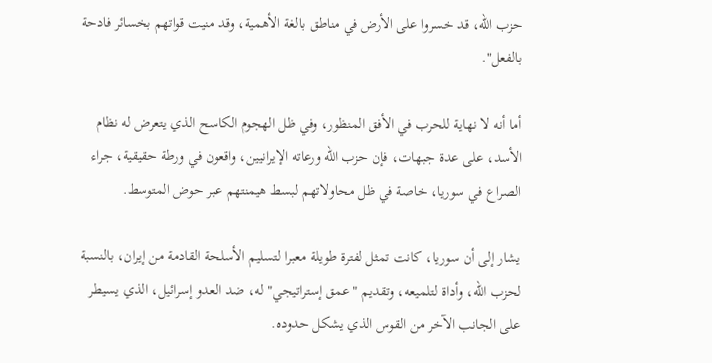حزب الله، قد خسروا على الأرض في مناطق بالغة الأهمية، وقد منيت قواتهم بخسائر فادحة بالفعل".

أما أنه لا نهاية للحرب في الأفق المنظور، وفي ظل الهجوم الكاسح الذي يتعرض له نظام الأسد، على عدة جبهات، فإن حزب الله ورعاته الإيرانيين، واقعون في ورطة حقيقية، جراء الصراع في سوريا، خاصة في ظل محاولاتهم لبسط هيمنتهم عبر حوض المتوسط.

يشار إلى أن سوريا، كانت تمثل لفترة طويلة معبرا لتسليم الأسلحة القادمة من إيران، بالنسبة لحزب الله، وأداة لتلميعه، وتقديم "عمق إستراتيجي" له، ضد العدو إسرائيل، الذي يسيطر على الجانب الآخر من القوس الذي يشكل حدوده.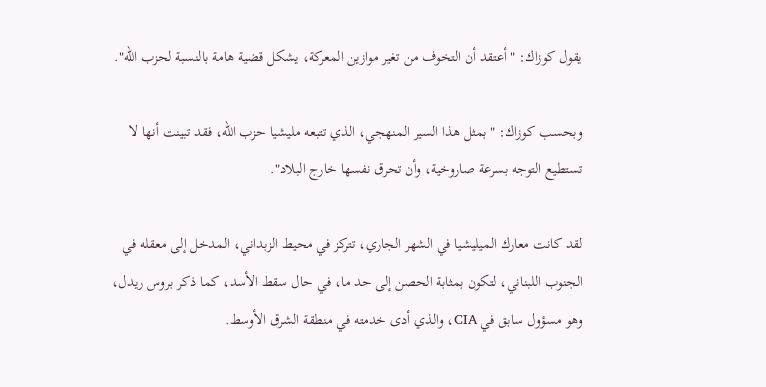يقول كوزاك: "أعتقد أن التخوف من تغير موازين المعركة، يشكل قضية هامة بالنسبة لحزب الله".

وبحسب كوزاك: "بمثل هذا السير المنهجي، الذي تتبعه مليشيا حزب الله، فقد تبينت أنها لا تستطيع التوجه بسرعة صاروخية، وأن تحرق نفسها خارج البلاد".

لقد كانت معارك الميليشيا في الشهر الجاري، تتركز في محيط الزبداني، المدخل إلى معقله في الجنوب اللبناني، لتكون بمثابة الحصن إلى حد ما، في حال سقط الأسد، كما ذكر بروس ريدل، وهو مسؤول سابق في CIA، والذي أدى خدمته في منطقة الشرق الأوسط.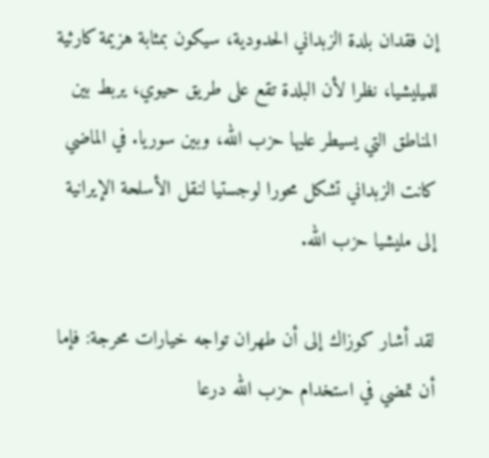إن فقدان بلدة الزبداني الحدودية، سيكون بمثابة هزيمة كارثية للميليشيا، نظرا لأن البلدة تقع على طريق حيوي، يربط بين المناطق التي يسيطر عليها حزب الله، وبين سوريا. في الماضي كانت الزبداني تشكل محورا لوجستيا لنقل الأسلحة الإيرانية إلى مليشيا حزب الله.

لقد أشار كوزاك إلى أن طهران تواجه خيارات محرجة: فإما أن تمضي في استخدام حزب الله درعا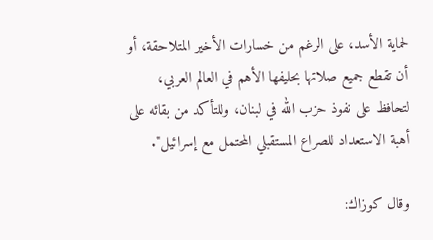لحماية الأسد، على الرغم من خسارات الأخير المتلاحقة، أو أن تقطع جميع صلاتها بحليفها الأهم في العالم العربي، لتحافظ على نفوذ حزب الله في لبنان، وللتأكد من بقائه على أهبة الاستعداد للصراع المستقبلي المحتمل مع إسرائيل".

وقال كوزاك: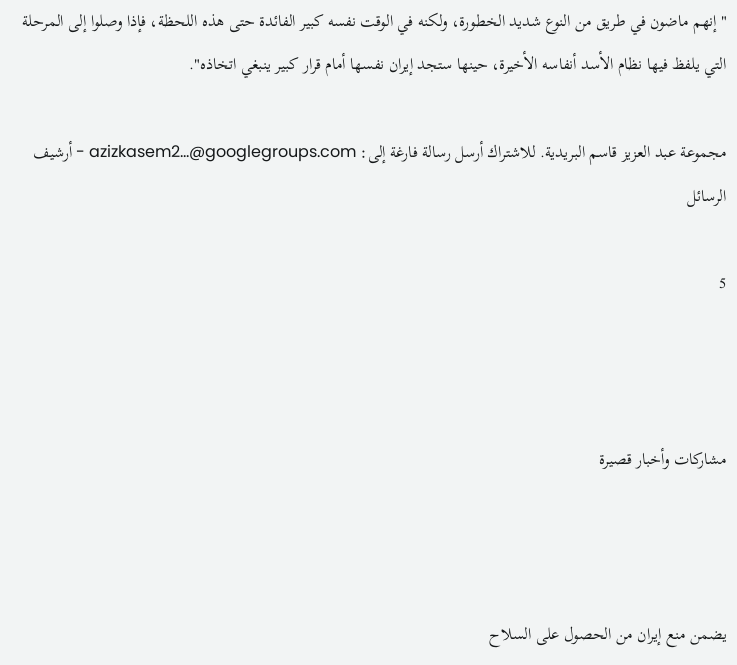"إنهم ماضون في طريق من النوع شديد الخطورة، ولكنه في الوقت نفسه كبير الفائدة حتى هذه اللحظة، فإذا وصلوا إلى المرحلة التي يلفظ فيها نظام الأسد أنفاسه الأخيرة، حينها ستجد إيران نفسها أمام قرار كبير ينبغي اتخاذه".

مجموعة عبد العزيز قاسم البريدية. للاشتراك أرسل رسالة فارغة إلى: azizkasem2...@googlegroups.com - أرشيف الرسائل

5



مشاركات وأخبار قصيرة



يضمن منع إيران من الحصول على السلاح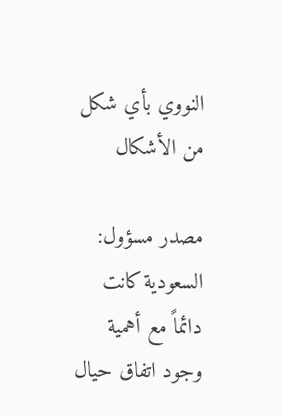النووي بأي شكل من الأشكال

مصدر مسؤول: السعودية كانت دائماً مع أهمية وجود اتفاق حيال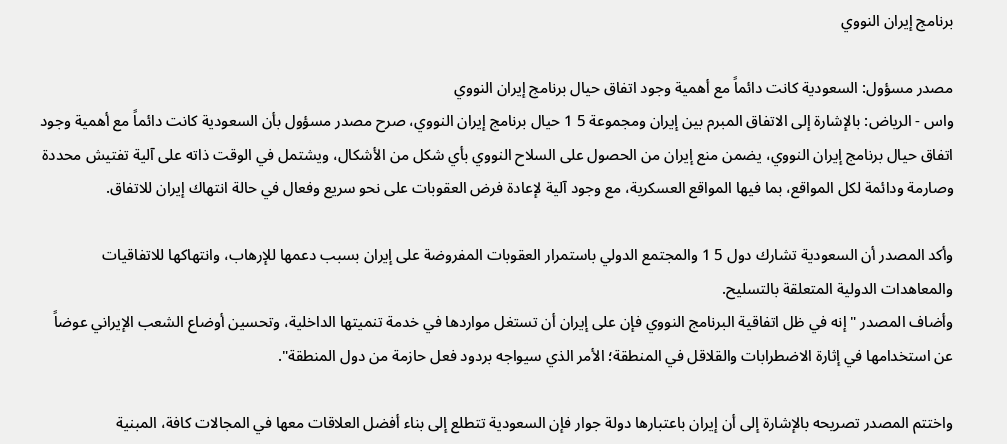برنامج إيران النووي

مصدر مسؤول: السعودية كانت دائماً مع أهمية وجود اتفاق حيال برنامج إيران النووي
واس - الرياض: بالإشارة إلى الاتفاق المبرم بين إيران ومجموعة 5 1 حيال برنامج إيران النووي، صرح مصدر مسؤول بأن السعودية كانت دائماً مع أهمية وجود اتفاق حيال برنامج إيران النووي، يضمن منع إيران من الحصول على السلاح النووي بأي شكل من الأشكال، ويشتمل في الوقت ذاته على آلية تفتيش محددة وصارمة ودائمة لكل المواقع، بما فيها المواقع العسكرية، مع وجود آلية لإعادة فرض العقوبات على نحو سريع وفعال في حالة انتهاك إيران للاتفاق.

وأكد المصدر أن السعودية تشارك دول 5 1 والمجتمع الدولي باستمرار العقوبات المفروضة على إيران بسبب دعمها للإرهاب، وانتهاكها للاتفاقيات والمعاهدات الدولية المتعلقة بالتسليح.
وأضاف المصدر "إنه في ظل اتفاقية البرنامج النووي فإن على إيران أن تستغل مواردها في خدمة تنميتها الداخلية، وتحسين أوضاع الشعب الإيراني عوضاً عن استخدامها في إثارة الاضطرابات والقلاقل في المنطقة؛ الأمر الذي سيواجه بردود فعل حازمة من دول المنطقة".

واختتم المصدر تصريحه بالإشارة إلى أن إيران باعتبارها دولة جوار فإن السعودية تتطلع إلى بناء أفضل العلاقات معها في المجالات كافة، المبنية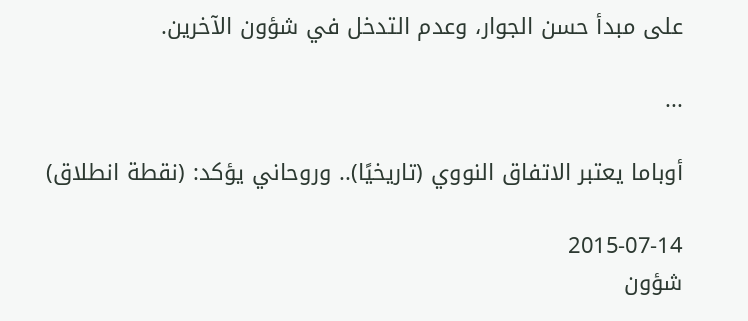على مبدأ حسن الجوار، وعدم التدخل في شؤون الآخرين.

...

أوباما يعتبر الاتفاق النووي (تاريخيًا).. وروحاني يؤكد: (نقطة انطلاق)

2015-07-14
شؤون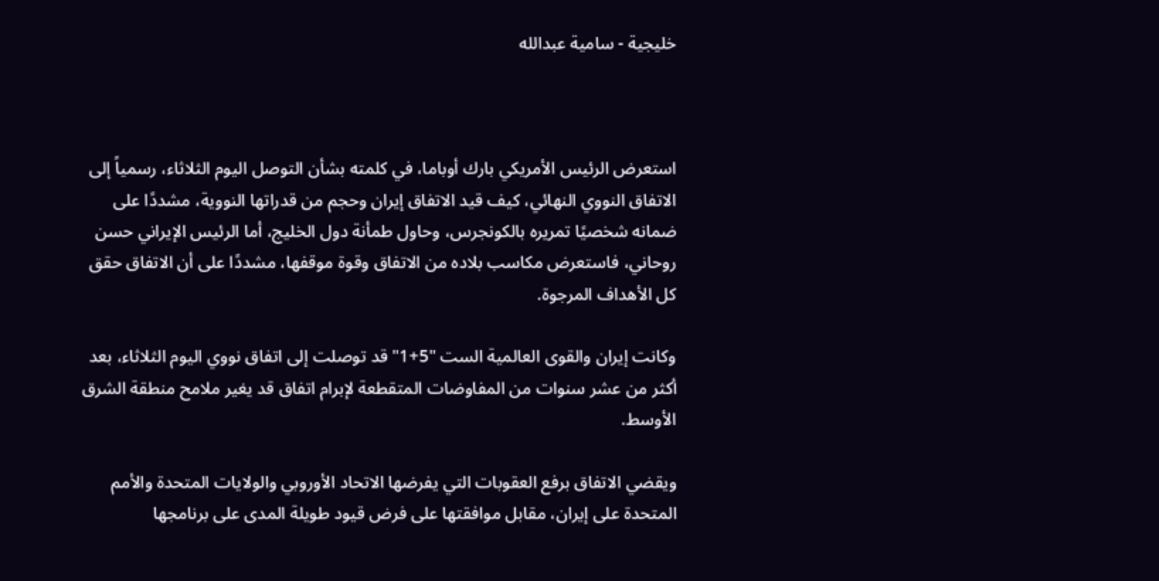خليجية - سامية عبدالله



استعرض الرئيس الأمريكي بارك أوباما، في كلمته بشأن التوصل اليوم الثلاثاء، رسمياً إلى الاتفاق النووي النهائي، كيف قيد الاتفاق إيران وحجم من قدراتها النووية، مشددًا على ضمانه شخصيًا تمريره بالكونجرس، وحاول طمأنة دول الخليج، أما الرئيس الإيراني حسن روحاني، فاستعرض مكاسب بلاده من الاتفاق وقوة موقفها، مشددًا على أن الاتفاق حقق كل الأهداف المرجوة.

وكانت إيران والقوى العالمية الست "5+1" قد توصلت إلى اتفاق نووي اليوم الثلاثاء، بعد أكثر من عشر سنوات من المفاوضات المتقطعة لإبرام اتفاق قد يغير ملامح منطقة الشرق الأوسط.

ويقضي الاتفاق برفع العقوبات التي يفرضها الاتحاد الأوروبي والولايات المتحدة والأمم المتحدة على إيران، مقابل موافقتها على فرض قيود طويلة المدى على برنامجها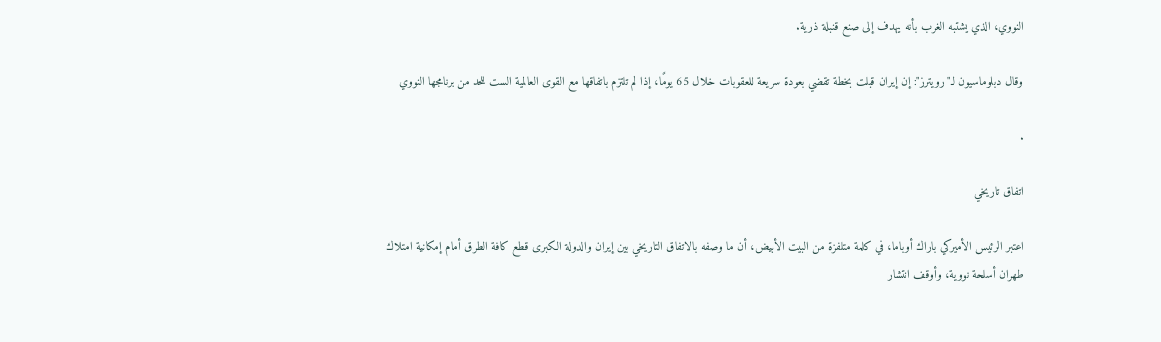النووي، الذي يشتبه الغرب بأنه يهدف إلى صنع قنبلة ذرية.

وقال دبلوماسيون لـ"رويترز": إن إيران قبلت بخطة تقضي بعودة سريعة للعقوبات خلال 65 يومًا، إذا لم تلتزم باتفاقها مع القوى العالمية الست للحد من برنامجها النووي

.

اتفاق تاريخي

اعتبر الرئيس الأميركي باراك أوباما، في كلمة متلفزة من البيت الأبيض، أن ما وصفه بالاتفاق التاريخي بين إيران والدولة الكبرى قطع كافة الطرق أمام إمكانية امتلاك طهران أسلحة نووية، وأوقف انتشار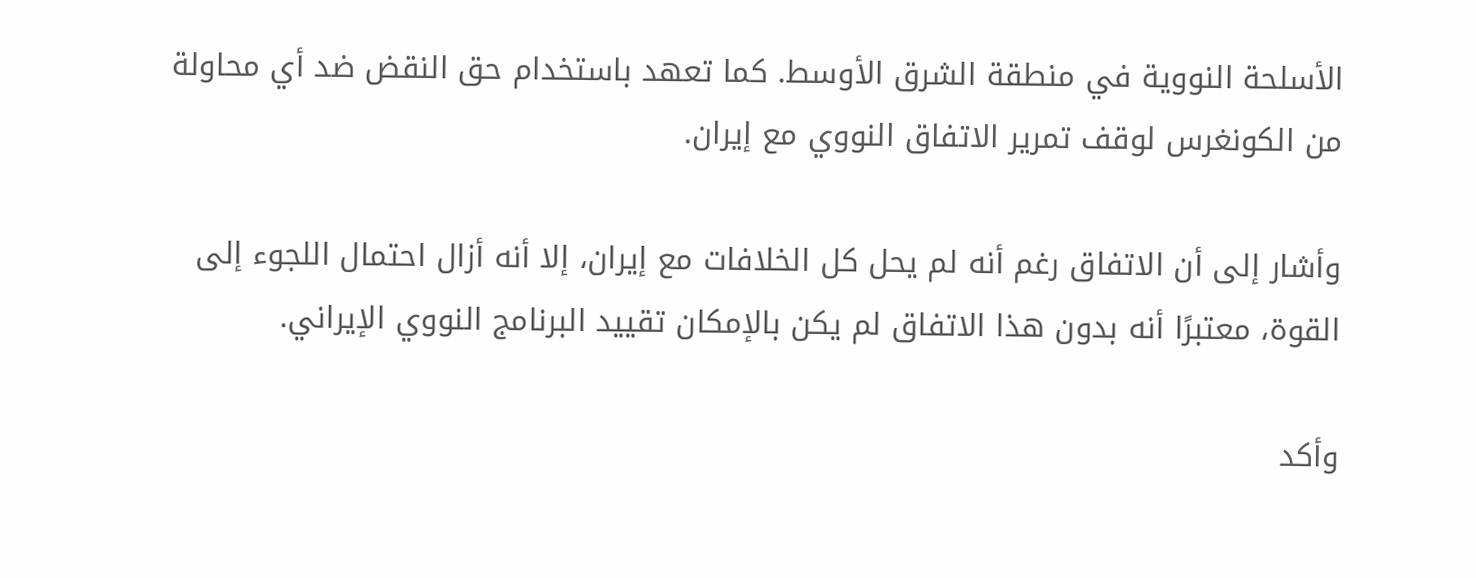الأسلحة النووية في منطقة الشرق الأوسط. كما تعهد باستخدام حق النقض ضد أي محاولة من الكونغرس لوقف تمرير الاتفاق النووي مع إيران.

وأشار إلى أن الاتفاق رغم أنه لم يحل كل الخلافات مع إيران، إلا أنه أزال احتمال اللجوء إلى القوة، معتبرًا أنه بدون هذا الاتفاق لم يكن بالإمكان تقييد البرنامج النووي الإيراني.

وأكد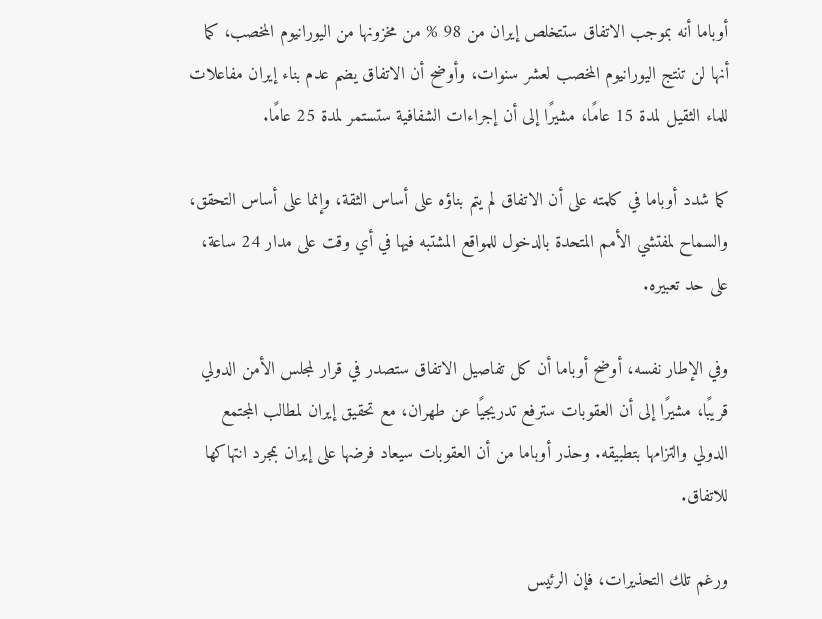أوباما أنه بموجب الاتفاق ستتخلص إيران من 98 % من مخزونها من اليورانيوم المخصب، كما أنها لن تنتج اليورانيوم المخصب لعشر سنوات، وأوضح أن الاتفاق يضم عدم بناء إيران مفاعلات للماء الثقيل لمدة 15 عامًا، مشيرًا إلى أن إجراءات الشفافية ستستمر لمدة 25 عامًا.

كما شدد أوباما في كلمته على أن الاتفاق لم يتم بناؤه على أساس الثقة، وإنما على أساس التحقق، والسماح لمفتشي الأمم المتحدة بالدخول للمواقع المشتبه فيها في أي وقت على مدار 24 ساعة، على حد تعبيره.

وفي الإطار نفسه، أوضح أوباما أن كل تفاصيل الاتفاق ستصدر في قرار لمجلس الأمن الدولي قريبًا، مشيرًا إلى أن العقوبات سترفع تدريجيًا عن طهران، مع تحقيق إيران لمطالب المجتمع الدولي والتزامها بتطبيقه. وحذر أوباما من أن العقوبات سيعاد فرضها على إيران بمجرد انتهاكها للاتفاق.

ورغم تلك التحذيرات، فإن الرئيس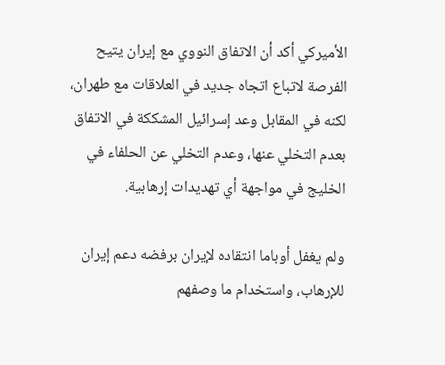الأميركي أكد أن الاتفاق النووي مع إيران يتيح الفرصة لاتباع اتجاه جديد في العلاقات مع طهران، لكنه في المقابل وعد إسرائيل المشككة في الاتفاق بعدم التخلي عنها، وعدم التخلي عن الحلفاء في الخليج في مواجهة أي تهديدات إرهابية.

ولم يغفل أوباما انتقاده لإيران برفضه دعم إيران للإرهاب، واستخدام ما وصفهم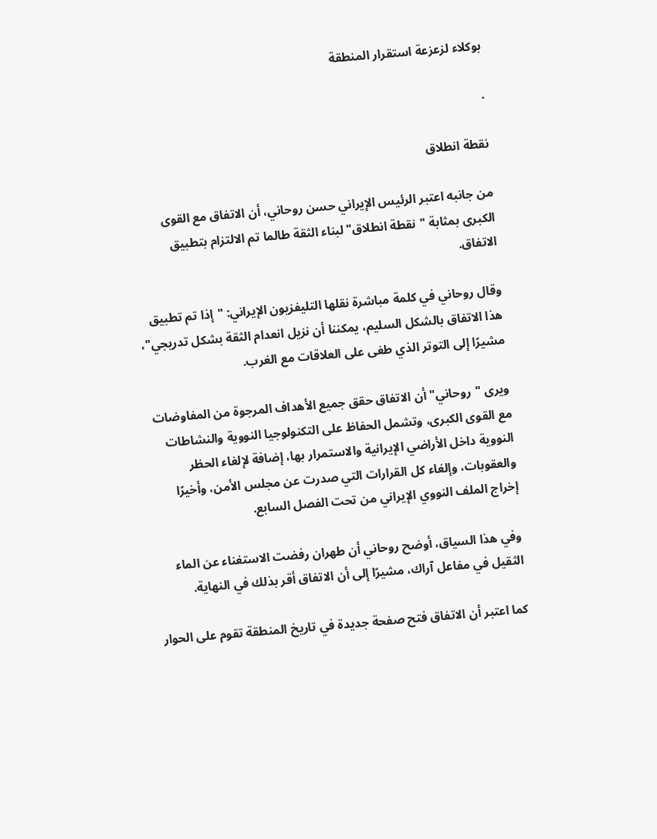بوكلاء لزعزعة استقرار المنطقة

.

نقطة انطلاق

من جانبه اعتبر الرئيس الإيراني حسن روحاني، أن الاتفاق مع القوى الكبرى بمثابة "نقطة انطلاق" لبناء الثقة طالما تم الالتزام بتطبيق الاتفاق.

وقال روحاني في كلمة مباشرة نقلها التليفزيون الإيراني: "إذا تم تطبيق هذا الاتفاق بالشكل السليم، يمكننا أن نزيل انعدام الثقة بشكل تدريجي"، مشيرًا إلى التوتر الذي طغى على العلاقات مع الغرب.

ويرى "روحاني" أن الاتفاق حقق جميع الأهداف المرجوة من المفاوضات مع القوى الكبرى، وتشمل الحفاظ على التكنولوجيا النووية والنشاطات النووية داخل الأراضي الإيرانية والاستمرار بها، إضافة لإلغاء الحظر والعقوبات، وإلغاء كل القرارات التي صدرت عن مجلس الأمن، وأخيرًا إخراج الملف النووي الإيراني من تحت الفصل السابع.

وفي هذا السياق، أوضح روحاني أن طهران رفضت الاستغناء عن الماء الثقيل في مفاعل آراك، مشيرًا إلى أن الاتفاق أقر بذلك في النهاية.

كما اعتبر أن الاتفاق فتح صفحة جديدة في تاريخ المنطقة تقوم على الحوار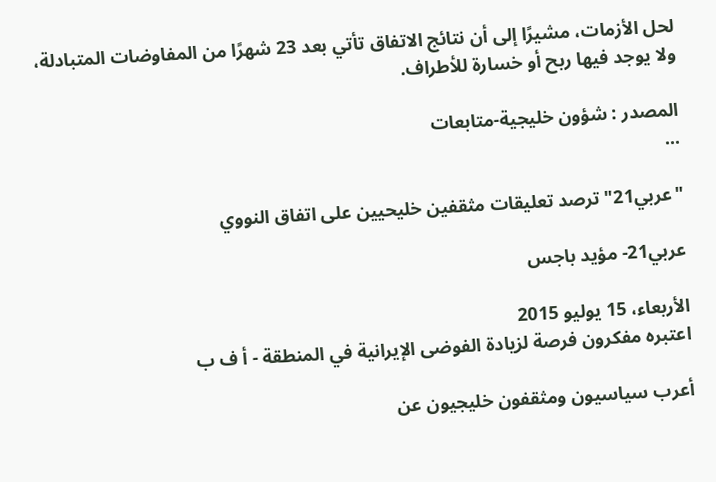لحل الأزمات، مشيرًا إلى أن نتائج الاتفاق تأتي بعد 23 شهرًا من المفاوضات المتبادلة، ولا يوجد فيها ربح أو خسارة للأطراف.

المصدر : شؤون خليجية-متابعات
...

"عربي21" ترصد تعليقات مثقفين خليحيين على اتفاق النووي

عربي21- مؤيد باجس

الأربعاء، 15 يوليو 2015
اعتبره مفكرون فرصة لزيادة الفوضى الإيرانية في المنطقة - أ ف ب

أعرب سياسيون ومثقفون خليجيون عن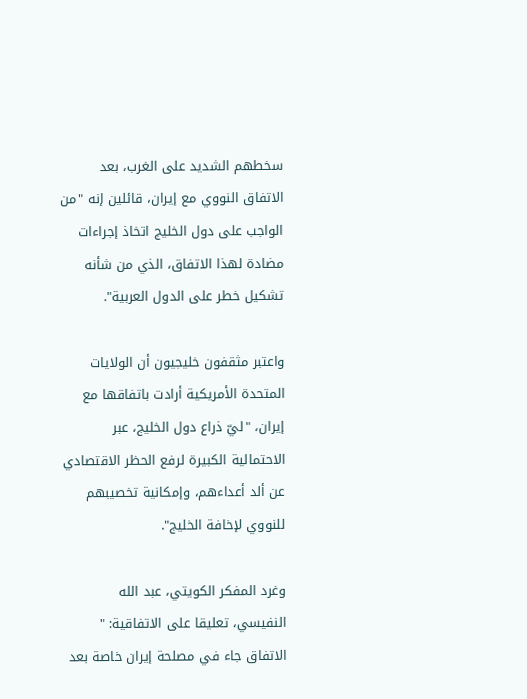سخطهم الشديد على الغرب، بعد الاتفاق النووي مع إيران، قائلين إنه "من الواجب على دول الخليج اتخاذ إجراءات مضادة لهذا الاتفاق، الذي من شأنه تشكيل خطر على الدول العربية".

واعتبر مثقفون خليجيون أن الولايات المتحدة الأمريكية أرادت باتفاقها مع إيران، "ليّ ذراع دول الخليج، عبر الاحتمالية الكبيرة لرفع الحظر الاقتصادي عن ألد أعداءهم، وإمكانية تخصيبهم للنووي لإخافة الخليج".

وغرد المفكر الكويتي، عبد الله النفيسي، تعليقا على الاتفاقية: " الاتفاق جاء في مصلحة إيران خاصة بعد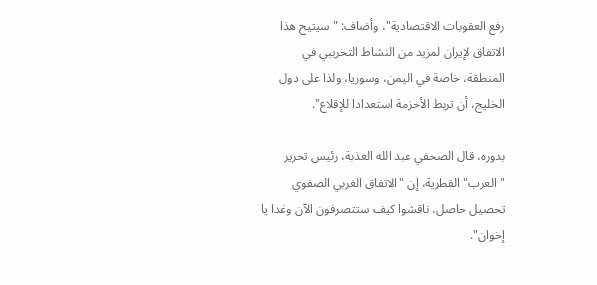رفع العقوبات الاقتصادية"، وأضاف: "سيتيح هذا الاتفاق لإيران لمزيد من النشاط التخريبي في المنطقة، خاصة في اليمن، وسوريا، ولذا على دول الخليج، أن تربط الأحزمة استعدادا للإقلاع".

بدوره، قال الصحفي عبد الله العذبة، رئيس تحرير "العرب" القطرية، إن "الاتفاق الغربي الصفوي تحصيل حاصل، ناقشوا كيف ستتصرفون الآن وغدا يا إخوان".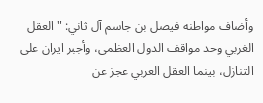وأضاف مواطنه فيصل بن جاسم آل ثاني: "العقل الغربي وحد مواقف الدول العظمى، وأجبر ايران على التنازل، بينما العقل العربي عجز عن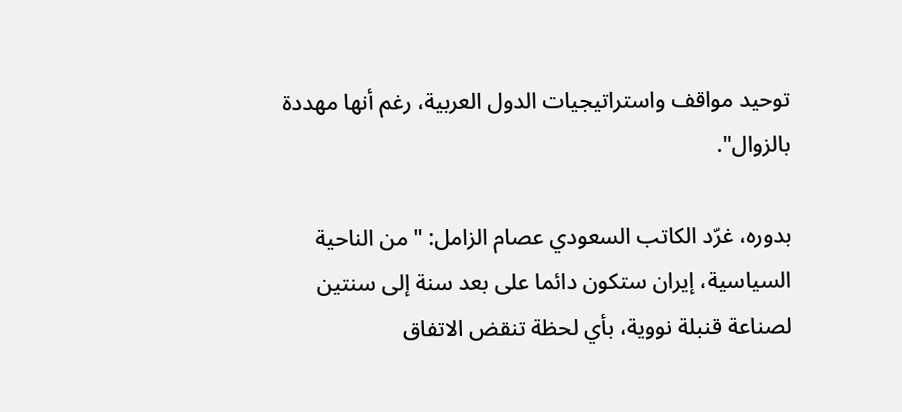توحيد مواقف واستراتيجيات الدول العربية، رغم أنها مهددة بالزوال".

بدوره، غرّد الكاتب السعودي عصام الزامل: "من الناحية السياسية، إيران ستكون دائما على بعد سنة إلى سنتين لصناعة قنبلة نووية، بأي لحظة تنقض الاتفاق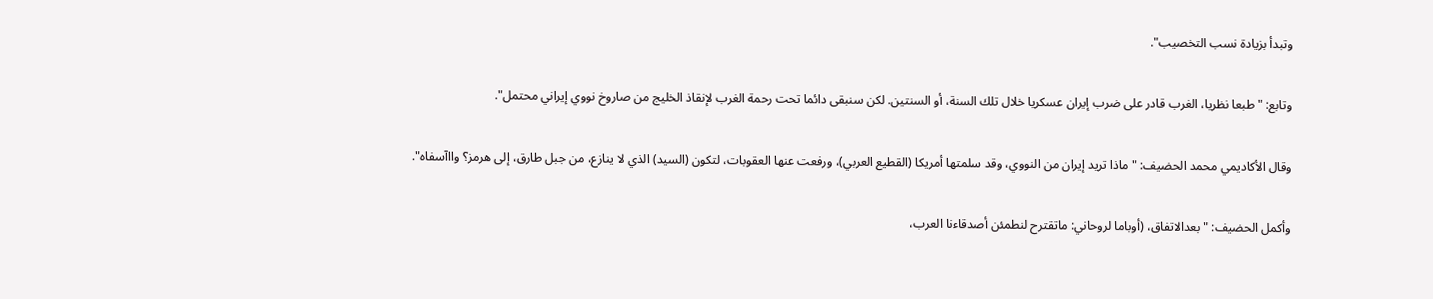وتبدأ بزيادة نسب التخصيب".

وتابع: "طبعا نظريا، الغرب قادر على ضرب إيران عسكريا خلال تلك السنة، أو السنتين. لكن سنبقى دائما تحت رحمة الغرب لإنقاذ الخليج من صاروخ نووي إيراني محتمل".

وقال الأكاديمي محمد الحضيف: "ماذا تريد إيران من النووي، وقد سلمتها أمريكا (القطيع العربي)، ورفعت عنها العقوبات، لتكون (السيد) الذي لا ينازع، من جبل طارق، إلى هرمز؟ وااآسفاه".

وأكمل الحضيف: "بعدالاتفاق، (أوباما لروحاني: ماتقترح لنطمئن أصدقاءنا العرب،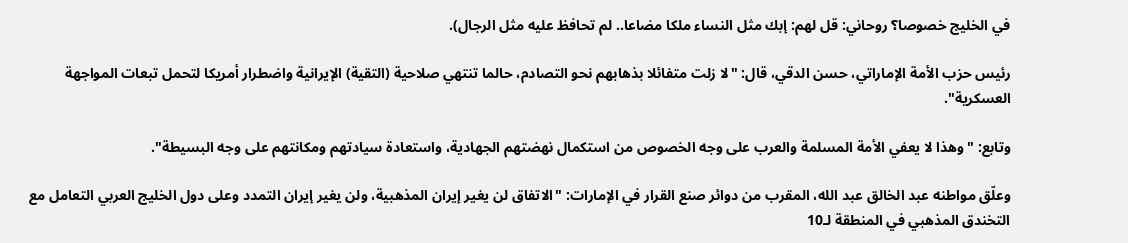في الخليج خصوصا؟ روحاني: قل لهم: إبك مثل النساء ملكا مضاعا.. لم تحافظ عليه مثل الرجال).

رئيس حزب الأمة الإماراتي، حسن الدقي، قال: "لا زلت متفائلا بذهابهم نحو التصادم، حالما تنتهي صلاحية (التقية) الإيرانية واضطرار أمريكا لتحمل تبعات المواجهة العسكرية".

وتابع: "وهذا لا يعفي الأمة المسلمة والعرب على وجه الخصوص من استكمال نهضتهم الجهادية، واستعادة سيادتهم ومكانتهم على وجه البسيطة".

وعلّق مواطنه عبد الخالق عبد الله، المقرب من دوائر صنع القرار في الإمارات: "الاتفاق لن يغير إيران المذهبية، ولن يغير إيران التمدد وعلى دول الخليج العربي التعامل مع التخندق المذهبي في المنطقة لـ10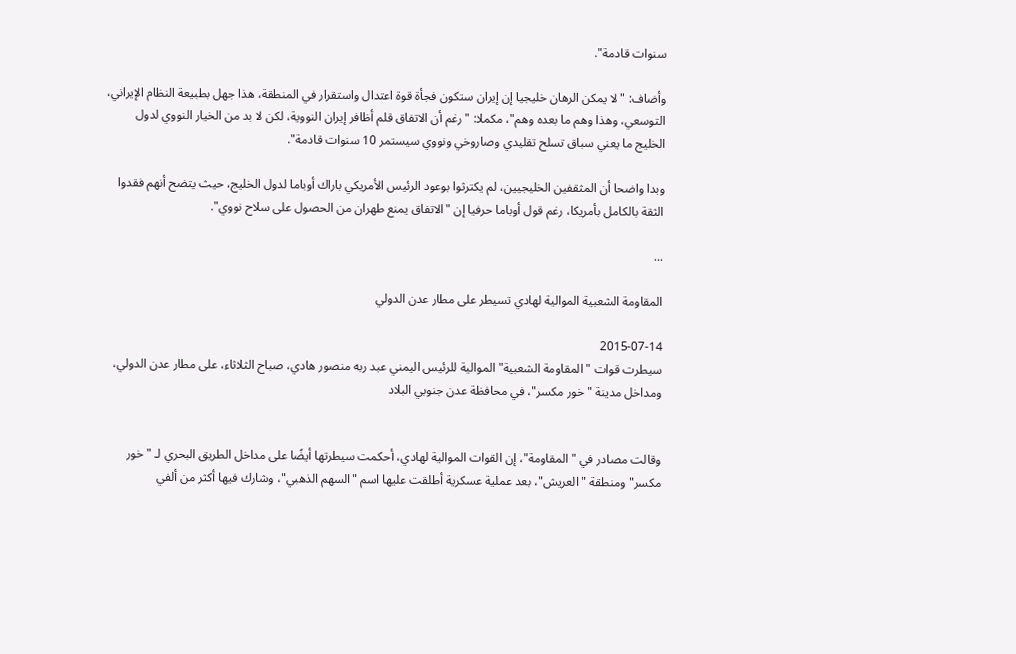سنوات قادمة".

وأضاف: "لا يمكن الرهان خليجيا إن إيران ستكون فجأة قوة اعتدال واستقرار في المنطقة، هذا جهل بطبيعة النظام الإيراني، التوسعي، وهذا وهم ما بعده وهم"، مكملا: "رغم أن الاتفاق قلم أظافر إيران النووية، لكن لا بد من الخيار النووي لدول الخليج ما يعني سباق تسلح تقليدي وصاروخي ونووي سيستمر 10 سنوات قادمة".

وبدا واضحا أن المثقفين الخليجيين، لم يكترثوا بوعود الرئيس الأمريكي باراك أوباما لدول الخليج، حيث يتضح أنهم فقدوا الثقة بالكامل بأمريكا، رغم قول أوباما حرفيا إن "الاتفاق يمنع طهران من الحصول على سلاح نووي".

...

المقاومة الشعبية الموالية لهادي تسيطر على مطار عدن الدولي

2015-07-14
سيطرت قوات "المقاومة الشعبية" الموالية للرئيس اليمني عبد ربه منصور هادي، صباح الثلاثاء، على مطار عدن الدولي، ومداخل مدينة "خور مكسر"، في محافظة عدن جنوبي البلاد


وقالت مصادر في "المقاومة"، إن القوات الموالية لهادي، أحكمت سيطرتها أيضًا على مداخل الطريق البحري لـ "خور مكسر" ومنطقة "العريش"، بعد عملية عسكرية أطلقت عليها اسم "السهم الذهبي"، وشارك فيها أكثر من ألفي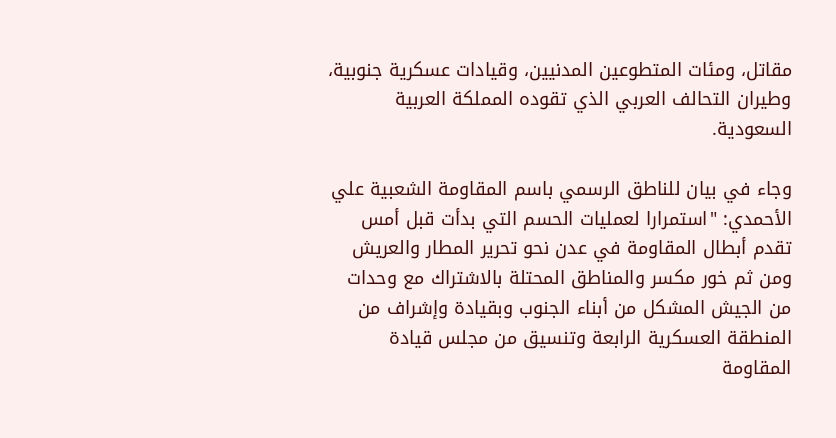مقاتل، ومئات المتطوعين المدنيين، وقيادات عسكرية جنوبية، وطيران التحالف العربي الذي تقوده المملكة العربية السعودية.

وجاء في بيان للناطق الرسمي باسم المقاومة الشعبية علي الأحمدي: "استمرارا لعمليات الحسم التي بدأت قبل أمس تقدم أبطال المقاومة في عدن نحو تحرير المطار والعريش ومن ثم خور مكسر والمناطق المحتلة بالاشتراك مع وحدات من الجيش المشكل من أبناء الجنوب وبقيادة وإشراف من المنطقة العسكرية الرابعة وتنسيق من مجلس قيادة المقاومة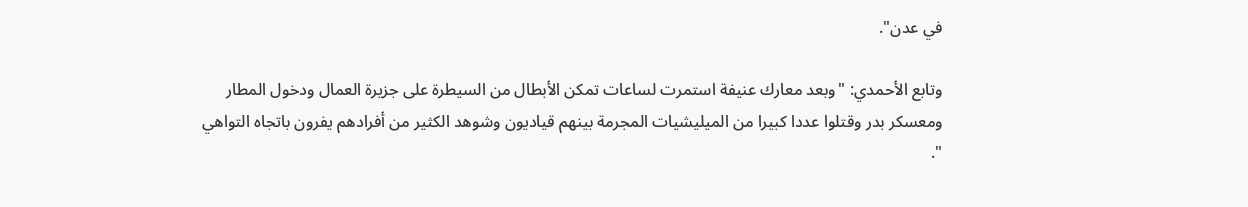في عدن".

وتابع الأحمدي: "وبعد معارك عنيفة استمرت لساعات تمكن الأبطال من السيطرة على جزيرة العمال ودخول المطار ومعسكر بدر وقتلوا عددا كبيرا من الميليشيات المجرمة بينهم قياديون وشوهد الكثير من أفرادهم يفرون باتجاه التواهي ".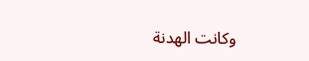وكانت الهدنة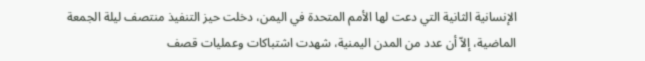الإنسانية الثانية التي دعت لها الأمم المتحدة في اليمن، دخلت حيز التنفيذ منتصف ليلة الجمعة الماضية، إلاّ أن عدد من المدن اليمنية، شهدت اشتباكات وعمليات قصف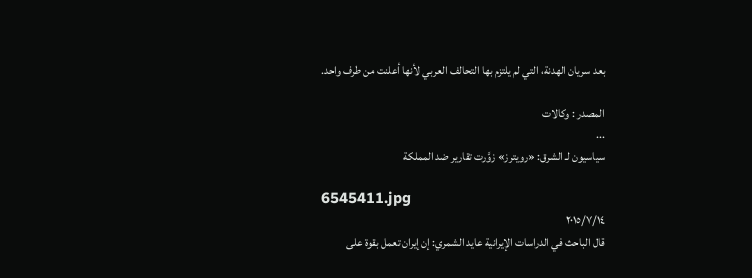بعد سريان الهدنة، التي لم يلتزم بها التحالف العربي لأنها أعلنت من طرف واحد.

المصدر : وكالات
...
سياسيون لـ الشرق: «رويترز» زوَّرت تقارير ضد المملكة

6545411.jpg
٢٠١٥/٧/١٤
قال الباحث في الدراسات الإيرانية عايد الشمري: إن إيران تعمل بقوة على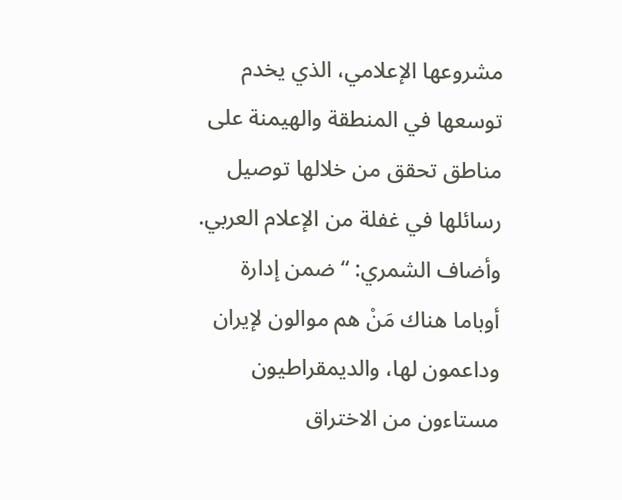مشروعها الإعلامي، الذي يخدم توسعها في المنطقة والهيمنة على مناطق تحقق من خلالها توصيل رسائلها في غفلة من الإعلام العربي.
وأضاف الشمري: “ضمن إدارة أوباما هناك مَنْ هم موالون لإيران وداعمون لها، والديمقراطيون مستاءون من الاختراق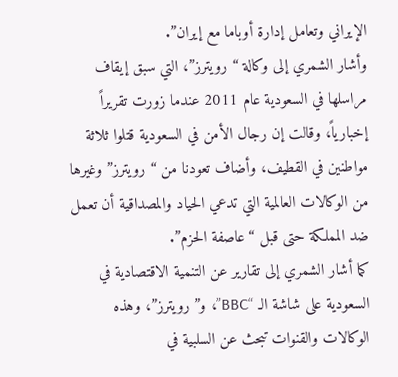الإيراني وتعامل إدارة أوباما مع إيران”.
وأشار الشمري إلى وكالة “رويترز”، التي سبق إيقاف مراسلها في السعودية عام 2011 عندما زورت تقريراً إخبارياً، وقالت إن رجال الأمن في السعودية قتلوا ثلاثة مواطنين في القطيف، وأضاف تعودنا من “رويترز” وغيرها من الوكالات العالمية التي تدعي الحياد والمصداقية أن تعمل ضد المملكة حتى قبل “عاصفة الحزم”.
كما أشار الشمري إلى تقارير عن التنمية الاقتصادية في السعودية على شاشة الـ “BBC”، و”رويترز”، وهذه الوكالات والقنوات تبحث عن السلبية في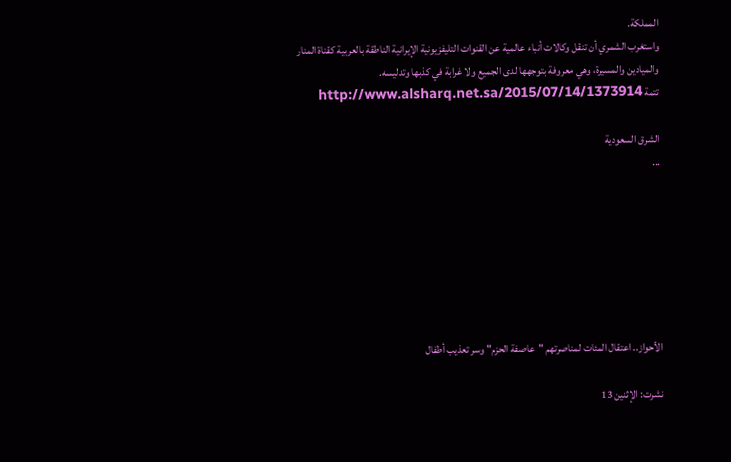المملكة.
واستغرب الشمري أن تنقل وكالات أنباء عالمية عن القنوات التليفزيونية الإيرانية الناطقة بالعربية كقناة المنار والميادين والمسيرة، وهي معروفة بتوجهها لدى الجميع ولا غرابة في كذبها وتدليسه.
تتمة http://www.alsharq.net.sa/2015/07/14/1373914

الشرق السعودية
...







الأحواز.. اعتقال المئات لمناصرتهم "عاصفة الحزم" وسر تعذيب أطفال

نشرت: الإثنين 13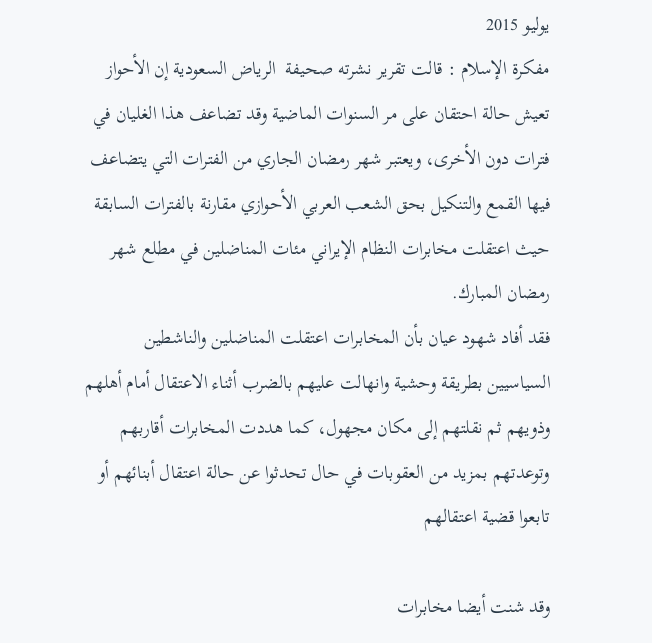يوليو 2015
مفكرة الإسلام : قالت تقرير نشرته صحيفة  الرياض السعودية إن الأحواز تعيش حالة احتقان على مر السنوات الماضية وقد تضاعف هذا الغليان في فترات دون الأخرى، ويعتبر شهر رمضان الجاري من الفترات التي يتضاعف فيها القمع والتنكيل بحق الشعب العربي الأحوازي مقارنة بالفترات السابقة حيث اعتقلت مخابرات النظام الإيراني مئات المناضلين في مطلع شهر رمضان المبارك.
فقد أفاد شهود عيان بأن المخابرات اعتقلت المناضلين والناشطين السياسيين بطريقة وحشية وانهالت عليهم بالضرب أثناء الاعتقال أمام أهلهم وذويهم ثم نقلتهم إلى مكان مجهول، كما هددت المخابرات أقاربهم وتوعدتهم بمزيد من العقوبات في حال تحدثوا عن حالة اعتقال أبنائهم أو تابعوا قضية اعتقالهم

وقد شنت أيضا مخابرات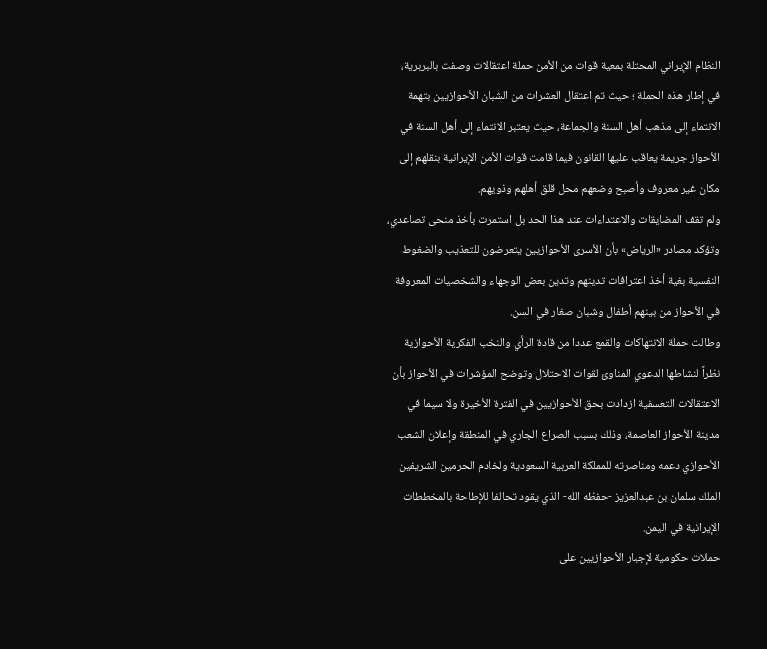النظام الإيراني المحتلة بمعية قوات من الأمن حملة اعتقالات وصفت بالبربرية، في إطار هذه الحملة ؛ حيث تم اعتقال العشرات من الشبان الأحوازيين بتهمة الانتماء إلى مذهب أهل السنة والجماعة، حيث يعتبر الانتماء إلى أهل السنة في الأحواز جريمة يعاقب عليها القانون فيما قامت قوات الأمن الإيرانية بنقلهم إلى مكان غير معروف وأصبح وضعهم محل قلق أهلهم وذويهم.
ولم تقف المضايقات والاعتداءات عند هذا الحد بل استمرت بأخذ منحى تصاعدي، وتؤكد مصادر «الرياض» بأن الأسرى الأحوازيين يتعرضون للتعذيب والضغوط النفسية بغية أخذ اعترافات تدينهم وتدين بعض الوجهاء والشخصيات المعروفة في الأحواز من بينهم أطفال وشبان صغار في السن.
وطالت حملة الانتهاكات والقمع عددا من قادة الرأي والنخب الفكرية الأحوازية نظراً لنشاطها الدعوي المناوئ لقوات الاحتلال وتوضح المؤشرات في الأحواز بأن الاعتقالات التعسفية ازدادت بحق الأحوازيين في الفترة الأخيرة ولا سيما في مدينة الأحواز العاصمة، وذلك بسبب الصراع الجاري في المنطقة وإعلان الشعب الأحوازي دعمه ومناصرته للمملكة العربية السعودية ولخادم الحرمين الشريفين الملك سلمان بن عبدالعزيز -حفظه الله- الذي يقود تحالفا للإطاحة بالمخططات الإيرانية في اليمن.
حملات حكومية لإجبار الأحوازيين على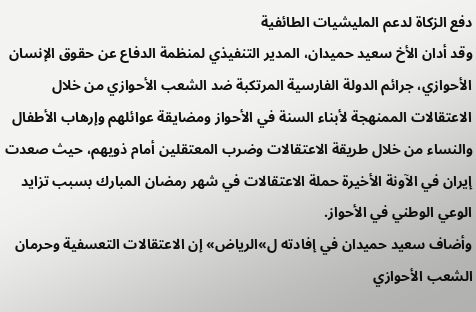دفع الزكاة لدعم المليشيات الطائفية
وقد أدان الأخ سعيد حميدان، المدير التنفيذي لمنظمة الدفاع عن حقوق الإنسان الأحوازي، جرائم الدولة الفارسية المرتكبة ضد الشعب الأحوازي من خلال الاعتقالات الممنهجة لأبناء السنة في الأحواز ومضايقة عوائلهم وإرهاب الأطفال والنساء من خلال طريقة الاعتقالات وضرب المعتقلين أمام ذويهم، حيث صعدت إيران في الآونة الأخيرة حملة الاعتقالات في شهر رمضان المبارك بسبب تزايد الوعي الوطني في الأحواز.
وأضاف سعيد حميدان في إفادته ل»الرياض» إن الاعتقالات التعسفية وحرمان الشعب الأحوازي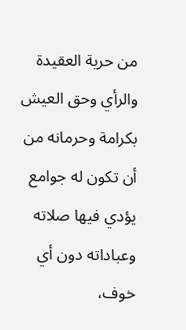من حرية العقيدة والرأي وحق العيش بكرامة وحرمانه من أن تكون له جوامع يؤدي فيها صلاته وعباداته دون أي خوف،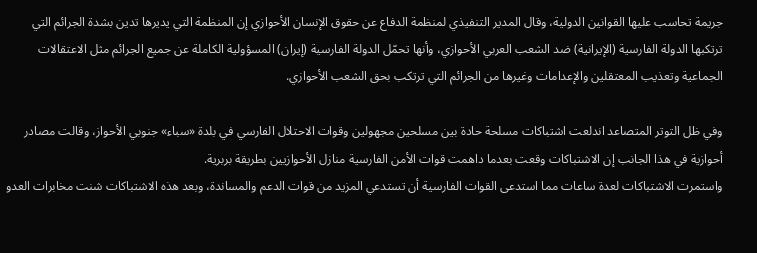جريمة تحاسب عليها القوانين الدولية، وقال المدير التنفيذي لمنظمة الدفاع عن حقوق الإنسان الأحوازي إن المنظمة التي يديرها تدين بشدة الجرائم التي ترتكبها الدولة الفارسية (الإيرانية) ضد الشعب العربي الأحوازي، وأنها تحمّل الدولة الفارسية (إيران) المسؤولية الكاملة عن جميع الجرائم مثل الاعتقالات الجماعية وتعذيب المعتقلين والإعدامات وغيرها من الجرائم التي ترتكب بحق الشعب الأحوازي.

وفي ظل التوتر المتصاعد اندلعت اشتباكات مسلحة حادة بين مسلحين مجهولين وقوات الاحتلال الفارسي في بلدة «سباء» جنوبي الأحواز، وقالت مصادر أحوازية في هذا الجانب إن الاشتباكات وقعت بعدما داهمت قوات الأمن الفارسية منازل الأحوازيين بطريقة بربرية.
واستمرت الاشتباكات لعدة ساعات مما استدعى القوات الفارسية أن تستدعي المزيد من قوات الدعم والمساندة، وبعد هذه الاشتباكات شنت مخابرات العدو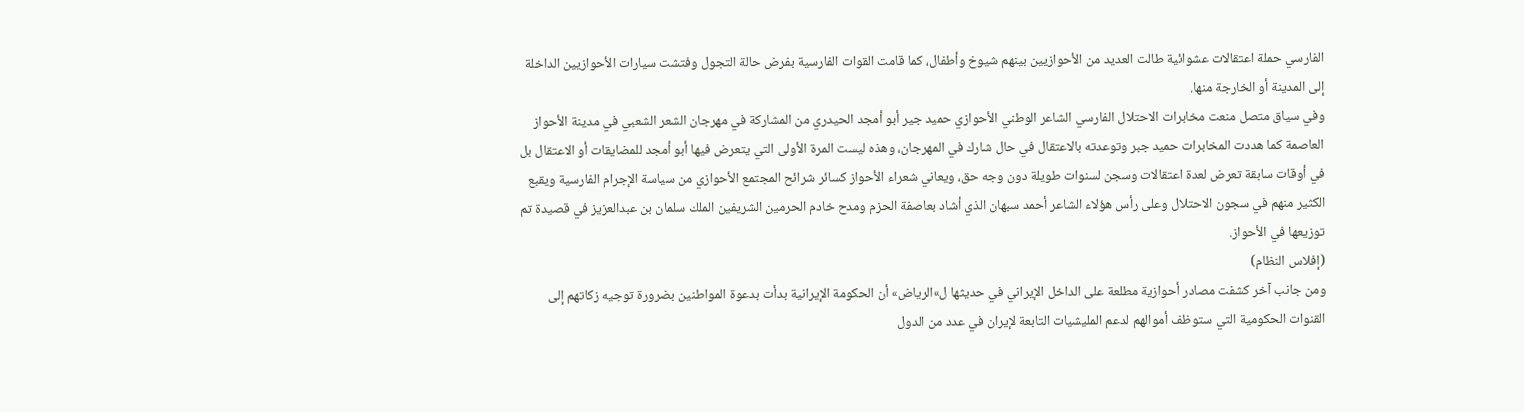الفارسي حملة اعتقالات عشوائية طالت العديد من الأحوازيين بينهم شيوخ وأطفال، كما قامت القوات الفارسية بفرض حالة التجول وفتشت سيارات الأحوازيين الداخلة إلى المدينة أو الخارجة منها.
وفي سياق متصل منعت مخابرات الاحتلال الفارسي الشاعر الوطني الأحوازي حميد جير أبو أمجد الحيدري من المشاركة في مهرجان الشعر الشعبي في مدينة الأحواز العاصمة كما هددت المخابرات حميد جبر وتوعدته بالاعتقال في حال شارك في المهرجان، وهذه ليست المرة الأولى التي يتعرض فيها أبو أمجد للمضايقات أو الاعتقال بل في أوقات سابقة تعرض لعدة اعتقالات وسجن لسنوات طويلة دون وجه حق، ويعاني شعراء الأحواز كسائر شرائح المجتمع الأحوازي من سياسة الإجرام الفارسية ويقبع الكثير منهم في سجون الاحتلال وعلى رأس هؤلاء الشاعر أحمد سبهان الذي أشاد بعاصفة الحزم ومدح خادم الحرمين الشريفين الملك سلمان بن عبدالعزيز في قصيدة تم توزيعها في الأحواز.
(إفلاس النظام)
ومن جانب آخر كشفت مصادر أحوازية مطلعة على الداخل الإيراني في حديثها ل»الرياض» أن الحكومة الإيرانية بدأت بدعوة المواطنين بضرورة توجيه زكاتهم إلى القنوات الحكومية التي ستوظف أموالهم لدعم المليشيات التابعة لإيران في عدد من الدول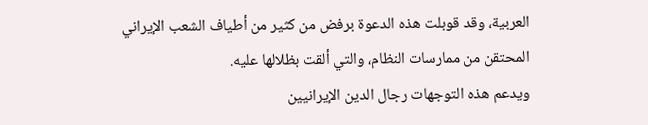العربية، وقد قوبلت هذه الدعوة برفض من كثير من أطياف الشعب الإيراني المحتقن من ممارسات النظام، والتي ألقت بظلالها عليه.
ويدعم هذه التوجهات رجال الدين الإيرانيين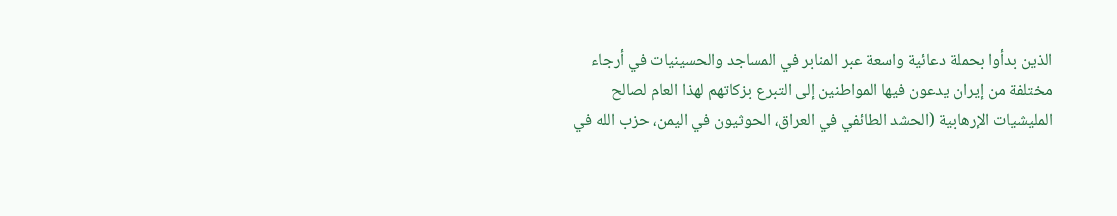الذين بدأوا بحملة دعائية واسعة عبر المنابر في المساجد والحسينيات في أرجاء مختلفة من إيران يدعون فيها المواطنين إلى التبرع بزكاتهم لهذا العام لصالح المليشيات الإرهابية (الحشد الطائفي في العراق، الحوثيون في اليمن، حزب الله في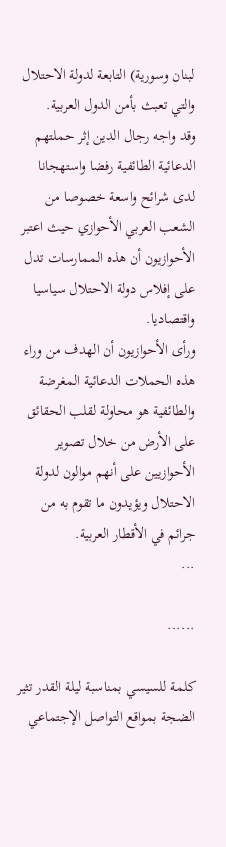لبنان وسورية) التابعة لدولة الاحتلال والتي تعبث بأمن الدول العربية.
وقد واجه رجال الدين إثر حملتهم الدعائية الطائفية رفضا واستهجانا لدى شرائح واسعة خصوصا من الشعب العربي الأحوازي حيث اعتبر الأحوازيون أن هذه الممارسات تدل على إفلاس دولة الاحتلال سياسيا واقتصاديا.
ورأى الأحوازيون أن الهدف من وراء هذه الحملات الدعائية المغرضة والطائفية هو محاولة لقلب الحقائق على الأرض من خلال تصوير الأحوازيين على أنهم موالون لدولة الاحتلال ويؤيدون ما تقوم به من جرائم في الأقطار العربية.
...

......

كلمة للسيسي بمناسبة ليلة القدر تثير الضجة بمواقع التواصل الإجتماعي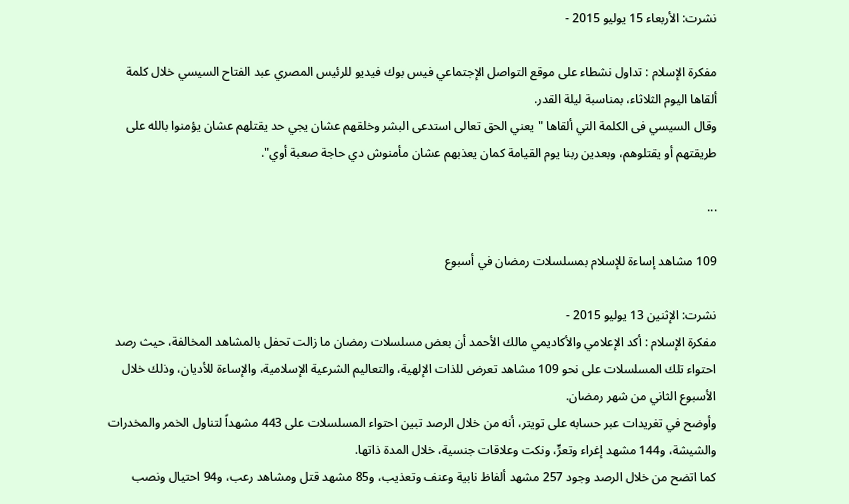نشرت: الأربعاء 15 يوليو 2015 -

مفكرة الإسلام : تداول نشطاء على موقع التواصل الإجتماعي فيس بوك فيديو للرئيس المصري عبد الفتاح السيسي خلال كلمة ألقاها اليوم الثلاثاء، بمناسبة ليلة القدر.
وقال السيسي فى الكلمة التي ألقاها "يعني الحق تعالى استدعى البشر وخلقهم عشان يجي حد يقتلهم عشان يؤمنوا بالله على طريقتهم أو يقتلوهم، وبعدين ربنا يوم القيامة كمان يعذبهم عشان مأمنوش دي حاجة صعبة أوي".

...

109 مشاهد إساءة للإسلام بمسلسلات رمضان في أسبوع

نشرت: الإثنين 13 يوليو 2015 -
مفكرة الإسلام : أكد الإعلامي والأكاديمي مالك الأحمد أن بعض مسلسلات رمضان ما زالت تحفل بالمشاهد المخالفة، حيث رصد احتواء تلك المسلسلات على نحو 109 مشاهد تعرض للذات الإلهية، والتعاليم الشرعية الإسلامية، والإساءة للأديان، وذلك خلال الأسبوع الثاني من شهر رمضان.
وأوضح في تغريدات عبر حسابه على تويتر، أنه من خلال الرصد تبين احتواء المسلسلات على 443 مشهداً لتناول الخمر والمخدرات والشيشة، و144 مشهد إغراء وتعرٍّ، ونكت وعلاقات جنسية، خلال المدة ذاتها.
كما اتضح من خلال الرصد وجود 257 مشهد ألفاظ نابية وعنف وتعذيب، و85 مشهد قتل ومشاهد رعب، و94 احتيال ونصب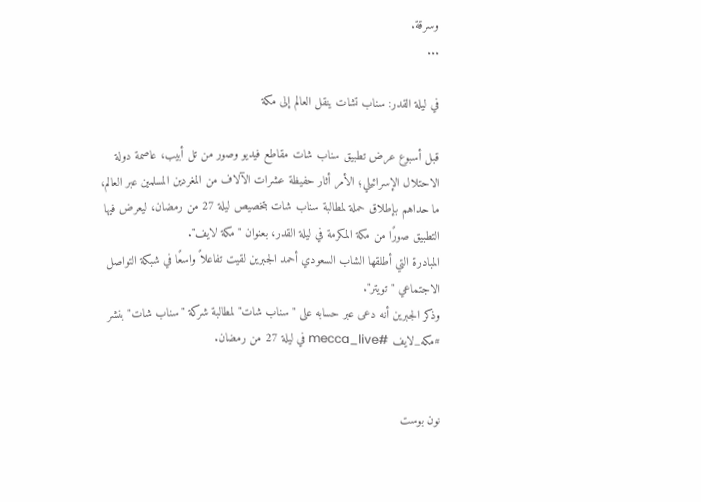وسرقة.
...

في ليلة القدر: سناب تشات ينقل العالم إلى مكة

قبل أسبوع عرض تطبيق سناب شات مقاطع فيديو وصور من تل أبيب، عاصمة دولة الاحتلال الإسرائيلي؛ الأمر أثار حفيظة عشرات الآلاف من المغردين المسلمين عبر العالم، ما حداهم بإطلاق حملة لمطالبة سناب شات بتخصيص ليلة 27 من رمضان، ليعرض فيها التطبيق صورًا من مكة المكرمة في ليلة القدر، بعنوان "مكة لايف".
المبادرة التي أطلقها الشاب السعودي أحمد الجبرين لقيت تفاعلاً واسعًا في شبكة التواصل الاجتماعي "تويتر".
وذكر الجبرين أنه دعى عبر حسابه على "سناب شات" لمطالبة شركة "سناب شات" بنشر #مكه_لايف #mecca_live في ليلة 27 من رمضان.


نون بوست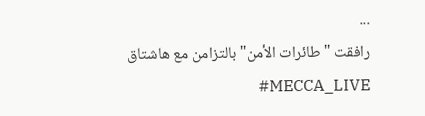...
رافقت "طائرات الأمن" بالتزامن مع هاشتاق MECCA_LIVE#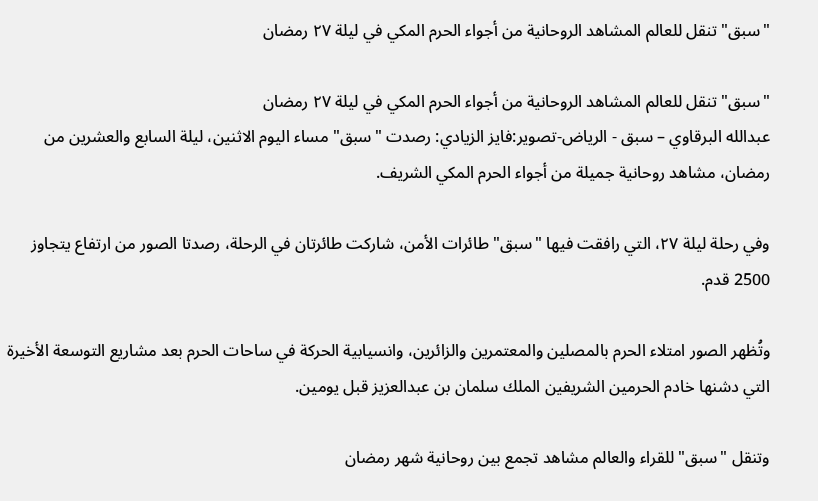"سبق" تنقل للعالم المشاهد الروحانية من أجواء الحرم المكي في ليلة ٢٧ رمضان

"سبق" تنقل للعالم المشاهد الروحانية من أجواء الحرم المكي في ليلة ٢٧ رمضان
عبدالله البرقاوي – سبق - الرياض-تصوير:فايز الزيادي: رصدت "سبق" مساء اليوم الاثنين، ليلة السابع والعشرين من رمضان، مشاهد روحانية جميلة من أجواء الحرم المكي الشريف.

وفي رحلة ليلة ٢٧، التي رافقت فيها "سبق" طائرات الأمن، شاركت طائرتان في الرحلة، رصدتا الصور من ارتفاع يتجاوز 2500 قدم.

وتُظهر الصور امتلاء الحرم بالمصلين والمعتمرين والزائرين، وانسيابية الحركة في ساحات الحرم بعد مشاريع التوسعة الأخيرة التي دشنها خادم الحرمين الشريفين الملك سلمان بن عبدالعزيز قبل يومين.

وتنقل "سبق" للقراء والعالم مشاهد تجمع بين روحانية شهر رمضان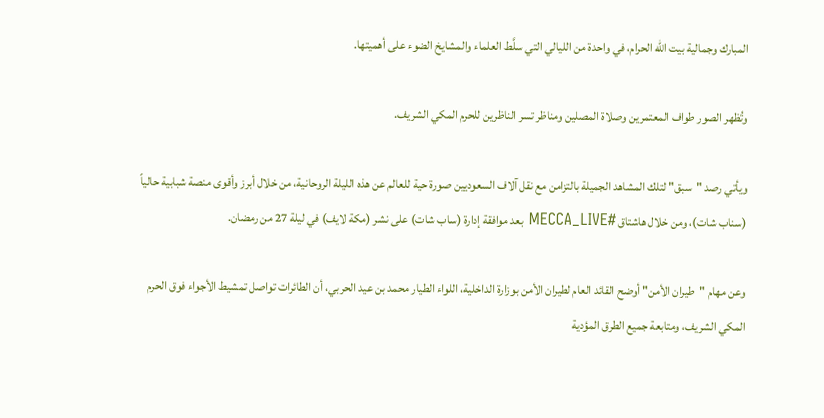المبارك وجمالية بيت الله الحرام، في واحدة من الليالي التي سلَّط العلماء والمشايخ الضوء على أهميتها.

وتُظهر الصور طواف المعتمرين وصلاة المصلين ومناظر تسر الناظرين للحرم المكي الشريف.

ويأتي رصد "سبق" لتلك المشاهد الجميلة بالتزامن مع نقل آلاف السعوديين صورة حية للعالم عن هذه الليلة الروحانية، من خلال أبرز وأقوى منصة شبابية حالياً (سناب شات)، ومن خلال هاشتاق #MECCA_LIVE بعد موافقة إدارة (ساب شات) على نشر (مكة لايف) في ليلة 27 من رمضان.

وعن مهام "طيران الأمن" أوضح القائد العام لطيران الأمن بوزارة الداخلية، اللواء الطيار محمد بن عيد الحربي، أن الطائرات تواصل تمشيط الأجواء فوق الحرم المكي الشريف، ومتابعة جميع الطرق المؤدية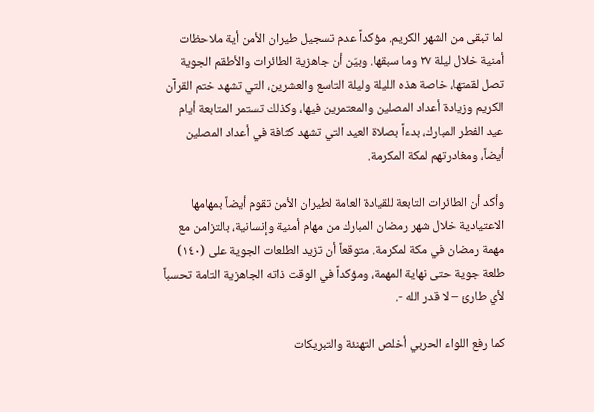لما تبقى من الشهر الكريم. مؤكداً عدم تسجيل طيران الأمن أية ملاحظات أمنية خلال ليلة ٢٧ وما سبقها. وبيّن أن جاهزية الطائرات والأطقم الجوية تصل لقمتها، خاصة هذه الليلة وليلة التاسع والعشرين، التي تشهد ختم القرآن الكريم وزيادة أعداد المصلين والمعتمرين فيها، وكذلك تستمر المتابعة أيام عيد الفطر المبارك، بدءاً بصلاة العيد التي تشهد كثافة في أعداد المصلين أيضاً، ومغادرتهم لمكة المكرمة.

وأكد أن الطائرات التابعة للقيادة العامة لطيران الأمن تقوم أيضاً بمهامها الاعتيادية خلال شهر رمضان المبارك من مهام أمنية وإنسانية، بالتزامن مع مهمة رمضان في مكة لمكرمة. متوقعاً أن تزيد الطلعات الجوية على (١٤٠) طلعة جوية حتى نهاية المهمة، ومؤكداً في الوقت ذاته الجاهزية التامة تحسباً لأي طارئ – لا قدر الله -.

كما رفع اللواء الحربي أخلص التهنئة والتبريكات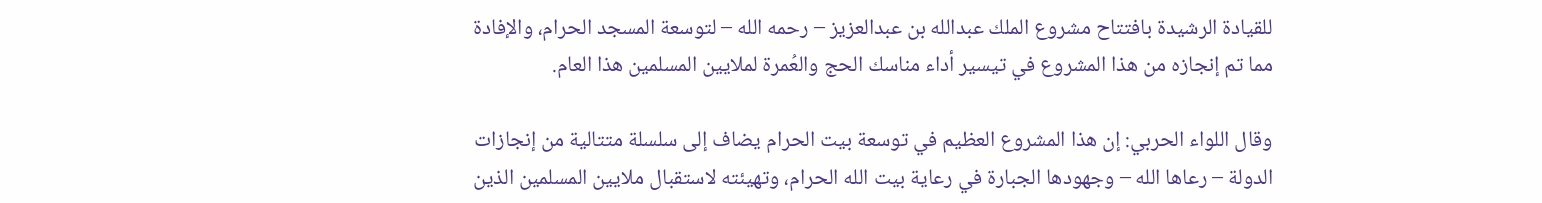للقيادة الرشيدة بافتتاح مشروع الملك عبدالله بن عبدالعزيز – رحمه الله – لتوسعة المسجد الحرام، والإفادة مما تم إنجازه من هذا المشروع في تيسير أداء مناسك الحج والعُمرة لملايين المسلمين هذا العام.

وقال اللواء الحربي: إن هذا المشروع العظيم في توسعة بيت الحرام يضاف إلى سلسلة متتالية من إنجازات الدولة – رعاها الله – وجهودها الجبارة في رعاية بيت الله الحرام، وتهيئته لاستقبال ملايين المسلمين الذين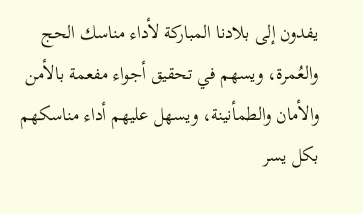يفدون إلى بلادنا المباركة لأداء مناسك الحج والعُمرة، ويسهم في تحقيق أجواء مفعمة بالأمن والأمان والطمأنينة، ويسهل عليهم أداء مناسكهم بكل يسر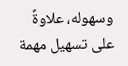وسهوله، علاوةً على تسهيل مهمة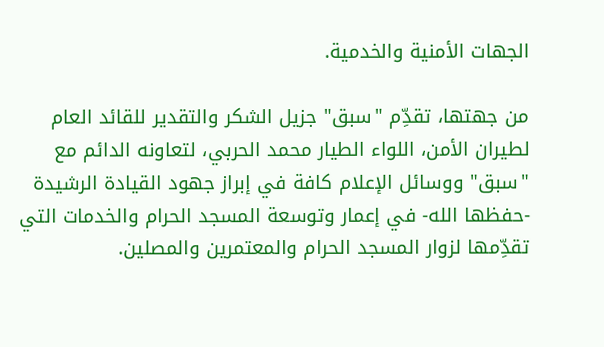الجهات الأمنية والخدمية.

من جهتها، تقدِّم "سبق" جزيل الشكر والتقدير للقائد العام لطيران الأمن، اللواء الطيار محمد الحربي، لتعاونه الدائم مع "سبق" ووسائل الإعلام كافة في إبراز جهود القيادة الرشيدة -حفظها الله- في إعمار وتوسعة المسجد الحرام والخدمات التي تقدِّمها لزوار المسجد الحرام والمعتمرين والمصلين.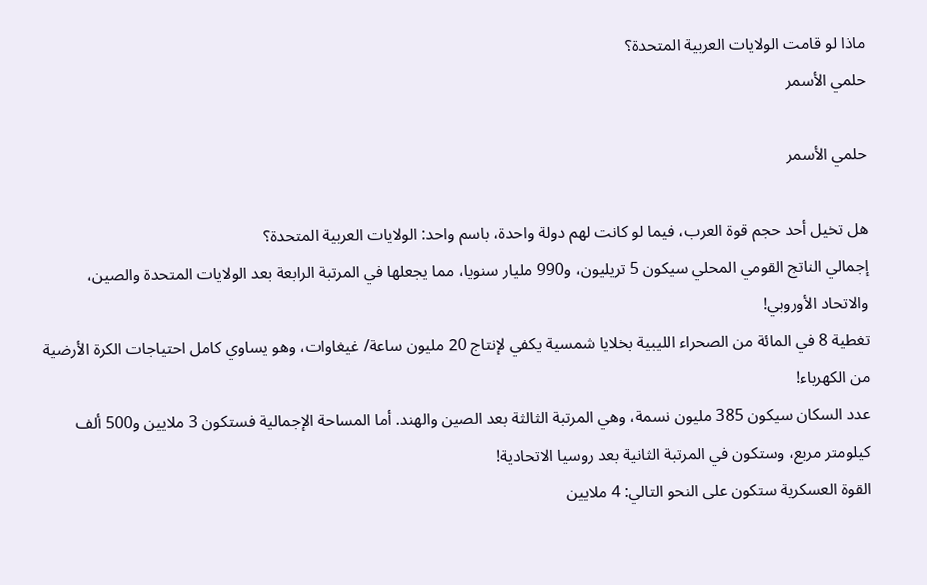ماذا لو قامت الولايات العربية المتحدة؟
حلمي الأسمر

حلمي الأسمر

هل تخيل أحد حجم قوة العرب، فيما لو كانت لهم دولة واحدة، باسم واحد: الولايات العربية المتحدة؟
إجمالي الناتج القومي المحلي سيكون 5 تريليون، و990 مليار سنويا، مما يجعلها في المرتبة الرابعة بعد الولايات المتحدة والصين، والاتحاد الأوروبي!
تغطية 8 في المائة من الصحراء الليبية بخلايا شمسية يكفي لإنتاج 20 مليون ساعة/ غيغاوات، وهو يساوي كامل احتياجات الكرة الأرضية من الكهرباء!
عدد السكان سيكون 385 مليون نسمة، وهي المرتبة الثالثة بعد الصين والهند. أما المساحة الإجمالية فستكون 3 ملايين و500 ألف كيلومتر مربع، وستكون في المرتبة الثانية بعد روسيا الاتحادية!
القوة العسكرية ستكون على النحو التالي: 4 ملايين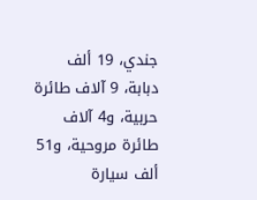جندي، 19 ألف دبابة، 9 آلاف طائرة حربية، و4 آلاف طائرة مروحية، و51 ألف سيارة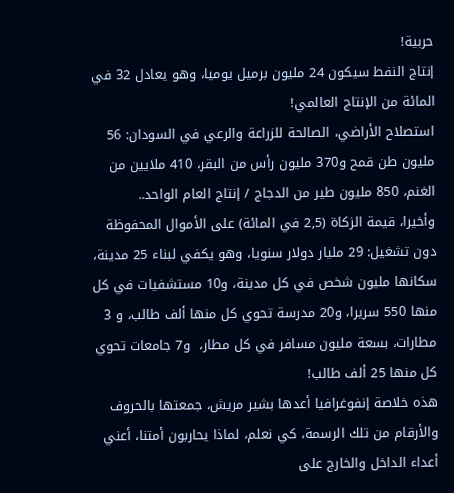حربية!
إنتاج النفط سيكون 24 مليون برميل يوميا، وهو يعادل 32 في المائة من الإنتاج العالمي!
استصلاح الأراضي، الصالحة للزراعة والرعي في السودان: 56 مليون طن قمح و370 مليون رأس من البقر، 410 ملايين من الغنم، 850 مليون طير من الدجاج / إنتاج العام الواحد..
وأخيرا، قيمة الزكاة (2,5 في المائة) على الأموال المحفوظة دون تشغيل: 29 مليار دولار سنويا، وهو يكفي لبناء 25 مدينة، سكانها مليون شخص في كل مدينة، و10 مستشفيات في كل منها 550 سريرا، و20 مدرسة تحوي كل منها ألف طالب، و 3 مطارات، بسعة مليون مسافر في كل مطار،  و7 جامعات تحوي كل منها 25 ألف طالب!
هذه خلاصة إنفوغرافيا أعدها بشير مريش، جمعتها بالحروف والأرقام من تلك الرسمة، كي نعلم، لماذا يحاربون أمتنا، أعني أعداء الداخل والخارج على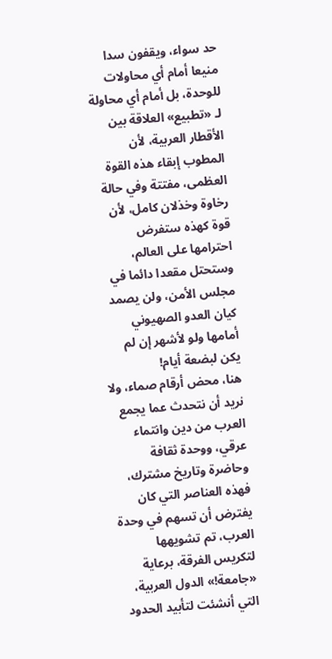حد سواء، ويقفون سدا منيعا أمام أي محاولات للوحدة، بل أمام أي محاولة لـ «تطبيع» العلاقة بين الأقطار العربية، لأن المطوب إبقاء هذه القوة العظمى، مفتتة وفي حالة رخاوة وخذلان كامل، لأن قوة كهذه ستفرض احترامها على العالم، وستحتل مقعدا دائما في مجلس الأمن، ولن يصمد كيان العدو الصهيوني أمامها ولو لأشهر إن لم يكن لبضعة أيام!
هنا، محض أرقام صماء، ولا نريد أن نتحدث عما يجمع العرب من دين وانتماء عرقي، ووحدة ثقافة وحاضرة وتاريخ مشترك، فهذه العناصر التي كان يفترض أن تسهم في وحدة العرب، تم تشويهها لتكريس الفرقة، برعاية «جامعة!» الدول العربية، التي أنشئت لتأبيد الحدود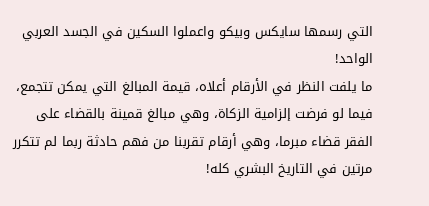التي رسمها سايكس وبيكو واعملوا السكين في الجسد العربي الواحد!
ما يلفت النظر في الأرقام أعلاه، قيمة المبالغ التي يمكن تتجمع، فيما لو فرضت إلزامية الزكاة، وهي مبالغ قمينة بالقضاء على الفقر قضاء مبرما، وهي أرقام تقربنا من فهم حادثة ربما لم تتكرر مرتين في التاريخ البشري كله!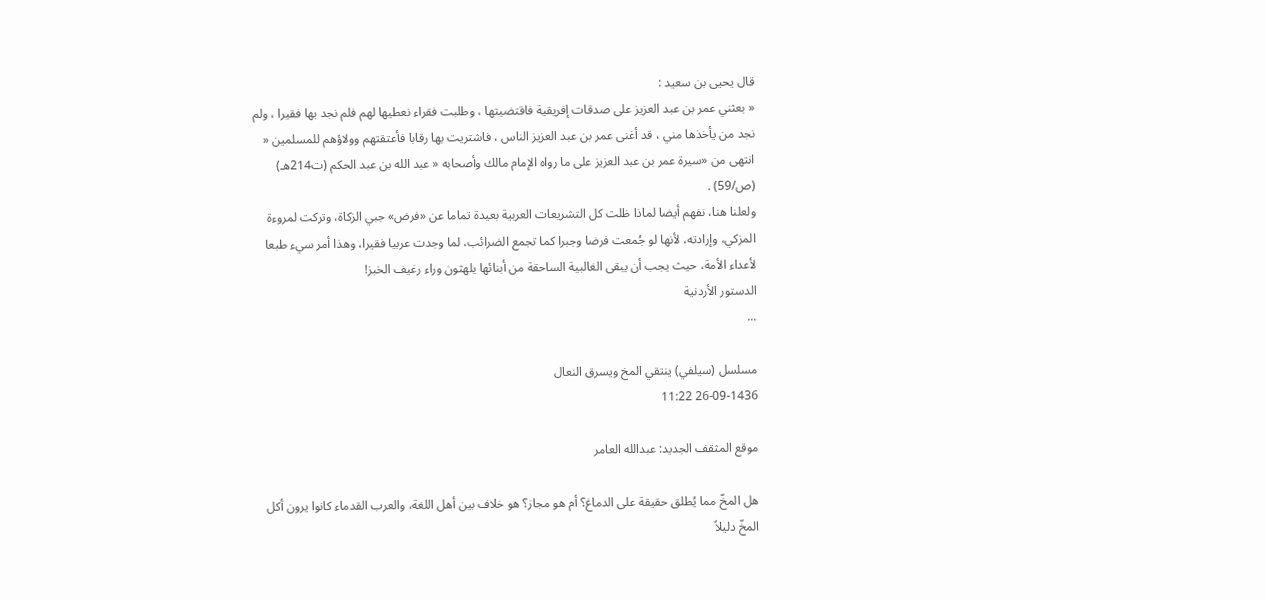قال يحيى بن سعيد :
« بعثني عمر بن عبد العزيز على صدقات إفريقية فاقتضيتها ، وطلبت فقراء نعطيها لهم فلم نجد بها فقيرا ، ولم نجد من يأخذها مني ، قد أغنى عمر بن عبد العزيز الناس ، فاشتريت بها رقابا فأعتقتهم وولاؤهم للمسلمين « انتهى من «سيرة عمر بن عبد العزيز على ما رواه الإمام مالك وأصحابه « عبد الله بن عبد الحكم (ت214هـ) (ص/59) .
ولعلنا هنا، نفهم أيضا لماذا ظلت كل التشريعات العربية بعيدة تماما عن «فرض» جبي الزكاة، وتركت لمروءة المزكي، وإرادته، لأنها لو جُمعت فرضا وجبرا كما تجمع الضرائب، لما وجدت عربيا فقيرا، وهذا أمر سيء طبعا لأعداء الأمة، حيث يجب أن يبقى الغالبية الساحقة من أبنائها يلهثون وراء رغيف الخبز!
الدستور الأردنية
...

مسلسل (سيلفي) ينتقي المخ ويسرق النعال
26-09-1436 11:22

موقع المثقف الجديد: عبدالله العامر

هل المخّ مما يُطلق حقيقة على الدماغ؟ أم هو مجاز؟ هو خلاف بين أهل اللغة، والعرب القدماء كانوا يرون أكل المخّ دليلاً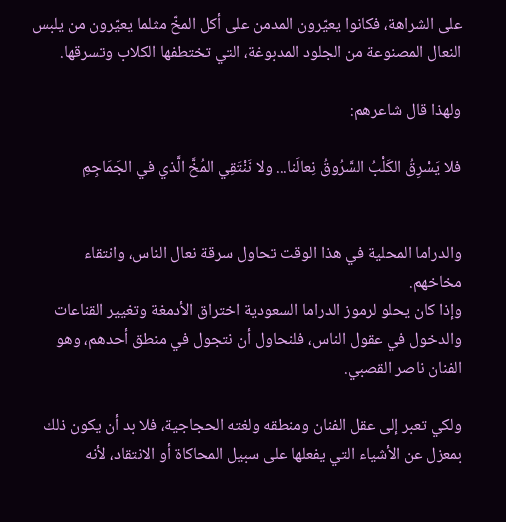على الشراهة، فكانوا يعيّرون المدمن على أكل المخّ مثلما يعيّرون من يلبس النعال المصنوعة من الجلود المدبوغة، التي تختطفها الكلاب وتسرقها.

ولهذا قال شاعرهم:

فلا يَسْرِقُ الكَلْبُ السَّرُوقُ نِعالَنا... ولا نَنْتَقِي المُخَّ الَّذي في الجَمَاجِمِ


والدراما المحلية في هذا الوقت تحاول سرقة نعال الناس، وانتقاء مخاخهم.
وإذا كان يحلو لرموز الدراما السعودية اختراق الأدمغة وتغيير القناعات والدخول في عقول الناس، فلنحاول أن نتجول في منطق أحدهم، وهو الفنان ناصر القصبي.

ولكي تعبر إلى عقل الفنان ومنطقه ولغته الحجاجية، فلا بد أن يكون ذلك بمعزل عن الأشياء التي يفعلها على سبيل المحاكاة أو الانتقاد، لأنه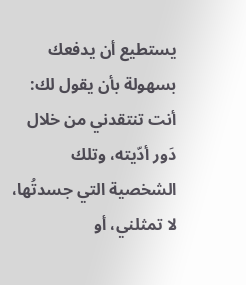يستطيع أن يدفعك بسهولة بأن يقول لك: أنت تنتقدني من خلال دَور أدّيته، وتلك الشخصية التي جسدتُها، لا تمثلني، أو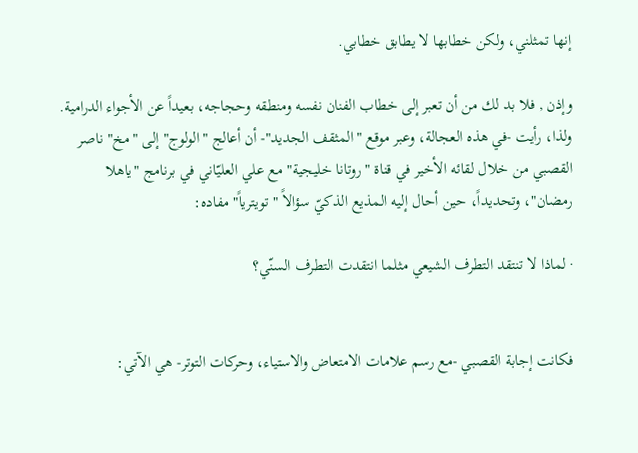إنها تمثلني، ولكن خطابها لا يطابق خطابي.

وإذن , فلا بد لك من أن تعبر إلى خطاب الفنان نفسه ومنطقه وحجاجه، بعيداً عن الأجواء الدرامية.
ولذا، رأيت -في هذه العجالة، وعبر موقع "المثقف الجديد"- أن أعالج "الولوج" إلى "مخ" ناصر القصبي من خلال لقائه الأخير في قناة "روتانا خليجية" مع علي العليّاني في برنامج "ياهلا رمضان"، وتحديداً، حين أحال إليه المذيع الذكيّ سؤالاً "تويترياً" مفاده:

· لماذا لا تنتقد التطرف الشيعي مثلما انتقدت التطرف السنّي؟


فكانت إجابة القصبي -مع رسم علامات الامتعاض والاستياء، وحركات التوتر- هي الآتي: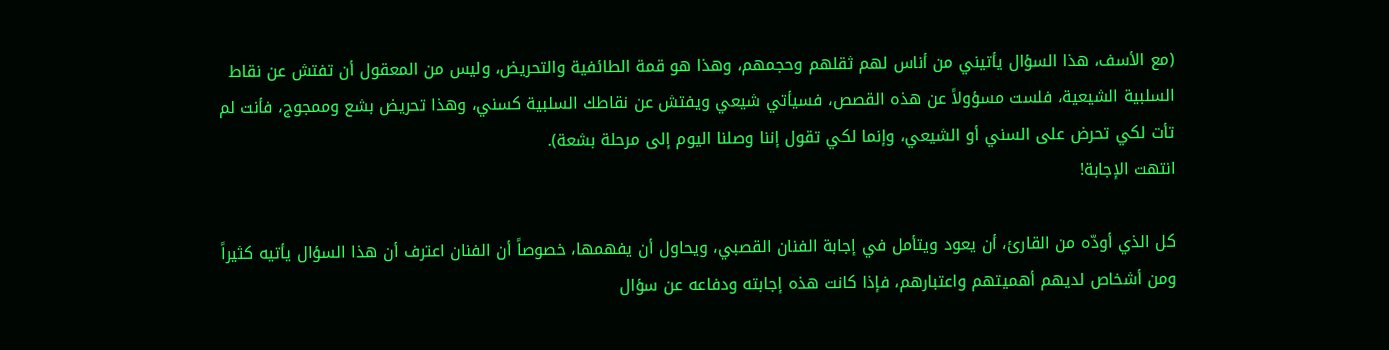(مع الأسف، هذا السؤال يأتيني من أناس لهم ثقلهم وحجمهم، وهذا هو قمة الطائفية والتحريض، وليس من المعقول أن تفتش عن نقاط السلبية الشيعية، فلست مسؤولاً عن هذه القصص، فسيأتي شيعي ويفتش عن نقاطك السلبية كسني، وهذا تحريض بشع وممجوج، فأنت لم تأت لكي تحرض على السني أو الشيعي، وإنما لكي تقول إننا وصلنا اليوم إلى مرحلة بشعة).
انتهت الإجابة!

كل الذي أودّه من القارئ، أن يعود ويتأمل في إجابة الفنان القصبي، ويحاول أن يفهمها، خصوصاً أن الفنان اعترف أن هذا السؤال يأتيه كثيراً ومن أشخاص لديهم أهميتهم واعتبارهم، فإذا كانت هذه إجابته ودفاعه عن سؤال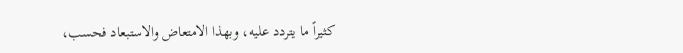كثيراً ما يتردد عليه، وبهذا الامتعاض والاستبعاد فحسب،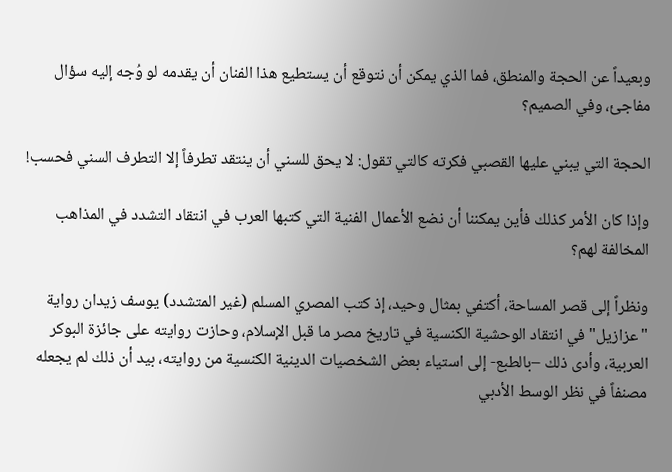وبعيداً عن الحجة والمنطق، فما الذي يمكن أن نتوقع أن يستطيع هذا الفنان أن يقدمه لو وُجه إليه سؤال مفاجئ، وفي الصميم؟

الحجة التي يبني عليها القصبي فكرته كالتي تقول: لا يحق للسني أن ينتقد تطرفاً إلا التطرف السني فحسب!

وإذا كان الأمر كذلك فأين يمكننا أن نضع الأعمال الفنية التي كتبها العرب في انتقاد التشدد في المذاهب المخالفة لهم؟

ونظراً إلى قصر المساحة، أكتفي بمثال وحيد، إذ كتب المصري المسلم (غير المتشدد) يوسف زيدان رواية "عزازيل" في انتقاد الوحشية الكنسية في تاريخ مصر ما قبل الإسلام، وحازت روايته على جائزة البوكر العربية، وأدى ذلك –بالطبع- إلى استياء بعض الشخصيات الدينية الكنسية من روايته، بيد أن ذلك لم يجعله مصنفاً في نظر الوسط الأدبي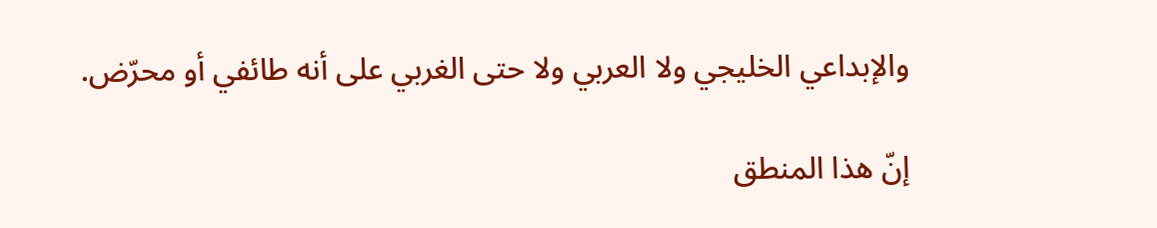والإبداعي الخليجي ولا العربي ولا حتى الغربي على أنه طائفي أو محرّض.

إنّ هذا المنطق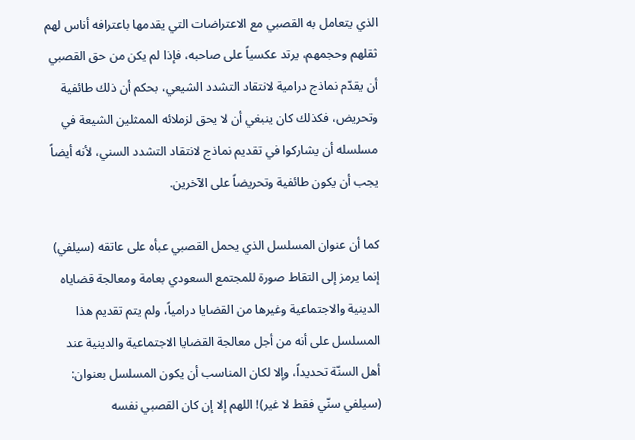الذي يتعامل به القصبي مع الاعتراضات التي يقدمها باعترافه أناس لهم ثقلهم وحجمهم، يرتد عكسياً على صاحبه، فإذا لم يكن من حق القصبي أن يقدّم نماذج درامية لانتقاد التشدد الشيعي، بحكم أن ذلك طائفية وتحريض، فكذلك كان ينبغي أن لا يحق لزملائه الممثلين الشيعة في مسلسله أن يشاركوا في تقديم نماذج لانتقاد التشدد السني، لأنه أيضاً يجب أن يكون طائفية وتحريضاً على الآخرين.

كما أن عنوان المسلسل الذي يحمل القصبي عبأه على عاتقه (سيلفي) إنما يرمز إلى التقاط صورة للمجتمع السعودي بعامة ومعالجة قضاياه الدينية والاجتماعية وغيرها من القضايا درامياً، ولم يتم تقديم هذا المسلسل على أنه من أجل معالجة القضايا الاجتماعية والدينية عند أهل السنّة تحديداً، وإلا لكان المناسب أن يكون المسلسل بعنوان: (سيلفي سنّي فقط لا غير)! اللهم إلا إن كان القصبي نفسه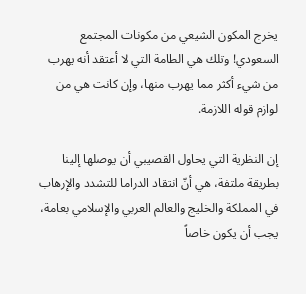يخرج المكون الشيعي من مكونات المجتمع السعودي! وتلك هي الطامة التي لا أعتقد أنه يهرب من شيء أكثر مما يهرب منها، وإن كانت هي من لوازم قوله اللازمة.

إن النظرية التي يحاول القصيبي أن يوصلها إلينا بطريقة ملتفة، هي أنّ انتقاد الدراما للتشدد والإرهاب في المملكة والخليج والعالم العربي والإسلامي بعامة، يجب أن يكون خاصاً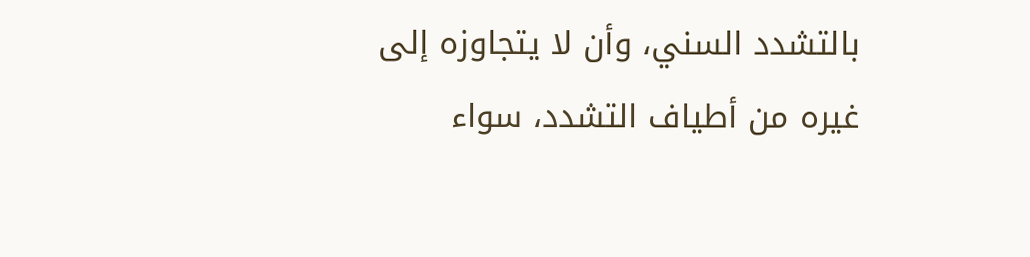بالتشدد السني، وأن لا يتجاوزه إلى غيره من أطياف التشدد، سواء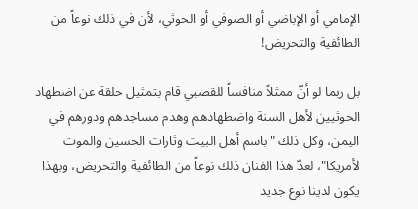الإمامي أو الإباضي أو الصوفي أو الحوثي، لأن في ذلك نوعاً من الطائفية والتحريض!

بل ربما لو أنّ ممثلاً منافساً للقصبي قام بتمثيل حلقة عن اضطهاد الحوثيين لأهل السنة واضطهادهم وهدم مساجدهم ودورهم في اليمن، وكل ذلك "باسم أهل البيت وثارات الحسين والموت لأمريكا"، لعدّ هذا الفنان ذلك نوعاً من الطائفية والتحريض، وبهذا يكون لدينا نوع جديد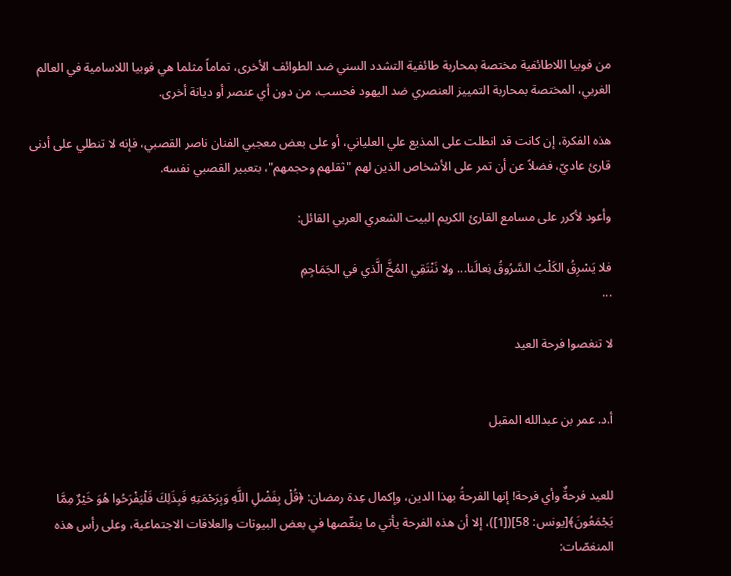من فوبيا اللاطائفية مختصة بمحاربة طائفية التشدد السني ضد الطوائف الأخرى، تماماً مثلما هي فوبيا اللاسامية في العالم الغربي، المختصة بمحاربة التمييز العنصري ضد اليهود فحسب، من دون أي عنصر أو ديانة أخرى.

هذه الفكرة، إن كانت قد انطلت على المذيع علي العلياني، أو على بعض معجبي الفنان ناصر القصبي، فإنه لا تنطلي على أدنى قارئ عاديّ، فضلاً عن أن تمر على الأشخاص الذين لهم "ثقلهم وحجمهم"، بتعبير القصبي نفسه.

وأعود لأكرر على مسامع القارئ الكريم البيت الشعري العربي القائل:

فلا يَسْرِقُ الكَلْبُ السَّرُوقُ نِعالَنا... ولا نَنْتَقِي المُخَّ الَّذي في الجَمَاجِمِ
...

لا تنغصوا فرحة العيد


أ.د. عمر بن عبدالله المقبل


للعيد فرحةٌ وأي فرحة! إنها الفرحةُ بهذا الدين، وإكمال عِدة رمضان: ﴿قُلْ بِفَضْلِ اللَّهِ وَبِرَحْمَتِهِ فَبِذَلِكَ فَلْيَفْرَحُوا هُوَ خَيْرٌ مِمَّا يَجْمَعُونَ﴾[يونس: 58]([1])، إلا أن هذه الفرحة يأتي ما ينغّصها في بعض البيوتات والعلاقات الاجتماعية، وعلى رأس هذه المنغصّات: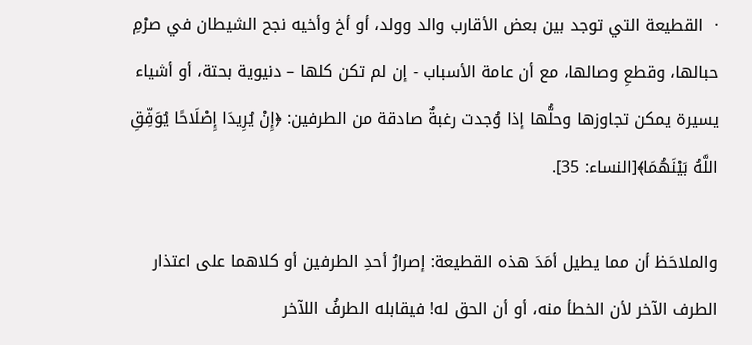·  القطيعة التي توجد بين بعض الأقارب والد وولد، أو أخ وأخيه نجح الشيطان في صرْمِ حبالها، وقطعِ وصالها، مع أن عامة الأسباب - إن لم تكن كلها – دنيوية بحتة، أو أشياء يسيرة يمكن تجاوزها وحلُّها إذا وُجدت رغبةٌ صادقة من الطرفين: ﴿إِنْ يُرِيدَا إِصْلَاحًا يُوَفِّقِ اللَّهُ بَيْنَهُمَا﴾[النساء: 35].

والملاحَظ أن مما يطيل أمَدَ هذه القطيعة: إصرارُ أحدِ الطرفين أو كلاهما على اعتذار الطرف الآخر لأن الخطأ منه، أو أن الحق له! فيقابله الطرفُ اللآخر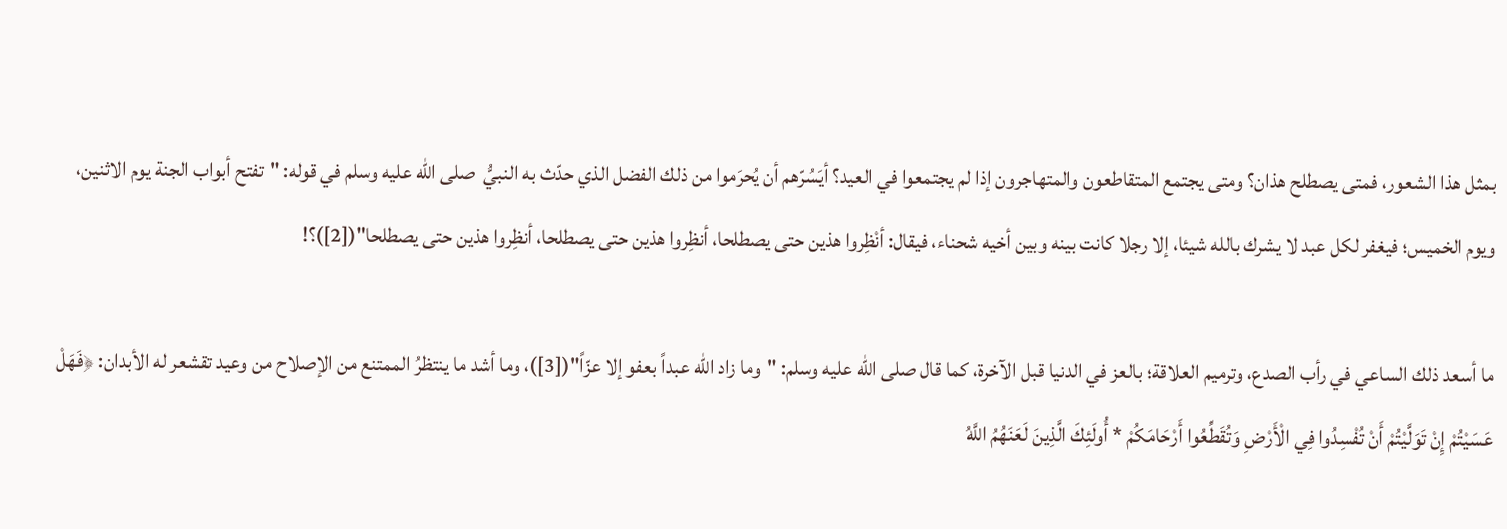بمثل هذا الشعور، فمتى يصطلح هذان؟ ومتى يجتمع المتقاطعون والمتهاجرون إذا لم يجتمعوا في العيد؟ أيَسُرّهم أن يُحرَموا من ذلك الفضل الذي حدّث به النبيُّ  صلى الله عليه وسلم في قوله: "تفتح أبواب الجنة يوم الاثنين، ويوم الخميس؛ فيغفر لكل عبد لا يشرك بالله شيئا، إلا رجلا كانت بينه وبين أخيه شحناء، فيقال: أنْظِروا هذين حتى يصطلحا، أنظِروا هذين حتى يصطلحا، أنظِروا هذين حتى يصطلحا"([2])؟!

ما أسعد ذلك الساعي في رأب الصدع، وترميم العلاقة؛ بالعز في الدنيا قبل الآخرة، كما قال صلى الله عليه وسلم: "وما زاد الله عبداً بعفو إلا عزّاً"([3])، وما أشد ما ينتظرُ الممتنع من الإصلاح من وعيد تقشعر له الأبدان: ﴿فَهَلْ عَسَيْتُمْ إِنْ تَوَلَّيْتُمْ أَنْ تُفْسِدُوا فِي الْأَرْضِ وَتُقَطِّعُوا أَرْحَامَكُمْ * أُولَئِكَ الَّذِينَ لَعَنَهُمُ اللَّهُ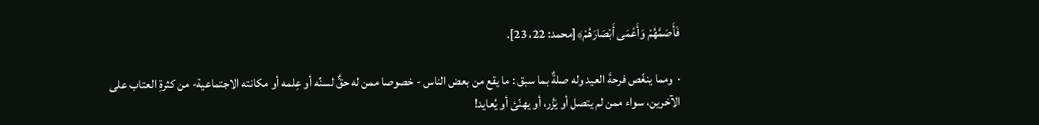فَأَصَمَّهُمْ وَأَعْمَى أَبْصَارَهُمْ﴾[محمد: 22، 23].

·  ومما ينغّص فرحةَ العيد وله صلةٌ بما سبق : ما يقع من بعض الناس - خصوصا ممن له حقٌّ لسنِّه أو عِلمه أو مكانته الاجتماعية- من كثرةِ العتاب على الآخرين، سواء ممن لم يتصل أو يَزُر، أو يهنّئ أو يُعايد!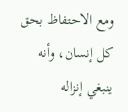ومع الاحتفاظ بحق كل إنسان، وأنه ينبغي إنزاله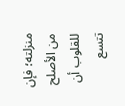منزلته؛ فإن من الأصلح للقلوب أن تتسع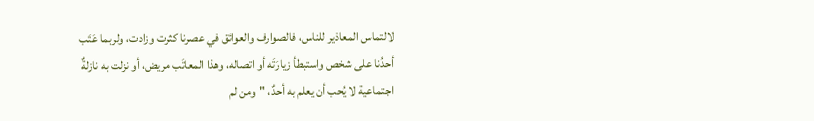لالتماس المعاذير للناس، فالصوارف والعوائق في عصرنا كثرت وزادت، ولربما عَتَب أحدُنا على شخص واستبطأ زيارَتَه أو اتصاله، وهذا المعاتَب مريض، أو نزلت به نازلةٌ اجتماعية لا يُحب أن يعلم به أحدٌ، "ومن لم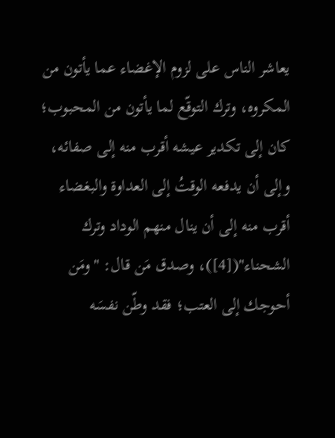يعاشر الناس على لزوم الإغضاء عما يأتون من المكروه، وترك التوقّع لما يأتون من المحبوب؛ كان إلى تكدير عيشه أقرب منه إلى صفائه، وإلى أن يدفعه الوقتُ إلى العداوة والبغضاء أقرب منه إلى أن ينال منهم الوداد وترك الشحناء"([4])، وصدق مَن قال: "ومَن أحوجك إلى العتب؛ فقد وطّن نفسَه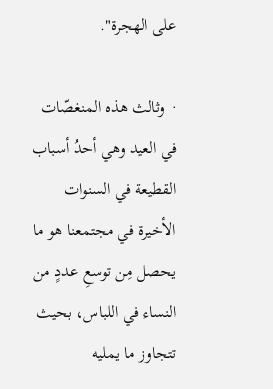على الهجرة".

·  وثالث هذه المنغصّات في العيد وهي أحدُ أسباب القطيعة في السنوات الأخيرة في مجتمعنا هو ما يحصل مِن توسعِ عددٍ من النساء في اللباس، بحيث تتجاوز ما يمليه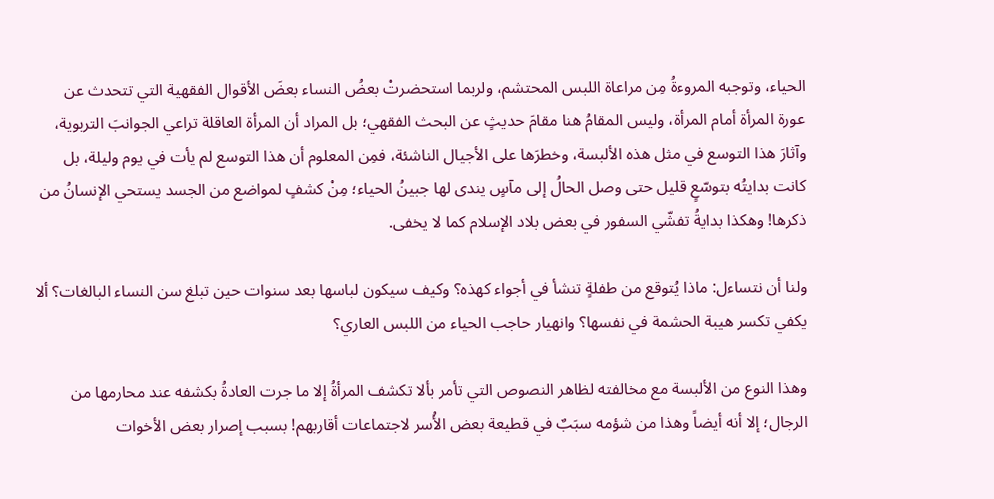الحياء، وتوجبه المروءةُ مِن مراعاة اللبس المحتشم، ولربما استحضرتْ بعضُ النساء بعضَ الأقوال الفقهية التي تتحدث عن عورة المرأة أمام المرأة، وليس المقامُ هنا مقامَ حديثٍ عن البحث الفقهي؛ بل المراد أن المرأة العاقلة تراعي الجوانبَ التربوية، وآثارَ هذا التوسع في مثل هذه الألبسة، وخطرَها على الأجيال الناشئة، فمِن المعلوم أن هذا التوسع لم يأت في يوم وليلة، بل كانت بدايتُه بتوسّعٍ قليل حتى وصل الحالُ إلى مآسٍ يندى لها جبينُ الحياء؛ مِنْ كشفٍ لمواضع من الجسد يستحي الإنسانُ من ذكرها! وهكذا بدايةُ تفشّي السفور في بعض بلاد الإسلام كما لا يخفى.

ولنا أن نتساءل: ماذا يُتوقع من طفلةٍ تنشأ في أجواء كهذه؟ وكيف سيكون لباسها بعد سنوات حين تبلغ سن النساء البالغات؟ ألا يكفي تكسر هيبة الحشمة في نفسها؟ وانهيار حاجب الحياء من اللبس العاري؟

وهذا النوع من الألبسة مع مخالفته لظاهر النصوص التي تأمر بألا تكشف المرأةُ إلا ما جرت العادةُ بكشفه عند محارمها من الرجال؛ إلا أنه أيضاً وهذا من شؤمه سبَبٌ في قطيعة بعض الأُسر لاجتماعات أقاربهم! بسبب إصرار بعض الأخوات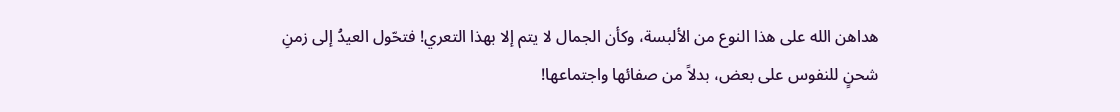هداهن الله على هذا النوع من الألبسة، وكأن الجمال لا يتم إلا بهذا التعري! فتحّول العيدُ إلى زمنِ شحنٍ للنفوس على بعض، بدلاً من صفائها واجتماعها!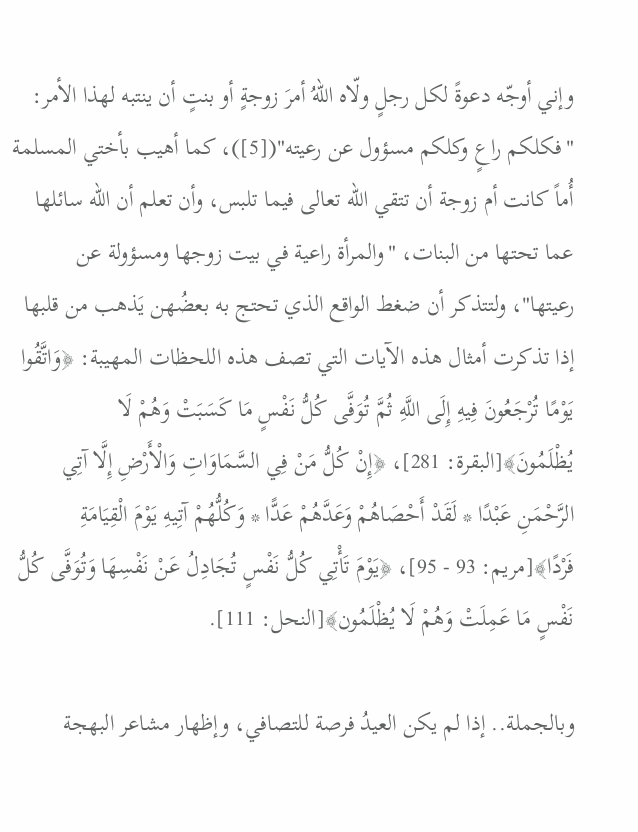وإني أوجّه دعوةً لكل رجلٍ ولّاه اللهُ أمرَ زوجةٍ أو بنتٍ أن ينتبه لهذا الأمر: "فكلكم راعٍ وكلكم مسؤول عن رعيته"([5])، كما أهيب بأختي المسلمة أُماً كانت أم زوجة أن تتقي الله تعالى فيما تلبس، وأن تعلم أن الله سائلها عما تحتها من البنات، "والمرأة راعية في بيت زوجها ومسؤولة عن رعيتها"، ولتتذكر أن ضغط الواقع الذي تحتج به بعضُهن يَذهب من قلبها إذا تذكرت أمثال هذه الآيات التي تصف هذه اللحظات المهيبة: ﴿وَاتَّقُوا يَوْمًا تُرْجَعُونَ فِيهِ إِلَى اللَّهِ ثُمَّ تُوَفَّى كُلُّ نَفْسٍ مَا كَسَبَتْ وَهُمْ لَا يُظْلَمُونَ﴾[البقرة: 281]، ﴿إِنْ كُلُّ مَنْ فِي السَّمَاوَاتِ وَالْأَرْضِ إِلَّا آتِي الرَّحْمَنِ عَبْدًا * لَقَدْ أَحْصَاهُمْ وَعَدَّهُمْ عَدًّا * وَكُلُّهُمْ آتِيهِ يَوْمَ الْقِيَامَةِ فَرْدًا﴾[مريم: 93 - 95]، ﴿يَوْمَ تَأْتِي كُلُّ نَفْسٍ تُجَادِلُ عَنْ نَفْسِهَا وَتُوَفَّى كُلُّ نَفْسٍ مَا عَمِلَتْ وَهُمْ لَا يُظْلَمُون﴾[النحل: 111].

وبالجملة.. إذا لم يكن العيدُ فرصة للتصافي، وإظهار مشاعر البهجة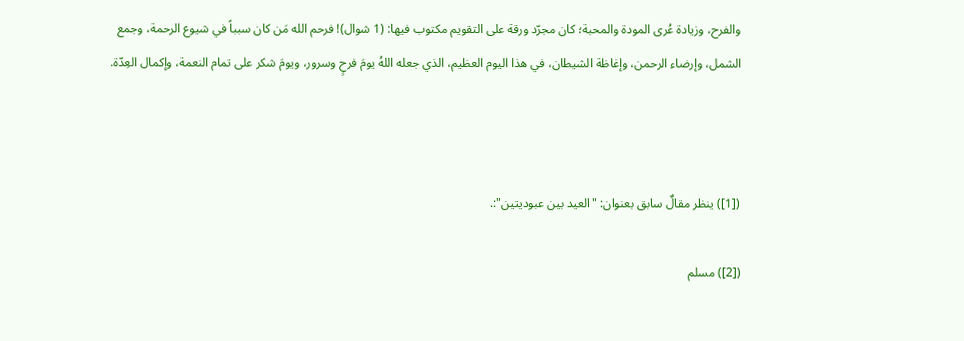والفرح، وزيادة عُرى المودة والمحبة؛ كان مجرّد ورقة على التقويم مكتوب فيها: (1 شوال)! فرحم الله مَن كان سبباً في شيوع الرحمة، وجمع الشمل، وإرضاء الرحمن، وإغاظة الشيطان، في هذا اليوم العظيم، الذي جعله اللهُ يومَ فرحٍ وسرور، ويومَ شكر على تمام النعمة، وإكمال العِدّة.



([1]) ينظر مقالٌ سابق بعنوان: "العيد بين عبوديتين":.

([2]) مسلم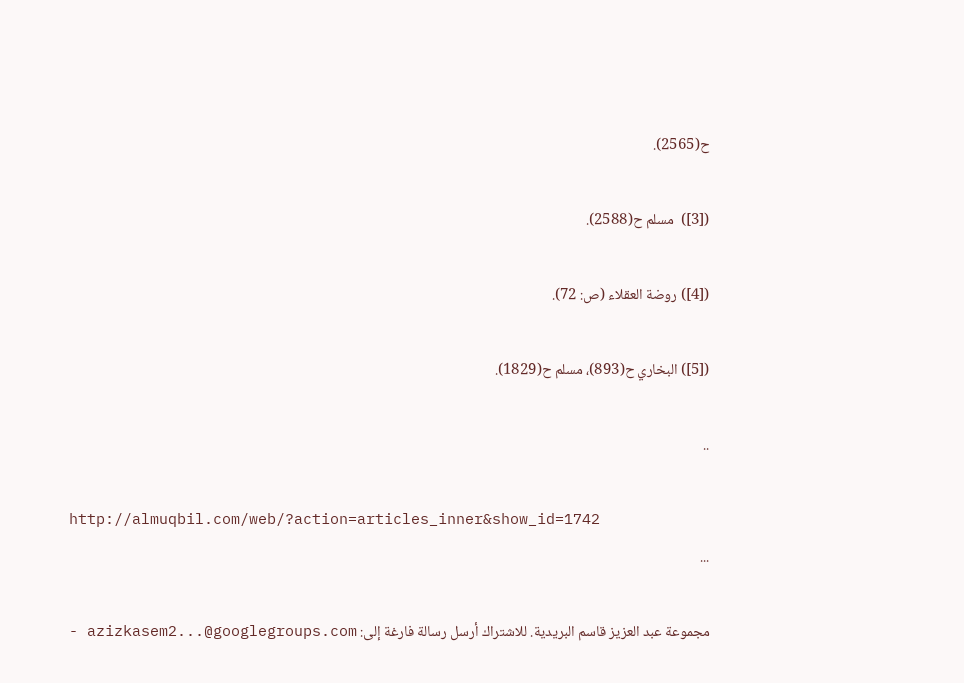ح(2565).

([3])  مسلم ح(2588).

([4]) روضة العقلاء (ص: 72).

([5]) البخاري ح(893)، مسلم ح(1829).

..

http://almuqbil.com/web/?action=articles_inner&show_id=1742
...

مجموعة عبد العزيز قاسم البريدية. للاشتراك أرسل رسالة فارغة إلى: azizkasem2...@googlegroups.com -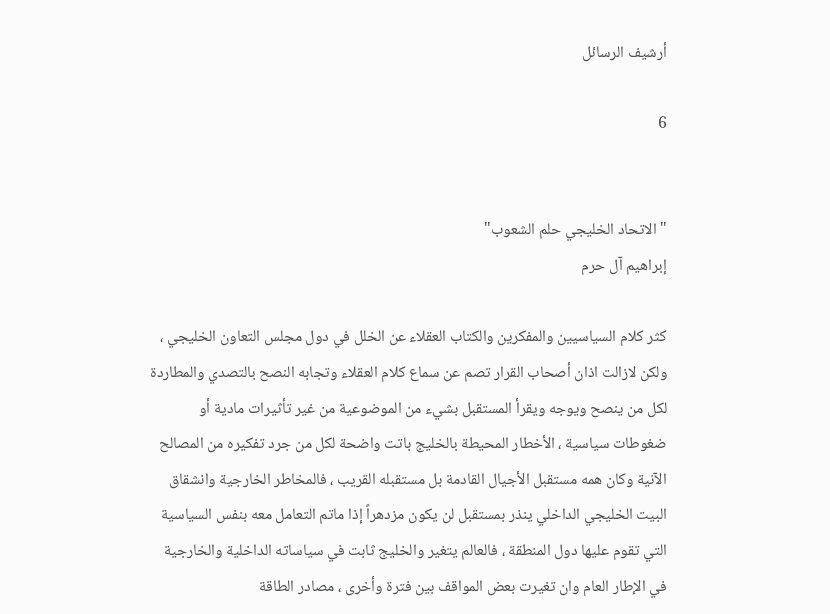أرشيف الرسائل

6


"الاتحاد الخليجي حلم الشعوب"
إبراهيم آل حرم

كثر كلام السياسيين والمفكرين والكتاب العقلاء عن الخلل في دول مجلس التعاون الخليجي ، ولكن لازالت اذان أصحاب القرار تصم عن سماع كلام العقلاء وتجابه النصح بالتصدي والمطاردة لكل من ينصح ويوجه ويقرأ المستقبل بشيء من الموضوعية من غير تأثيرات مادية أو ضغوطات سياسية ، الأخطار المحيطة بالخليج باتت واضحة لكل من جرد تفكيره من المصالح الآنية وكان همه مستقبل الأجيال القادمة بل مستقبله القريب ، فالمخاطر الخارجية وانشقاق البيت الخليجي الداخلي ينذر بمستقبل لن يكون مزدهراً إذا ماتم التعامل معه بنفس السياسية التي تقوم عليها دول المنطقة ، فالعالم يتغير والخليج ثابت في سياساته الداخلية والخارجية في الإطار العام وان تغيرت بعض المواقف بين فترة وأخرى ، مصادر الطاقة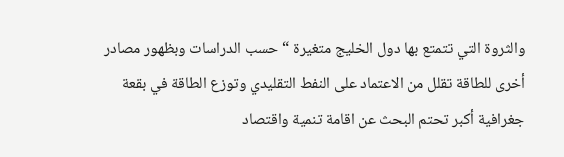والثروة التي تتمتع بها دول الخليج متغيرة “حسب الدراسات وبظهور مصادر أخرى للطاقة تقلل من الاعتماد على النفط التقليدي وتوزع الطاقة في بقعة جغرافية أكبر تحتم البحث عن اقامة تنمية واقتصاد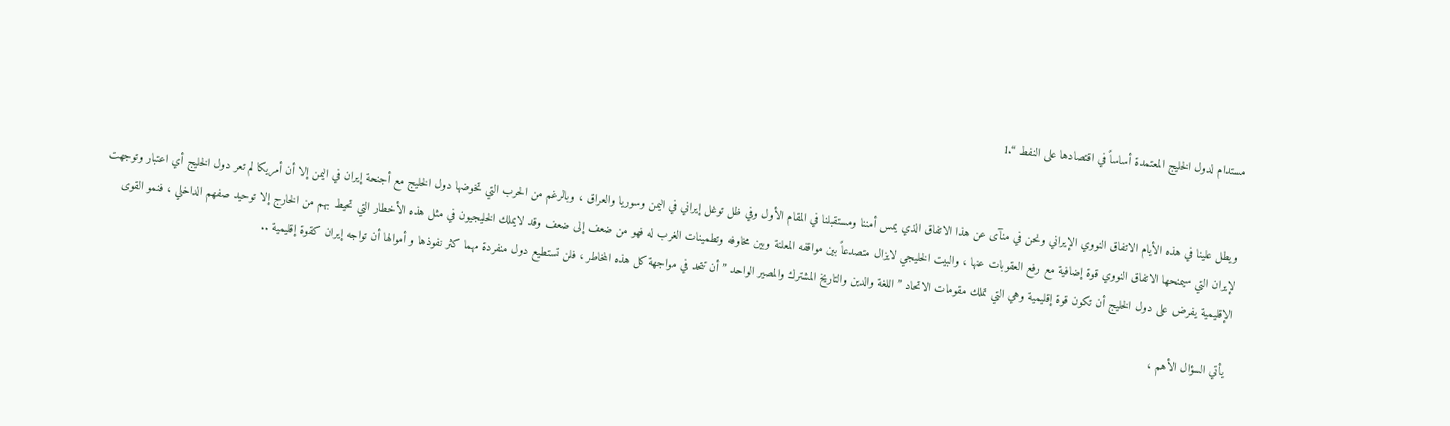مستدام لدول الخليج المعتمدة أساساً في اقتصادها على النفط “.1


ويطل علينا في هذه الأيام الاتفاق النووي الإيراني ونحن في منآى عن هذا الاتفاق الذي يمس أمننا ومستقبلنا في المقام الأول وفي ظل توغل إيراني في اليمن وسوريا والعراق ، وبالرغم من الحرب التي تخوضها دول الخليج مع أجنحة إيران في اليمن إلا أن أمريكا لم تعر دول الخليج أي اعتبار وتوجهت لإيران التي سيمنحها الاتفاق النووي قوة إضافية مع رفع العقوبات عنها ، والبيت الخليجي لايزال متصدعاً بين مواقفه المعلنة وبين مخاوفه وتطمينات الغرب له فهو من ضعف إلى ضعف وقد لايملك الخليجيون في مثل هذه الأخطار التي تحيط بهم من الخارج إلا توحيد صفهم الداخلي ، فنمو القوى الإقليمية يفرض على دول الخليج أن تكون قوة إقليمية وهي التي تملك مقومات الاتحاد ” اللغة والدين والتاريخ المشترك والمصير الواحد ” أن تتحد في مواجهة كل هذه المخاطر ، فلن تستطيع دول منفردة مهما كثر نفوذها و أموالها أن تواجه إيران كقوة إقليمية ..

 يأتي السؤال الأهم ،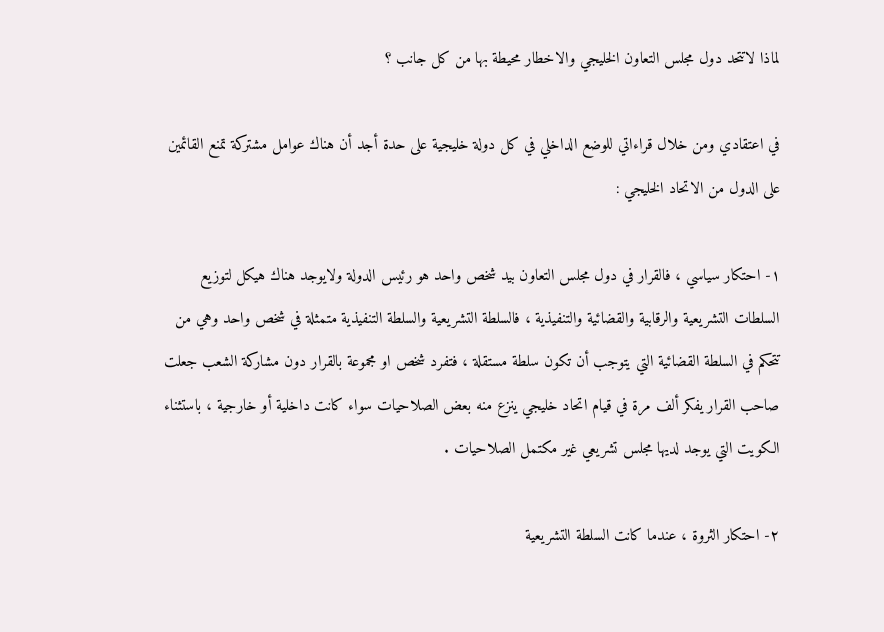لماذا لاتتحد دول مجلس التعاون الخليجي والاخطار محيطة بها من كل جانب ؟

في اعتقادي ومن خلال قراءاتي للوضع الداخلي في كل دولة خليجية على حدة أجد أن هناك عوامل مشتركة تمنع القائمين على الدول من الاتحاد الخليجي :

١- احتكار سياسي ، فالقرار في دول مجلس التعاون بيد شخص واحد هو رئيس الدولة ولايوجد هناك هيكل لتوزيع السلطات التشريعية والرقابية والقضائية والتنفيذية ، فالسلطة التشريعية والسلطة التنفيذية متمثلة في شخص واحد وهي من تتحكم في السلطة القضائية التي يتوجب أن تكون سلطة مستقلة ، فتفرد شخص او مجموعة بالقرار دون مشاركة الشعب جعلت صاحب القرار يفكر ألف مرة في قيام اتحاد خليجي ينزع منه بعض الصلاحيات سواء كانت داخلية أو خارجية ، باستثناء الكويت التي يوجد لديها مجلس تشريعي غير مكتمل الصلاحيات .

٢- احتكار الثروة ، عندما كانت السلطة التشريعية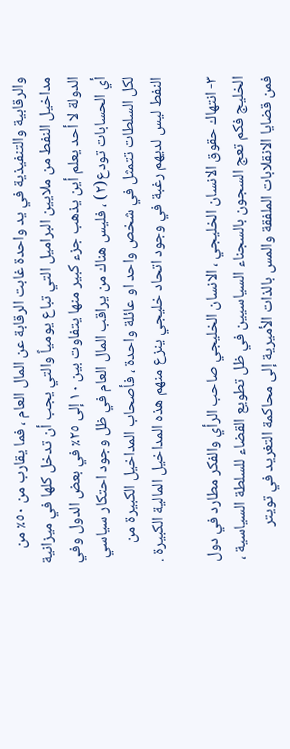والرقابية والتنفيذية في يد واحدة غابت الرقابة عن المال العام ، فما يقارب من ٥٠٪ من مداخيل النفط من ملايين البراميل التي تباع يومياً والتي يجب أن تدخل كلها في ميزانية الدولة لا أحد يعلم أين يذهب جزء كبير منها يتفاوت بين ١٠ إلى ٢٥٪ في بعض الدول وفي أي الحسابات تودع(٢) ، فليس هناك من يراقب المال العام في ظل وجود احتكار سياسي لكل السلطات تتمثل في شخص واحد او عائلة واحدة ، فأصحاب المداخيل الكبيرة من النفط ليس لديهم رغبة في وجود اتحاد خليجي ينزع منهم هذه المداخيل المالية الكبيرة .

٣- انتهاك حقوق الانسان الخليجي ، الانسان الخليجي صاحب الرأي والفكر مطارد في دول الخليج فكم تعج السجون بالسجناء السياسيين في ظل تطويع القضاء للسلطة السياسية ، فمن قضايا الانقلابات الملفقة والمس بالذات الأميرية إلى محاكمة التغريد في تويتر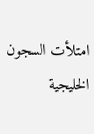امتلأت السجون الخليجية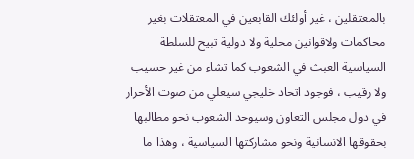بالمعتقلين ، غير أولئك القابعين في المعتقلات بغير محاكمات ولاقوانين محلية ولا دولية تبيح للسلطة السياسية العبث في الشعوب كما تشاء من غير حسيب ولا رقيب ، فوجود اتحاد خليجي سيعلي من صوت الأحرار في دول مجلس التعاون وسيوحد الشعوب نحو مطالبها بحقوقها الانسانية ونحو مشاركتها السياسية ، وهذا ما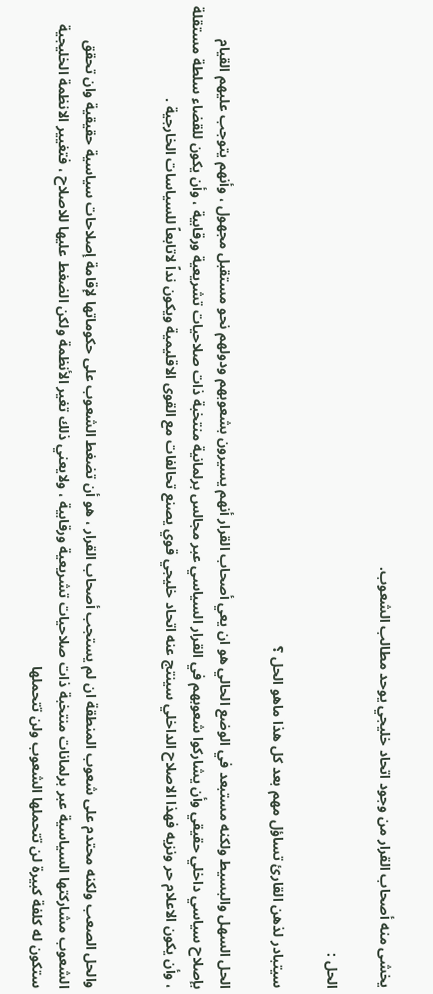يخشى منه أصحاب القرار من وجود اتحاد خليجي يوحد مطالب الشعوب.

الحل :

سيتبادر لذهن القارئ تساؤل مهم بعد كل هذا ماهو الحل ؟

الحل السهل والبسيط ولكنه مستبعد في الوضع الحالي هو ان يعي أصحاب القرار أنهم يسيرون بشعوبهم ودولهم نحو مستقبل مجهول ، وأنهم يتوجب عليهم القيام بإصلاح سياسي داخلي حقيقي وأن يشاركوا شعوبهم في القرار السياسي عبر مجالس برلمانية منتخبة ذات صلاحيات تشريعية ورقابية ، وأن يكون للقضاء سلطة مستقلة ، وأن يكون الاعلام حر ونزيه فهذا الاصلاح الداخلي سينتج عنه اتحاد خليجي قوي يصنع تحالفات مع القوى الاقليمية ويكون نداً لاتابعاً للسياسات الخارجية .


والحل الصعب ولكنه محتدم على شعوب المنطقة ان لم يستجب أصحاب القرار ، هو أن تضغط الشعوب على حكوماتها لإقامة إصلاحات سياسية حقيقية وان تحقق الشعوب مشاركتها السياسية عبر برلمانات منتخبة ذات صلاحيات تشريعية ورقابية ، ولايعني ذلك تغير الأنظمة ولكن الضغط عليها للاصلاح ، فتغيير الانظمة الخليجية ستكون له كلفة كبيرة لن تتحملها الشعوب ولن تتحملها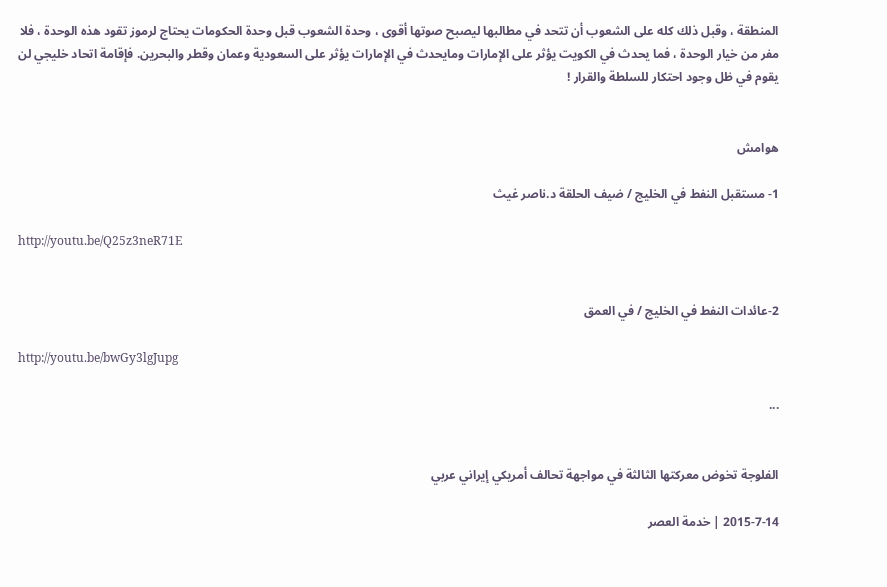المنطقة ، وقبل ذلك كله على الشعوب أن تتحد في مطالبها ليصبح صوتها أقوى ، وحدة الشعوب قبل وحدة الحكومات يحتاج لرموز تقود هذه الوحدة ، فلا مفر من خيار الوحدة ، فما يحدث في الكويت يؤثر على الإمارات ومايحدث في الإمارات يؤثر على السعودية وعمان وقطر والبحرين. فإقامة اتحاد خليجي لن يقوم في ظل وجود احتكار للسلطة والقرار !


هوامش

1- مستقبل النفط في الخليج / ضيف الحلقة د.ناصر غيث

http://youtu.be/Q25z3neR71E


2-عائدات النفط في الخليج / في العمق

http://youtu.be/bwGy3lgJupg

...


الفلوجة تخوض معركتها الثالثة في مواجهة تحالف أمريكي إيراني عربي

2015-7-14 | خدمة العصر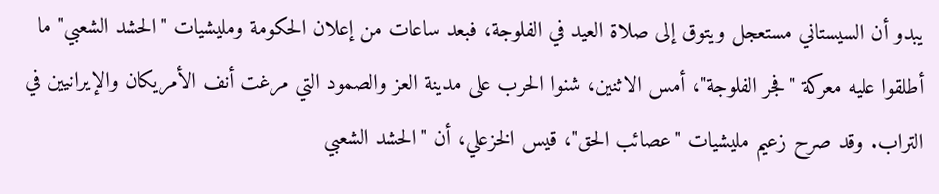يبدو أن السيستاني مستعجل ويتوق إلى صلاة العيد في الفلوجة، فبعد ساعات من إعلان الحكومة ومليشيات "الحشد الشعبي" ما أطلقوا عليه معركة "فجر الفلوجة"، أمس الاثنين، شنوا الحرب على مدينة العز والصمود التي مرغت أنف الأمريكان والإيرانيين في التراب. وقد صرح زعيم مليشيات "عصائب الحق"، قيس الخزعلي، أن "الحشد الشعبي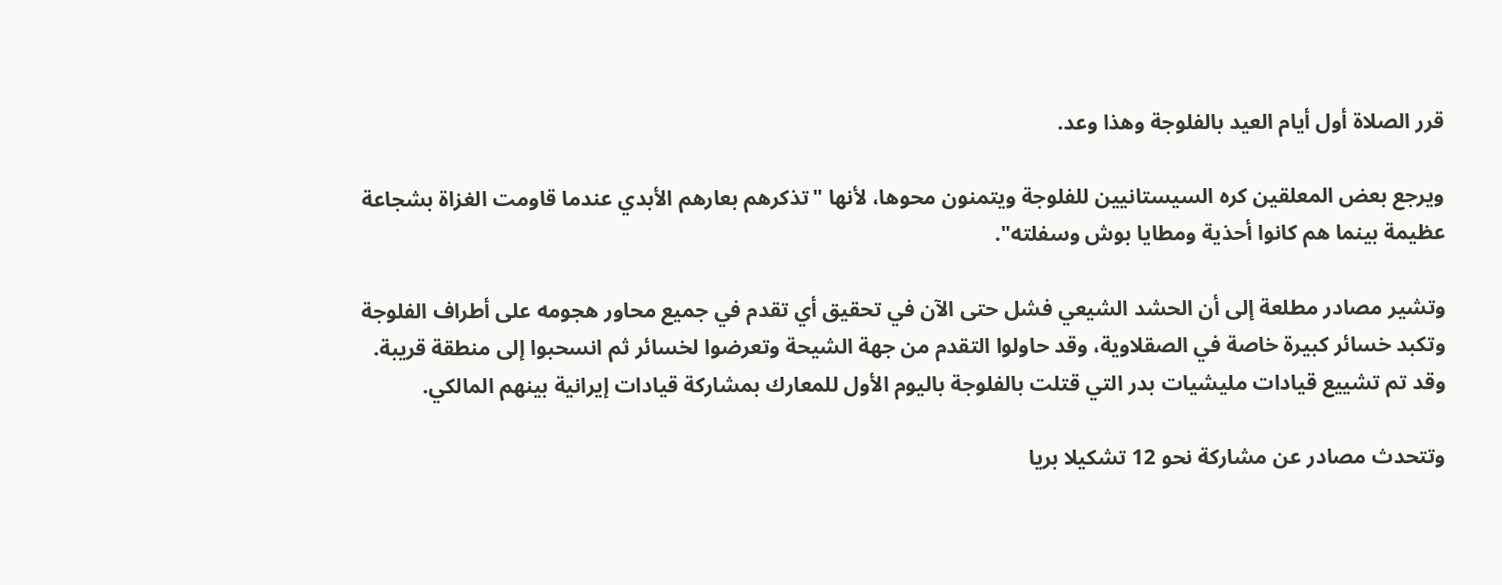قرر الصلاة أول أيام العيد بالفلوجة وهذا وعد.

ويرجع بعض المعلقين كره السيستانيين للفلوجة ويتمنون محوها، لأنها "تذكرهم بعارهم الأبدي عندما قاومت الغزاة بشجاعة عظيمة بينما هم كانوا أحذية ومطايا بوش وسفلته".

وتشير مصادر مطلعة إلى أن الحشد الشيعي فشل حتى الآن في تحقيق أي تقدم في جميع محاور هجومه على أطراف الفلوجة وتكبد خسائر كبيرة خاصة في الصقلاوية، وقد حاولوا التقدم من جهة الشيحة وتعرضوا لخسائر ثم انسحبوا إلى منطقة قريبة. وقد تم تشييع قيادات مليشيات بدر التي قتلت بالفلوجة باليوم الأول للمعارك بمشاركة قيادات إيرانية بينهم المالكي.

وتتحدث مصادر عن مشاركة نحو 12 تشكيلا بريا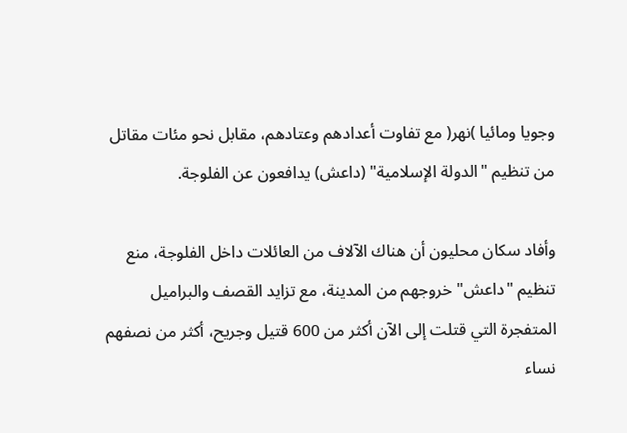وجويا ومائيا )نهر( مع تفاوت أعدادهم وعتادهم، مقابل نحو مئات مقاتل من تنظيم "الدولة الإسلامية" (داعش) يدافعون عن الفلوجة.

وأفاد سكان محليون أن هناك الآلاف من العائلات داخل الفلوجة، منع تنظيم "داعش" خروجهم من المدينة، مع تزايد القصف والبراميل المتفجرة التي قتلت إلى الآن أكثر من 600 قتيل وجريح، أكثر من نصفهم نساء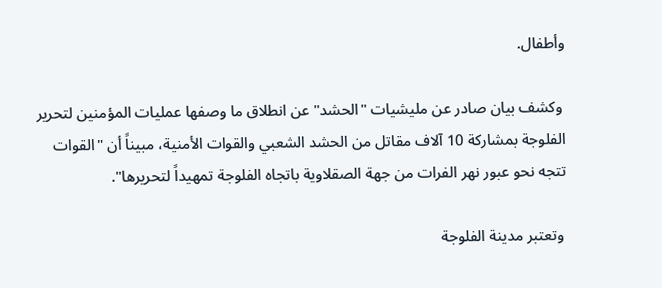وأطفال.

 وكشف بيان صادر عن مليشيات "الحشد" عن انطلاق ما وصفها عمليات المؤمنين لتحرير الفلوجة بمشاركة 10 آلاف مقاتل من الحشد الشعبي والقوات الأمنية، مبيناً أن "القوات تتجه نحو عبور نهر الفرات من جهة الصقلاوية باتجاه الفلوجة تمهيداً لتحريرها".

 وتعتبر مدينة الفلوجة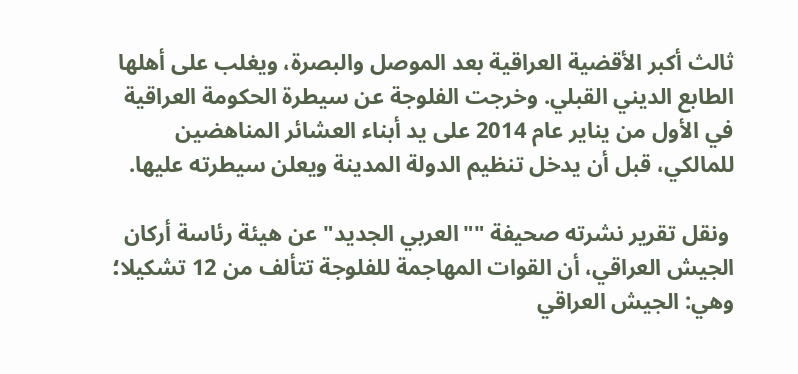ثالث أكبر الأقضية العراقية بعد الموصل والبصرة، ويغلب على أهلها الطابع الديني القبلي. وخرجت الفلوجة عن سيطرة الحكومة العراقية في الأول من يناير عام 2014 على يد أبناء العشائر المناهضين للمالكي، قبل أن يدخل تنظيم الدولة المدينة ويعلن سيطرته عليها.

 ونقل تقرير نشرته صحيفة ""العربي الجديد" عن هيئة رئاسة أركان الجيش العراقي، أن القوات المهاجمة للفلوجة تتألف من 12 تشكيلا؛ وهي: الجيش العراقي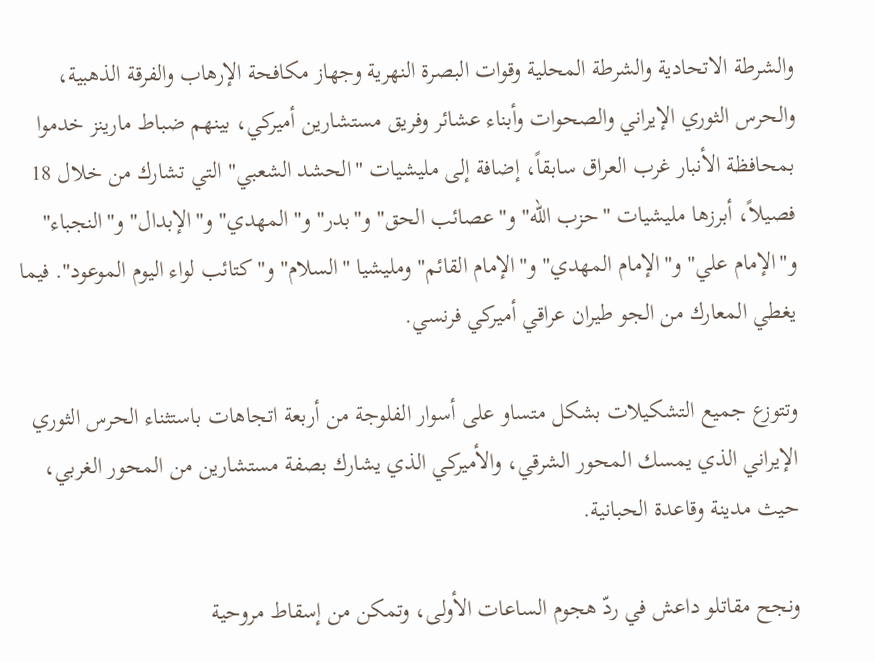والشرطة الاتحادية والشرطة المحلية وقوات البصرة النهرية وجهاز مكافحة الإرهاب والفرقة الذهبية، والحرس الثوري الإيراني والصحوات وأبناء عشائر وفريق مستشارين أميركي، بينهم ضباط مارينز خدموا بمحافظة الأنبار غرب العراق سابقاً، إضافة إلى مليشيات "الحشد الشعبي" التي تشارك من خلال 18 فصيلاً، أبرزها مليشيات "حزب الله" و"عصائب الحق" و"بدر" و"المهدي" و"الإبدال" و"النجباء" و"الإمام علي" و"الإمام المهدي" و"الإمام القائم" ومليشيا "السلام" و"كتائب لواء اليوم الموعود". فيما يغطي المعارك من الجو طيران عراقي أميركي فرنسي.

وتتوزع جميع التشكيلات بشكل متساو على أسوار الفلوجة من أربعة اتجاهات باستثناء الحرس الثوري الإيراني الذي يمسك المحور الشرقي، والأميركي الذي يشارك بصفة مستشارين من المحور الغربي، حيث مدينة وقاعدة الحبانية.

ونجح مقاتلو داعش في ردّ هجوم الساعات الأولى، وتمكن من إسقاط مروحية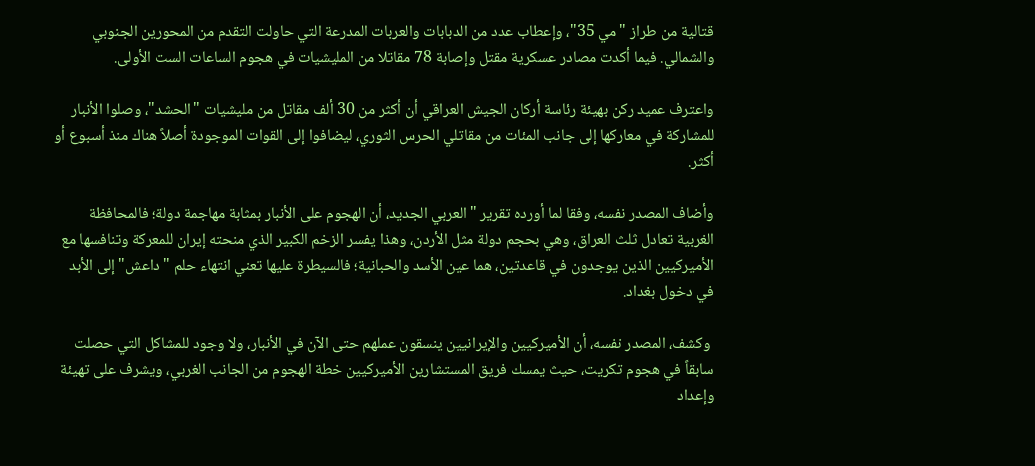قتالية من طراز "مي 35"، وإعطاب عدد من الدبابات والعربات المدرعة التي حاولت التقدم من المحورين الجنوبي والشمالي. فيما أكدت مصادر عسكرية مقتل وإصابة 78 مقاتلا من المليشيات في هجوم الساعات الست الأولى.

واعترف عميد ركن بهيئة رئاسة أركان الجيش العراقي أن أكثر من 30 ألف مقاتل من مليشيات "الحشد"، وصلوا الأنبار للمشاركة في معاركها إلى جانب المئات من مقاتلي الحرس الثوري، ليضافوا إلى القوات الموجودة أصلاً هناك منذ أسبوع أو أكثر.

وأضاف المصدر نفسه، وفقا لما أورده تقرير "العربي الجديد، أن الهجوم على الأنبار بمثابة مهاجمة دولة؛ فالمحافظة الغربية تعادل ثلث العراق، وهي بحجم دولة مثل الأردن، وهذا يفسر الزخم الكبير الذي منحته إيران للمعركة وتنافسها مع الأميركيين الذين يوجدون في قاعدتين، هما عين الأسد والحبانية؛ فالسيطرة عليها تعني انتهاء حلم "داعش" إلى الأبد في دخول بغداد.

 وكشف، المصدر نفسه، أن الأميركيين والإيرانيين ينسقون عملهم حتى الآن في الأنبار، ولا وجود للمشاكل التي حصلت سابقاً في هجوم تكريت، حيث يمسك فريق المستشارين الأميركيين خطة الهجوم من الجانب الغربي، ويشرف على تهيئة وإعداد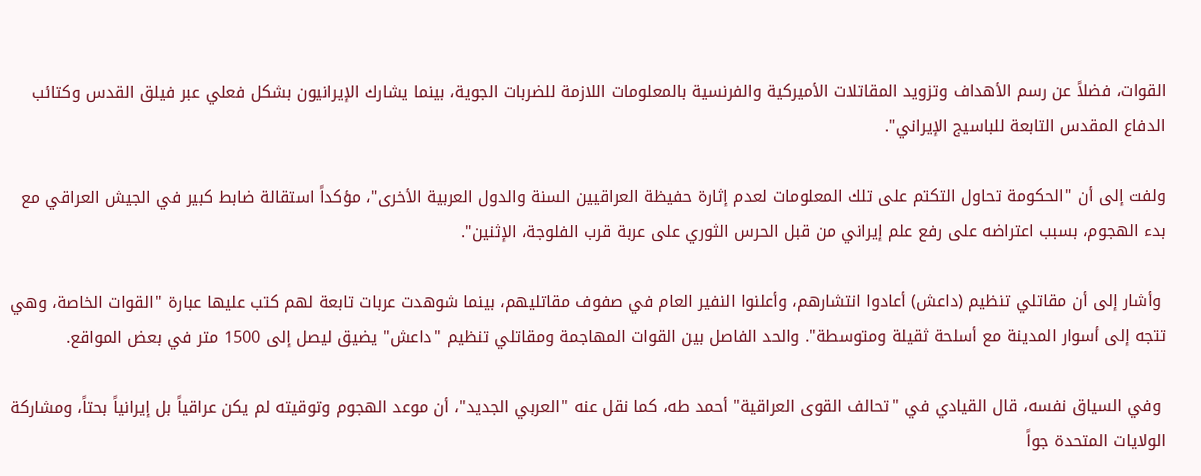القوات، فضلاً عن رسم الأهداف وتزويد المقاتلات الأميركية والفرنسية بالمعلومات اللازمة للضربات الجوية، بينما يشارك الإيرانيون بشكل فعلي عبر فيلق القدس وكتائب الدفاع المقدس التابعة للباسيج الإيراني".

ولفت إلى أن "الحكومة تحاول التكتم على تلك المعلومات لعدم إثارة حفيظة العراقيين السنة والدول العربية الأخرى"، مؤكداً استقالة ضابط كبير في الجيش العراقي مع بدء الهجوم، بسبب اعتراضه على رفع علم إيراني من قبل الحرس الثوري على عربة قرب الفلوجة، الإثنين".

 وأشار إلى أن مقاتلي تنظيم (داعش) أعادوا انتشارهم، وأعلنوا النفير العام في صفوف مقاتليهم، بينما شوهدت عربات تابعة لهم كتب عليها عبارة "القوات الخاصة، وهي تتجه إلى أسوار المدينة مع أسلحة ثقيلة ومتوسطة". والحد الفاصل بين القوات المهاجمة ومقاتلي تنظيم "داعش" يضيق ليصل إلى 1500 متر في بعض المواقع.

 وفي السياق نفسه، قال القيادي في "تحالف القوى العراقية" أحمد طه، كما نقل عنه "العربي الجديد"، أن موعد الهجوم وتوقيته لم يكن عراقياً بل إيرانياً بحتاً، ومشاركة الولايات المتحدة جواً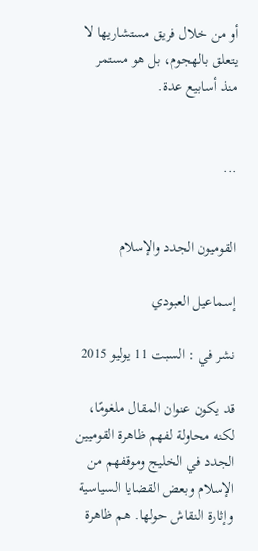أو من خلال فريق مستشاريها لا يتعلق بالهجوم، بل هو مستمر منذ أسابيع عدة.


...


القوميون الجدد والإسلام

إسماعيل العبودي

نشر في : السبت 11 يوليو 2015

قد يكون عنوان المقال ملغومًا، لكنه محاولة لفهم ظاهرة القوميين الجدد في الخليج وموقفهم من الإسلام وبعض القضايا السياسية وإثارة النقاش حولها. هم ظاهرة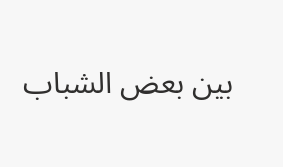بين بعض الشباب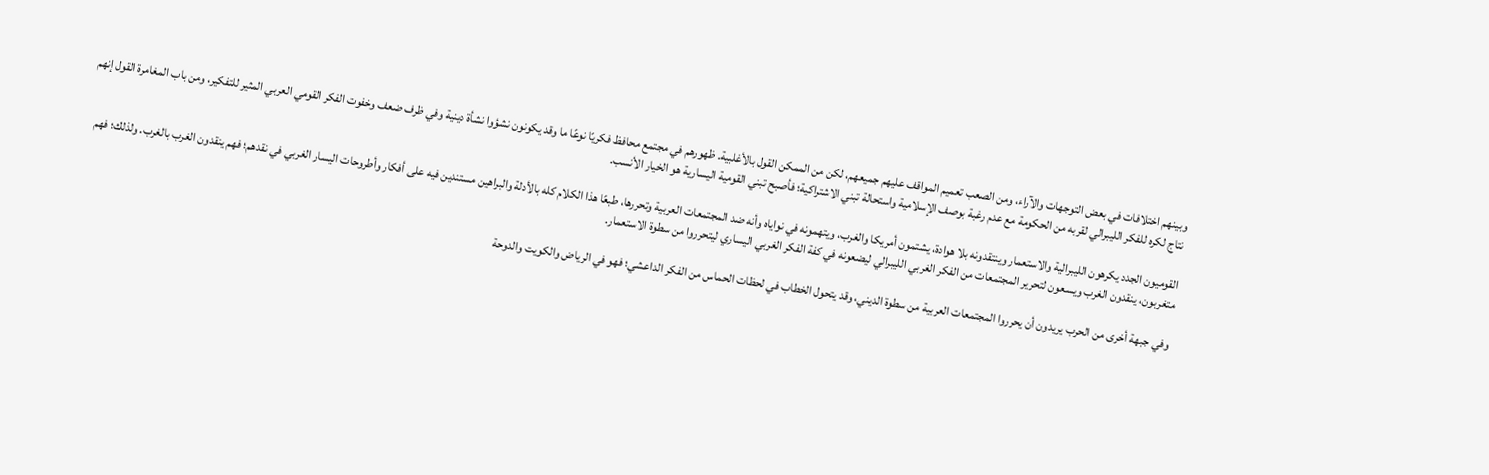وبينهم اختلافات في بعض التوجهات والآراء، ومن الصعب تعميم المواقف عليهم جميعهم، لكن من الممكن القول بالأغلبية. ظهورهم في مجتمع محافظ فكريًا نوعًا ما وقد يكونون نشؤوا نشأة دينية وفي ظرف ضعف وخفوت الفكر القومي العربي المثير للتفكير، ومن باب المغامرة القول إنهم نتاج لكره للفكر الليبرالي لقربه من الحكومة مع عدم رغبة بوصف الإسلامية واستحالة تبني الاشتراكية؛ فأصبح تبني القومية اليسارية هو الخيار الأنسب.

القوميون الجدد يكرهون الليبرالية والاستعمار وينتقدونه بلا هوادة، يشتمون أمريكا والغرب، ويتهمونه في نواياه وأنه ضد المجتمعات العربية وتحررها، طبعًا هذا الكلام كله بالأدلة والبراهين مستندين فيه على أفكار وأطروحات اليسار الغربي في نقدهم؛ فهم ينقدون الغرب بالغرب. ولذلك؛ فهم متغربون، ينقدون الغرب ويسعون لتحرير المجتمعات من الفكر الغربي الليبرالي ليضعونه في كفة الفكر الغربي اليساري ليتحرروا من سطوة الاستعمار.

وفي جبهة أخرى من الحرب يريدون أن يحرروا المجتمعات العربية من سطوة الديني، وقد يتحول الخطاب في لحظات الحماس من الفكر الداعشي؛ فهو في الرياض والكويت والدوحة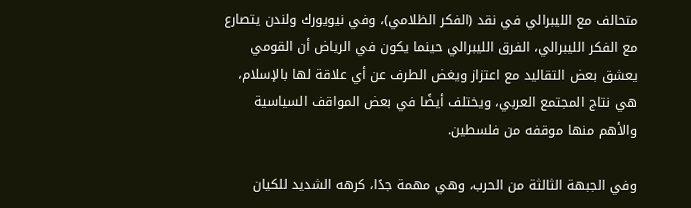متحالف مع الليبرالي في نقد (الفكر الظلامي)، وفي نيويورك ولندن يتصارع مع الفكر الليبرالي، الفرق الليبرالي حينما يكون في الرياض أن القومي يعشق بعض التقاليد مع اعتزاز ويغض الطرف عن أي علاقة لها بالإسلام، هي نتاج المجتمع العربي، ويختلف أيضًا في بعض المواقف السياسية والأهم منها موقفه من فلسطين.

وفي الجبهة الثالثة من الحرب، وهي مهمة جدًا، كرهه الشديد للكيان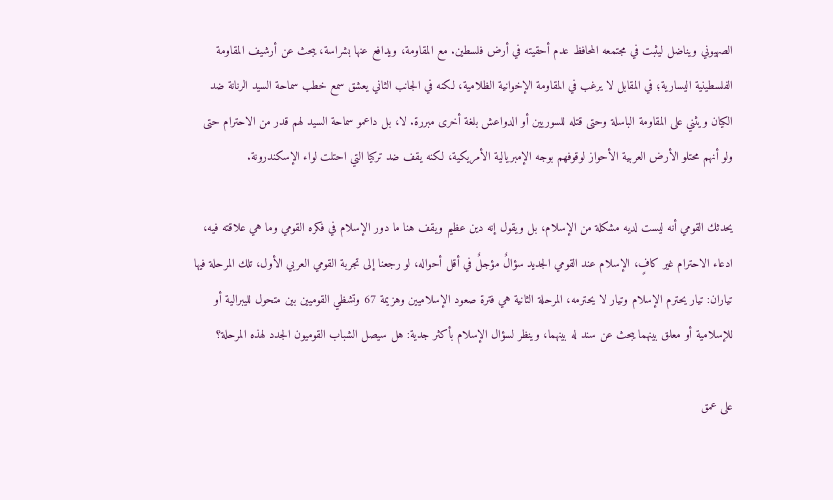الصهيوني ويناضل ليثبت في مجتمعه المحافظ عدم أحقيته في أرض فلسطين. مع المقاومة، ويدافع عنها بشراسة، يبحث عن أرشيف المقاومة الفلسطينية اليسارية؛ في المقابل لا يرغب في المقاومة الإخوانية الظلامية، لكنه في الجانب الثاني يعشق سمع خطب سماحة السيد الرنانة ضد الكيان ويثني على المقاومة الباسلة وحتى قتله للسوريين أو الدواعش بلغة أخرى مبررة. لا، بل داعمو سماحة السيد لهم قدر من الاحترام حتى ولو أنهم محتلو الأرض العربية الأحواز لوقوفهم بوجه الإمبريالية الأمريكية، لكنه يقف ضد تركيا التي احتلت لواء الإسكندرونة.

يحدثك القومي أنه ليست لديه مشكلة من الإسلام، بل ويقول إنه دين عظيم ويقف هنا ما دور الإسلام في فكره القومي وما هي علاقته فيه، ادعاء الاحترام غير كافٍ، الإسلام عند القومي الجديد سؤالٌ مؤجلٌ في أقل أحواله، لو رجعنا إلى تجربة القومي العربي الأول، تلك المرحلة فيها تياران: تيار يحترم الإسلام وتيار لا يحترمه، المرحلة الثانية هي فترة صعود الإسلاميين وهزيمة 67 وتشظي القوميين بين متحول لليبرالية أو للإسلامية أو معلق بينهما يبحث عن سند له بينهما، وينظر لسؤال الإسلام بأكثر جدية: هل سيصل الشباب القوميون الجدد لهذه المرحلة؟

على عمق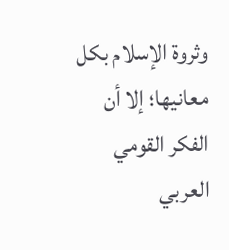وثروة الإسلام بكل معانيها؛ إلا أن الفكر القومي العربي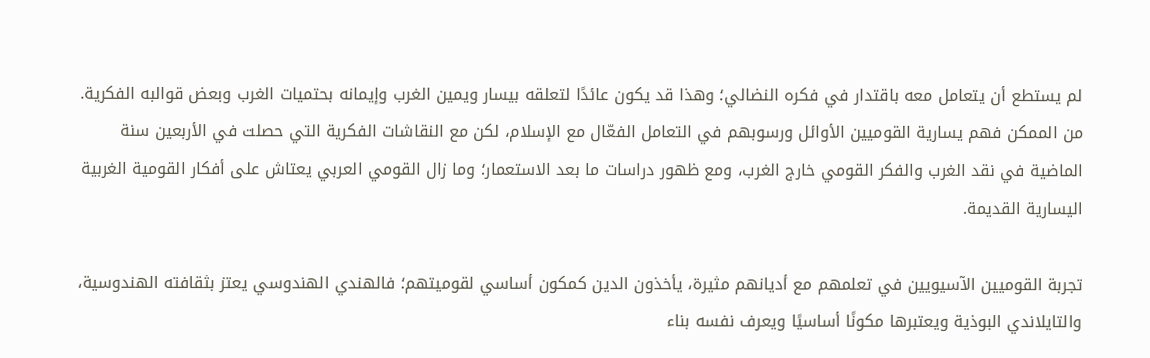لم يستطع أن يتعامل معه باقتدار في فكره النضالي؛ وهذا قد يكون عائدًا لتعلقه بيسار ويمين الغرب وإيمانه بحتميات الغرب وبعض قوالبه الفكرية. من الممكن فهم يسارية القوميين الأوائل ورسوبهم في التعامل الفعّال مع الإسلام، لكن مع النقاشات الفكرية التي حصلت في الأربعين سنة الماضية في نقد الغرب والفكر القومي خارج الغرب، ومع ظهور دراسات ما بعد الاستعمار؛ وما زال القومي العربي يعتاش على أفكار القومية الغربية اليسارية القديمة.

تجربة القوميين الآسيويين في تعلمهم مع أديانهم مثيرة، يأخذون الدين كمكون أساسي لقوميتهم؛ فالهندي الهندوسي يعتز بثقافته الهندوسية، والتايلاندي البوذية ويعتبرها مكونًا أساسيًا ويعرف نفسه بناء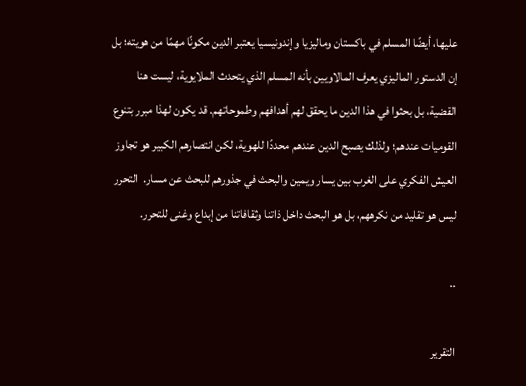عليها، أيضًا المسلم في باكستان وماليزيا وإندونيسيا يعتبر الدين مكونًا مهمًا من هويته؛ بل إن الدستور الماليزي يعرف المالاويين بأنه المسلم الذي يتحدث الملايوية، ليست هنا القضية، بل بحثوا في هذا الدين ما يحقق لهم أهدافهم وطموحاتهم. قد يكون لهذا مبرر بتنوع القوميات عندهم؛ ولذلك يصبح الدين عندهم محددًا للهوية، لكن انتصارهم الكبير هو تجاوز العيش الفكري على الغرب بين يسار ويمين والبحث في جذورهم للبحث عن مسار.  التحرر ليس هو تقليد من نكرههم، بل هو البحث داخل ذاتنا وثقافاتنا من إبداع وغنى للتحرر.

..

التقرير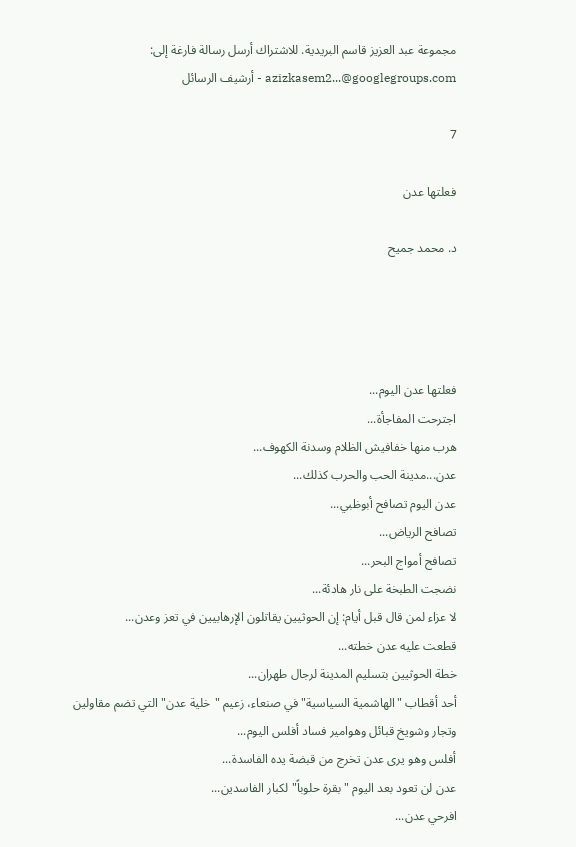مجموعة عبد العزيز قاسم البريدية. للاشتراك أرسل رسالة فارغة إلى: azizkasem2...@googlegroups.com - أرشيف الرسائل

7

فعلتها عدن

د. محمد جميح




فعلتها عدن اليوم...
اجترحت المفاجأة...
هرب منها خفافيش الظلام وسدنة الكهوف...
عدن...مدينة الحب والحرب كذلك...
عدن اليوم تصافح أبوظبي...
تصافح الرياض...
تصافح أمواج البحر...
نضجت الطبخة على نار هادئة...
لا عزاء لمن قال قبل أيام: إن الحوثيين يقاتلون الإرهابيين في تعز وعدن...
قطعت عليه عدن خطته...
خطة الحوثيين بتسليم المدينة لرجال طهران...
أحد أقطاب "الهاشمية السياسية" في صنعاء، زعيم "خلية عدن" التي تضم مقاولين وتجار وشويخ قبائل وهوامير فساد أفلس اليوم...
أفلس وهو يرى عدن تخرج من قبضة يده الفاسدة...
عدن لن تعود بعد اليوم "بقرة حلوباً" لكبار الفاسدين...
افرحي عدن...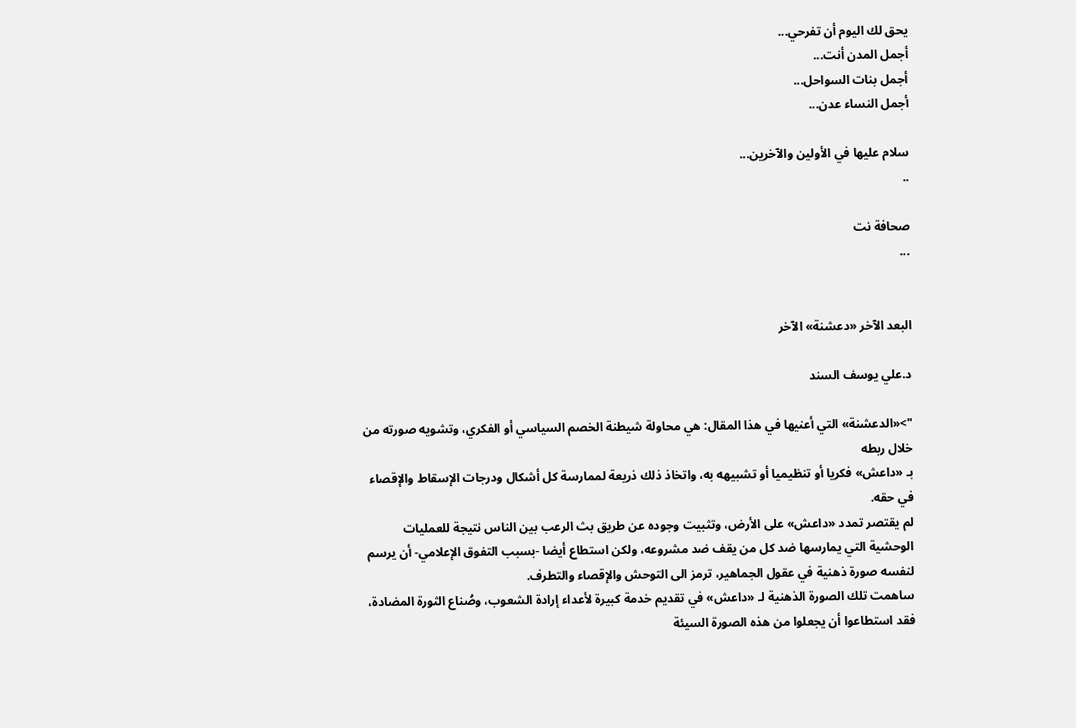يحق لك اليوم أن تفرحي...
أجمل المدن أنت...
أجمل بنات السواحل...
أجمل النساء عدن...

سلام عليها في الأولين والآخرين...
..

صحافة نت
...


البعد الآخر «دعشنة» الآخر

د.علي يوسف السند

">«الدعشنة» التي أعنيها في هذا المقال: هي محاولة شيطنة الخصم السياسي أو الفكري، وتشويه صورته من خلال ربطه
بـ «داعش» فكريا أو تنظيميا أو تشبيهه به، واتخاذ ذلك ذريعة لممارسة كل أشكال ودرجات الإسقاط والإقصاء في حقه.
لم يقتصر تمدد «داعش» على الأرض، وتثبيت وجوده عن طريق بث الرعب بين الناس نتيجة للعمليات الوحشية التي يمارسها ضد كل من يقف ضد مشروعه، ولكن استطاع أيضا -بسبب التفوق الإعلامي- أن يرسم لنفسه صورة ذهنية في عقول الجماهير، ترمز الى التوحش والإقصاء والتطرف.
ساهمت تلك الصورة الذهنية لـ «داعش» في تقديم خدمة كبيرة لأعداء إرادة الشعوب، وصُناع الثورة المضادة، فقد استطاعوا أن يجعلوا من هذه الصورة السيئة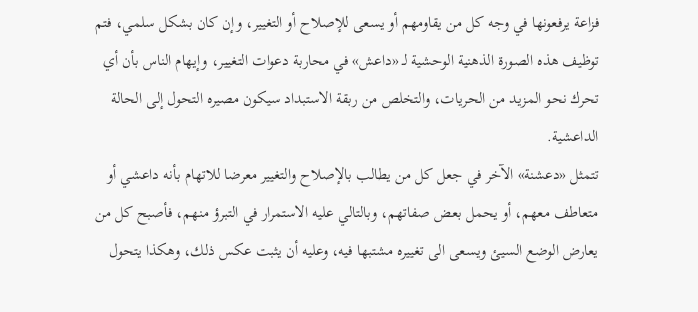فزاعة يرفعونها في وجه كل من يقاومهم أو يسعى للإصلاح أو التغيير، وإن كان بشكل سلمي، فتم توظيف هذه الصورة الذهنية الوحشية لـ «داعش» في محاربة دعوات التغيير، وإيهام الناس بأن أي تحرك نحو المزيد من الحريات، والتخلص من ربقة الاستبداد سيكون مصيره التحول إلى الحالة الداعشية.
تتمثل «دعشنة» الآخر في جعل كل من يطالب بالإصلاح والتغيير معرضا للاتهام بأنه داعشي أو متعاطف معهم، أو يحمل بعض صفاتهم، وبالتالي عليه الاستمرار في التبرؤ منهم، فأصبح كل من يعارض الوضع السيئ ويسعى الى تغييره مشتبها فيه، وعليه أن يثبت عكس ذلك، وهكذا يتحول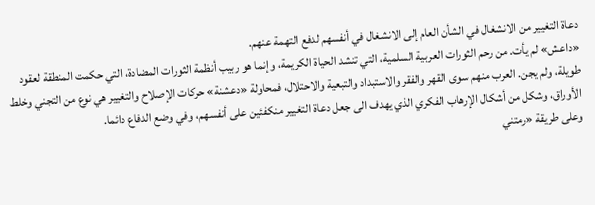دعاة التغيير من الانشغال في الشأن العام إلى الانشغال في أنفسهم لدفع التهمة عنهم.
«داعش» لم يأت. من رحم الثورات العربية السلمية، التي تنشد الحياة الكريمة، وإنما هو ربيب أنظمة الثورات المضادة، التي حكمت المنطقة لعقود طويلة، ولم يجن. العرب منهم سوى القهر والفقر والاستبداد والتبعية والاحتلال، فمحاولة «دعشنة» حركات الإصلاح والتغيير هي نوع من التجني وخلط الأوراق، وشكل من أشكال الإرهاب الفكري الذي يهدف الى جعل دعاة التغيير منكفئين على أنفسهم، وفي وضع الدفاع دائما.
وعلى طريقة «رمتني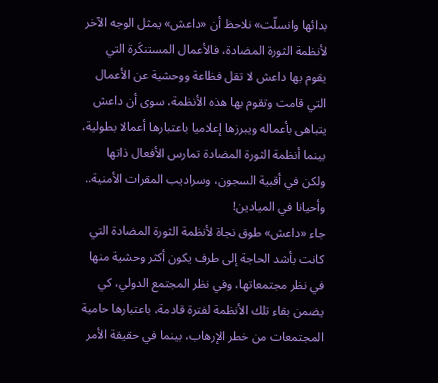بدائها وانسلّت» نلاحظ أن «داعش» يمثل الوجه الآخر لأنظمة الثورة المضادة، فالأعمال المستنكَرة التي يقوم بها داعش لا تقل فظاعة ووحشية عن الأعمال التي قامت وتقوم بها هذه الأنظمة، سوى أن داعش يتباهى بأعماله ويبرزها إعلاميا باعتبارها أعمالا بطولية، بينما أنظمة الثورة المضادة تمارس الأفعال ذاتها ولكن في أقبية السجون، وسراديب المقرات الأمنية.. وأحيانا في الميادين!
جاء «داعش» طوق نجاة لأنظمة الثورة المضادة التي كانت بأشد الحاجة إلى طرف يكون أكثر وحشية منها في نظر مجتمعاتها، وفي نظر المجتمع الدولي، كي يضمن بقاء تلك الأنظمة لفترة قادمة، باعتبارها حامية المجتمعات من خطر الإرهاب، بينما في حقيقة الأمر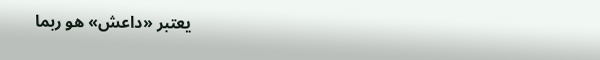يعتبر «داعش» هو ربما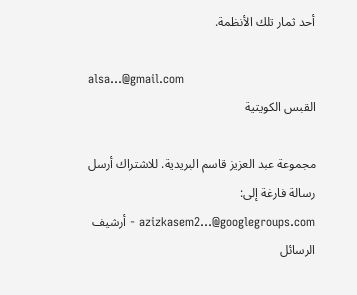أحد ثمار تلك الأنظمة.

alsa...@gmail.com
القبس الكويتية

مجموعة عبد العزيز قاسم البريدية. للاشتراك أرسل رسالة فارغة إلى: azizkasem2...@googlegroups.com - أرشيف الرسائل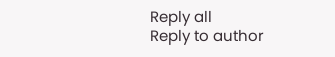Reply all
Reply to author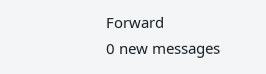Forward
0 new messages